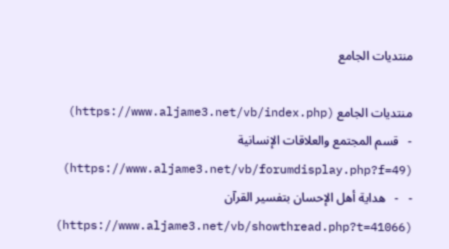منتديات الجامع

منتديات الجامع (https://www.aljame3.net/vb/index.php)
-   قسم المجتمع والعلاقات الإنسانية (https://www.aljame3.net/vb/forumdisplay.php?f=49)
-   -   هداية أهل الإحسان بتفسير القرآن (https://www.aljame3.net/vb/showthread.php?t=41066)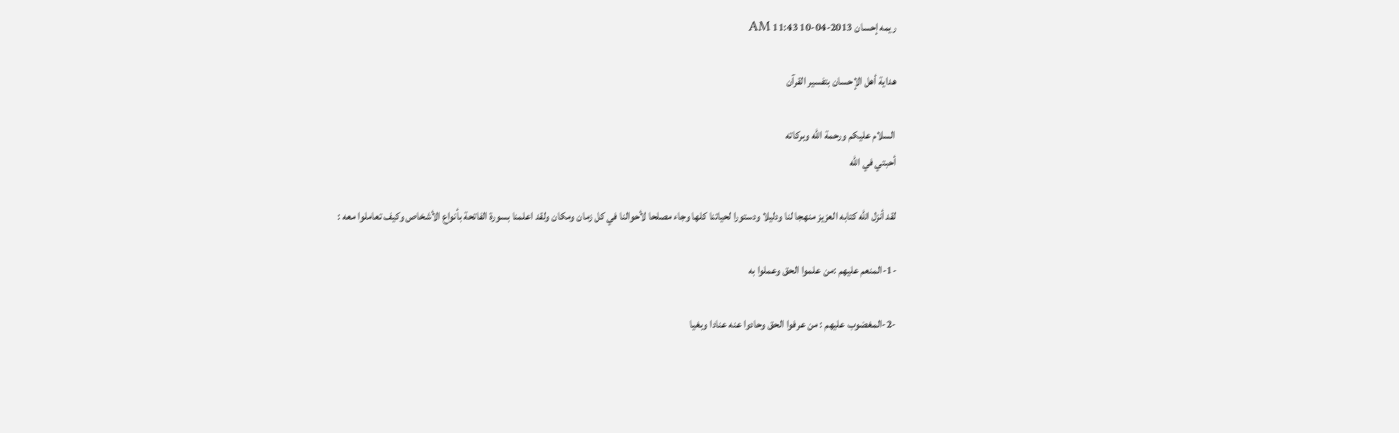ريمه إحسان 2013-04-10 11:43 AM

هداية أهل الإحسان بتفسير القرآن

السلام عليكم ورحمة الله وبركاته
أحبتي في الله

لقد أنزل الله كتابه العزيز منهجا لنا ودليلا ودستورا لحياتنا كلها وجاء مصلحا لأحوالنا في كل زمان ومكان ولقد اعلمنا بسورة الفاتحة بأنواع الأشخاص وكيف تعاملوا معه :

-1-المنعم عليهم :من علموا الحق وعملوا به

-2-المغضوب عليهم : من عرفوا الحق وحادوا عنه عنادا وبغيا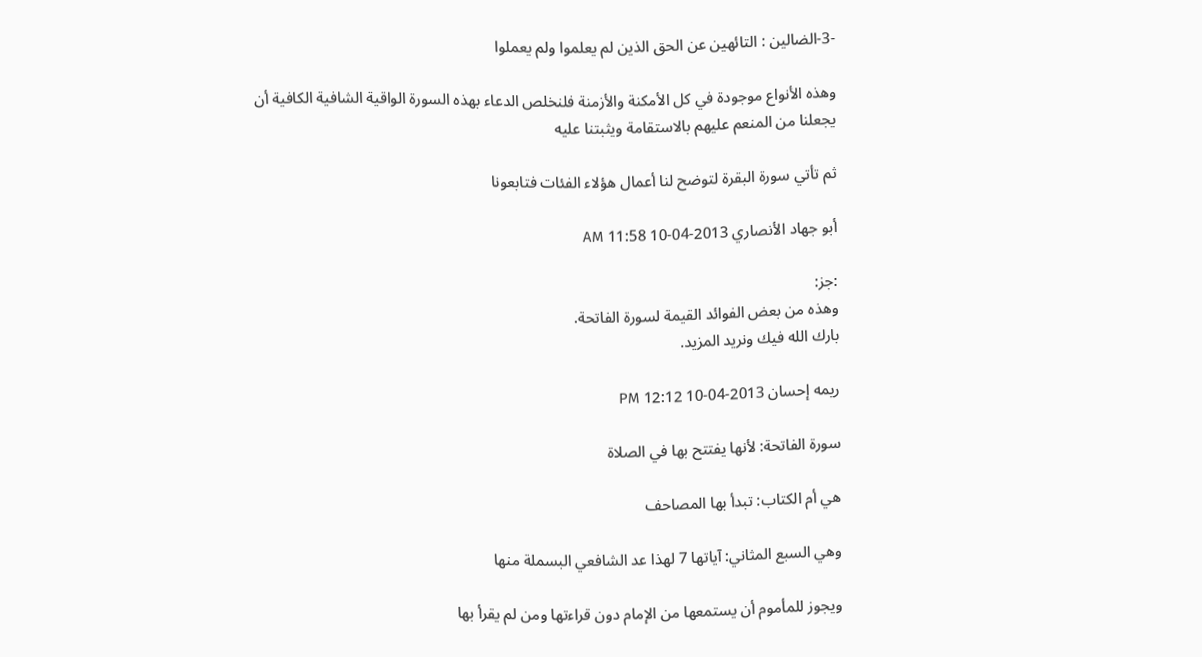-3-الضالين : التائهين عن الحق الذين لم يعلموا ولم يعملوا

وهذه الأنواع موجودة في كل الأمكنة والأزمنة فلنخلص الدعاء بهذه السورة الواقية الشافية الكافية أن يجعلنا من المنعم عليهم بالاستقامة ويثبتنا عليه

ثم تأتي سورة البقرة لتوضح لنا أعمال هؤلاء الفئات فتابعونا

أبو جهاد الأنصاري 2013-04-10 11:58 AM

:جز:
وهذه من بعض الفوائد القيمة لسورة الفاتحة.
بارك الله فيك ونريد المزيد.

ريمه إحسان 2013-04-10 12:12 PM

سورة الفاتحة: لأنها يفتتح بها في الصلاة

هي أم الكتاب: تبدأ بها المصاحف

وهي السبع المثاني: آياتها 7 لهذا عد الشافعي البسملة منها

ويجوز للمأموم أن يستمعها من الإمام دون قراءتها ومن لم يقرأ بها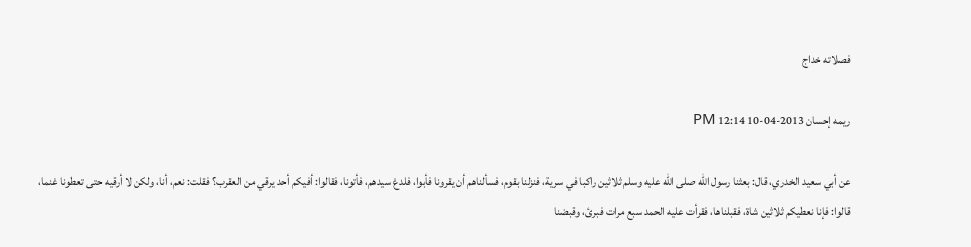فصلاته خداج

ريمه إحسان 2013-04-10 12:14 PM

عن أبي سعيد الخدري، قال: بعثنا رسول الله صلى الله عليه وسلم ثلاثين راكبا في سرية، فنزلنا بقوم، فسألناهم أن يقرونا فأبوا، فلدغ سيدهم، فأتونا، فقالوا: أفيكم أحد يرقي من العقرب؟ فقلت: نعم، أنا، ولكن لا أرقيه حتى تعطونا غنما، قالوا: فإنا نعطيكم ثلاثين شاة، فقبلناها، فقرأت عليه الحمد سبع مرات فبرئ، وقبضنا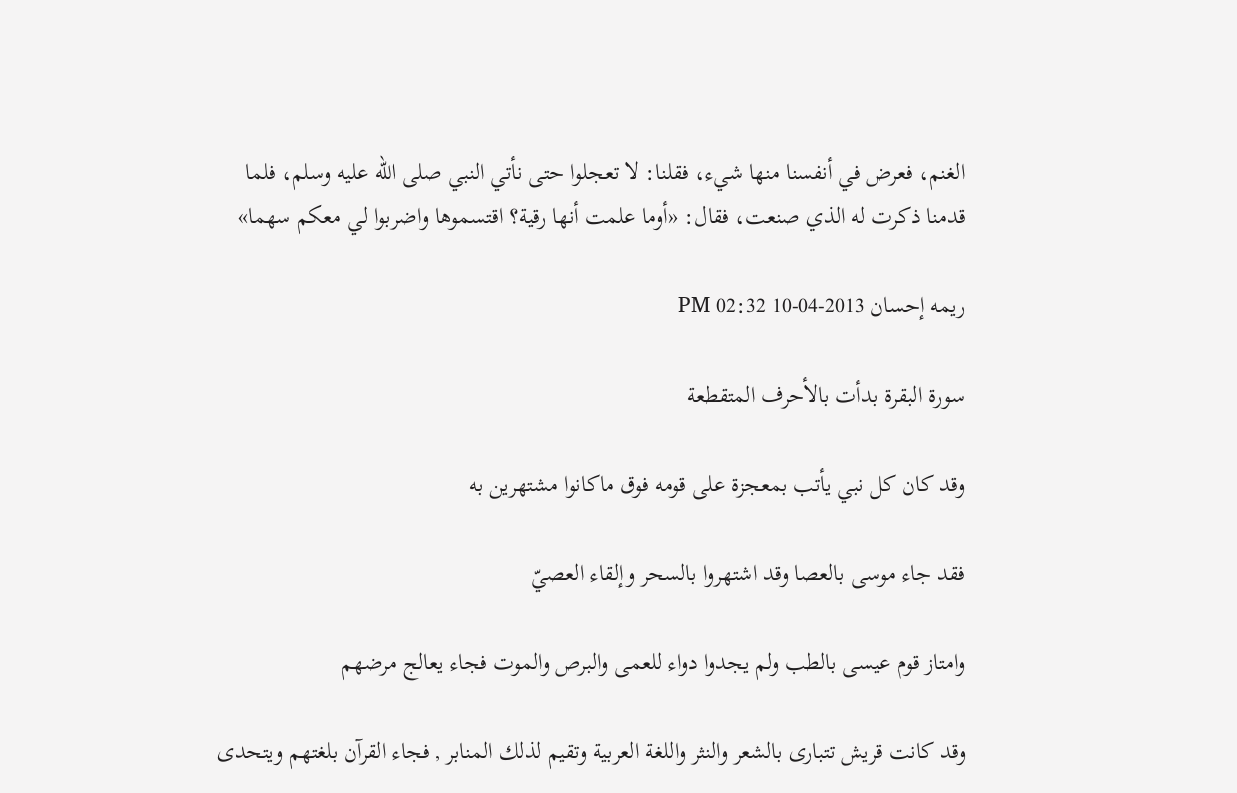الغنم، فعرض في أنفسنا منها شيء، فقلنا: لا تعجلوا حتى نأتي النبي صلى الله عليه وسلم، فلما قدمنا ذكرت له الذي صنعت، فقال: «أوما علمت أنها رقية؟ اقتسموها واضربوا لي معكم سهما»

ريمه إحسان 2013-04-10 02:32 PM

سورة البقرة بدأت بالأحرف المتقطعة

وقد كان كل نبي يأتب بمعجزة على قومه فوق ماكانوا مشتهرين به

فقد جاء موسى بالعصا وقد اشتهروا بالسحر وإلقاء العصيّ

وامتاز قوم عيسى بالطب ولم يجدوا دواء للعمى والبرص والموت فجاء يعالج مرضهم

وقد كانت قريش تتبارى بالشعر والنثر واللغة العربية وتقيم لذلك المنابر , فجاء القرآن بلغتهم ويتحدى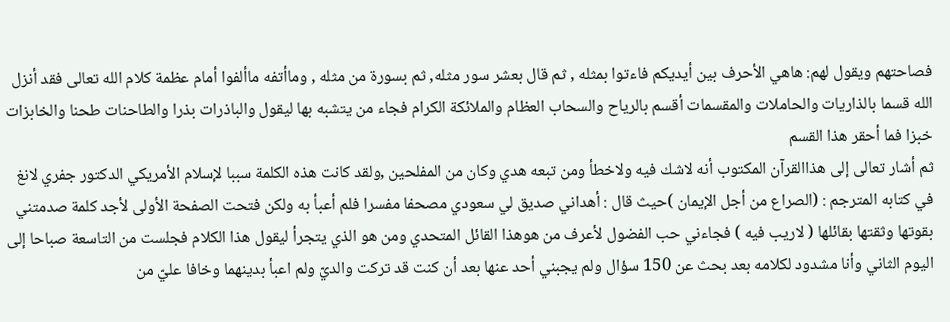فصاحتهم ويقول لهم: هاهي الأحرف بين أيديكم فاءتوا بمثله , ثم قال بعشر سور مثله, ثم بسورة من مثله , وماأتفه ماألفوا أمام عظمة كلام الله تعالى فقد أنزل الله قسما بالذاريات والحاملات والمقسمات أقسم بالرياح والسحاب العظام والملائكة الكرام فجاء من يتشبه بها ليقول والباذرات بذرا والطاحنات طحنا والخابزات خبزا فما أحقر هذا القسم
ثم أشار تعالى إلى هذاالقرآن المكتوب أنه لاشك فيه ولاخطأ ومن تبعه هدي وكان من المفلحين ,ولقد كانت هذه الكلمة سببا لإسلام الأمريكي الدكتور جفري لانغ في كتابه المترجم : (الصراع من أجل الإيمان )حيث قال : أهداني صديق لي سعودي مصحفا مفسرا فلم أعبأ به ولكن فتحت الصفحة الأولى لأجد كلمة صدمتني بقوتها وثقتها بقائلها ( لاريب فيه ) فجاءني حب الفضول لأعرف من هوهذا القائل المتحدي ومن هو الذي يتجرأ ليقول هذا الكلام فجلست من التاسعة صباحا إلى اليوم الثاني وأنا مشدود لكلامه بعد بحث عن 150 سؤال ولم يجبني أحد عنها بعد أن كنت قد تركت والديّ ولم اعبأ بدينهما وخافا عليّ من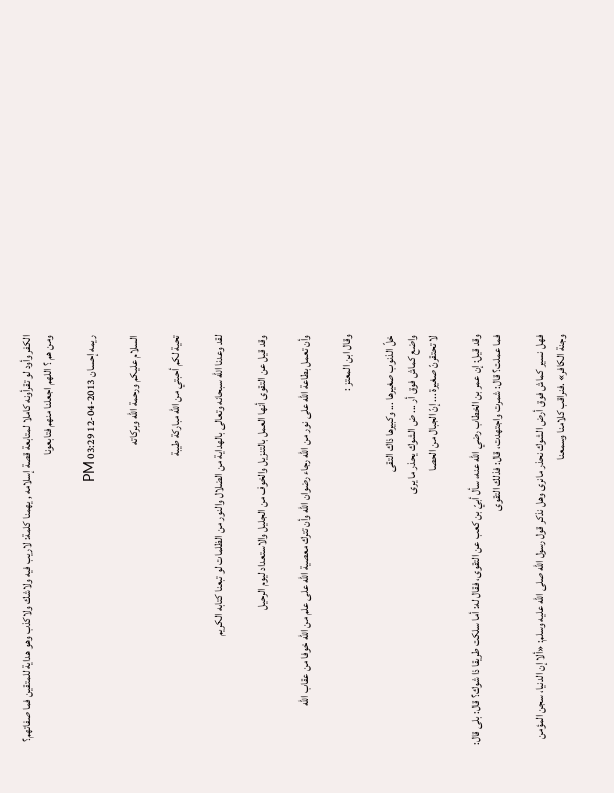الكفر وأود لو تقرأونه كاملا لمتابعة قصة إسلامه , يهمنا كلمة: لاريب فيه ولاشك ولاكذب وهو هداية للمتقين فما صفاتهم؟ ومن هم ؟ اللهم اجعلنا منهم فتابعونا

ريمه إحسان 2013-04-12 03:29 PM

السلام عليكم ورحمة الله وبركاته

تحية لكم أحبتي من الله مباركة طيبة

لقد وعدنا الله سبحانه وتعالى بالهداية من الضلال والنور من الظلمات لو تبعنا كتابه الكريم

وقد قيل عن التقوى أنها العمل بالتنزيل والخوف من الجليل والاستعداد ليوم الرحيل

وأن تعمل بطاعة الله على نور من الله رجاء رضوان الله وأن تترك معصية الله على علم من الله خوفا من عقاب الله

وقال ابن المعتز :

خلّ الذنوب صغيرها ... وكبيرها ذاك التقى
واضع كماش فوق أر ... ض الشوك يحذر ما يرى
لا تحتقرنّ صغيرة ... إنّ الجبال من الحصا

وقد قيل: إن عمر بن الخطاب رضي الله عنه، سأل أبيّ بن كعب عن التقوى، فقال له: أما سلكت طريقا ذا شوك؟ قال: بلى قال: فما عملت؟ قال: شمرت واجتهدت، قال: فذلك التقوى

فهل نسير كماش فوق أرض الشوك نحذر مانرى وهل نذكر قول رسول الله صلى الله عليه وسلم: «ألا إن الدنيا، سجن المؤمن وجنة الكافر» .فنراقب كلامنا وسمعنا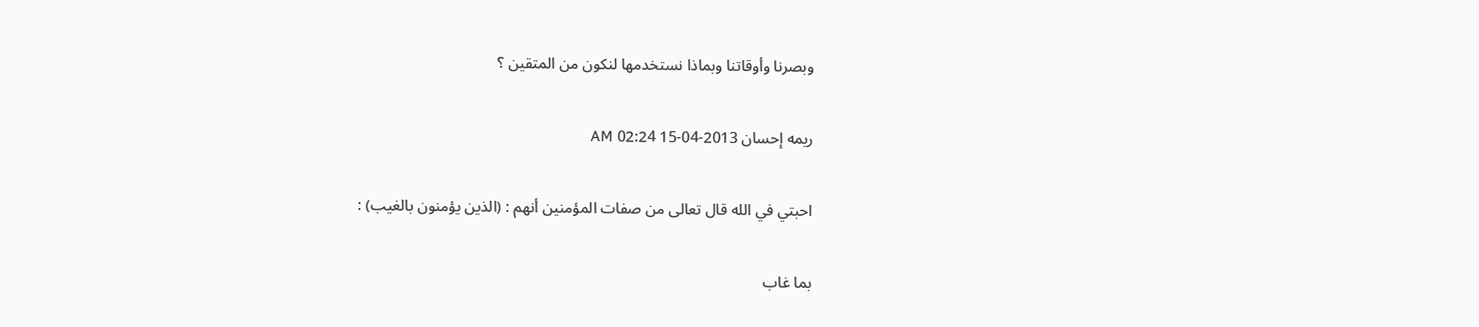وبصرنا وأوقاتنا وبماذا نستخدمها لنكون من المتقين ؟

ريمه إحسان 2013-04-15 02:24 AM

احبتي في الله قال تعالى من صفات المؤمنين أنهم : (الذين يؤمنون بالغيب) :

بما غاب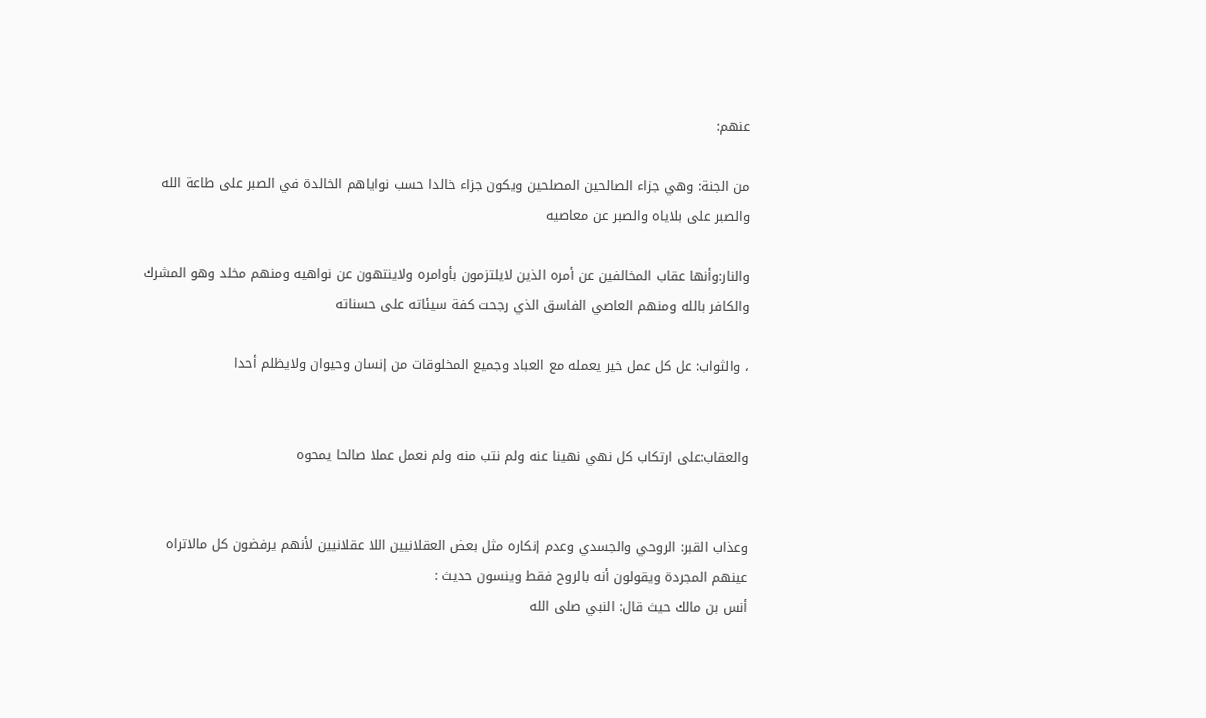عنهم:

من الجنة: وهي جزاء الصالحين المصلحين ويكون جزاء خالدا حسب نواياهم الخالدة في الصبر على طاعة الله والصبر على بلاياه والصبر عن معاصيه

والنار:وأنها عقاب المخالفين عن أمره الذين لايلتزمون بأوامره ولاينتهون عن نواهيه ومنهم مخلد وهو المشرك والكافر بالله ومنهم العاصي الفاسق الذي رجحت كفة سيئاته على حسناته

، والثواب: عل كل عمل خير يعمله مع العباد وجميع المخلوقات من إنسان وحيوان ولايظلم أحدا


والعقاب:على ارتكاب كل نهي نهينا عنه ولم نتب منه ولم نعمل عملا صالحا يمحوه


وعذاب القبر: الروحي والجسدي وعدم إنكاره مثل بعض العقلانيين اللا عقلانيين لأنهم يرفضون كل مالاتراه عينهم المجردة ويقولون أنه بالروح فقط وينسون حديث :
أنس بن مالك حيث قال: النبي صلى الله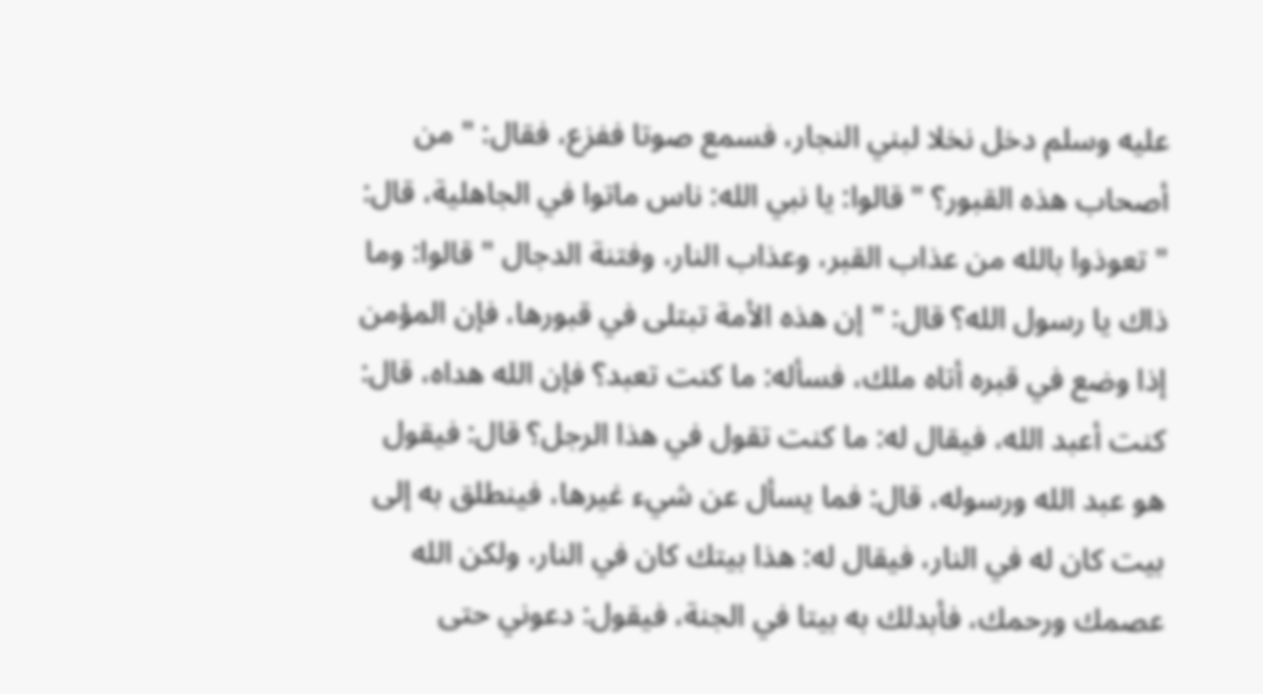عليه وسلم دخل نخلا لبني النجار، فسمع صوتا ففزع، فقال: " من أصحاب هذه القبور؟ " قالوا: يا نبي الله: ناس ماتوا في الجاهلية، قال: " تعوذوا بالله من عذاب القبر، وعذاب النار، وفتنة الدجال " قالوا: وما ذاك يا رسول الله؟ قال: " إن هذه الأمة تبتلى في قبورها، فإن المؤمن إذا وضع في قبره أتاه ملك، فسأله: ما كنت تعبد؟ فإن الله هداه، قال: كنت أعبد الله، فيقال له: ما كنت تقول في هذا الرجل؟ قال: فيقول هو عبد الله ورسوله، قال: فما يسأل عن شيء غيرها، فينطلق به إلى بيت كان له في النار، فيقال له: هذا بيتك كان في النار، ولكن الله عصمك ورحمك، فأبدلك به بيتا في الجنة، فيقول: دعوني حتى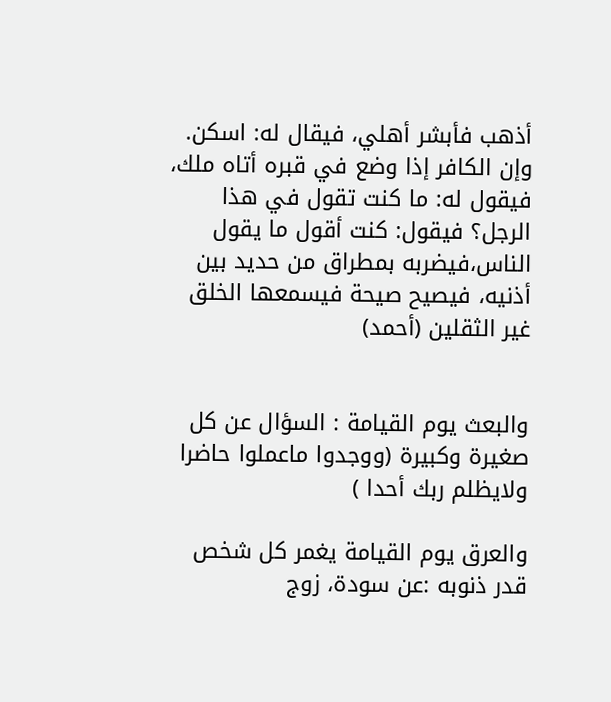أذهب فأبشر أهلي، فيقال له: اسكن. وإن الكافر إذا وضع في قبره أتاه ملك، فيقول له: ما كنت تقول في هذا الرجل؟ فيقول: كنت أقول ما يقول الناس،فيضربه بمطراق من حديد بين أذنيه، فيصيح صيحة فيسمعها الخلق غير الثقلين (أحمد)


والبعث يوم القيامة : السؤال عن كل صغيرة وكبيرة (ووجدوا ماعملوا حاضرا ولايظلم ربك أحدا )

والعرق يوم القيامة يغمر كل شخص قدر ذنوبه :عن سودة، زوج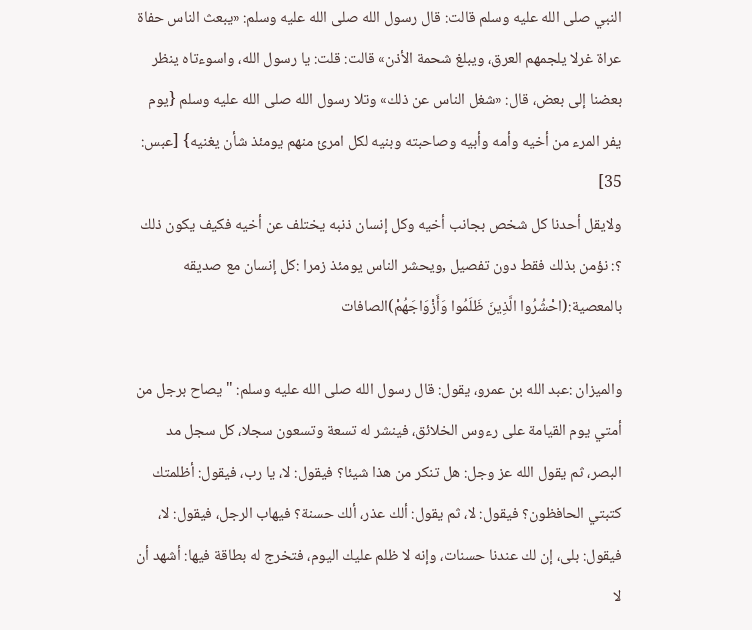النبي صلى الله عليه وسلم قالت: قال رسول الله صلى الله عليه وسلم: «يبعث الناس حفاة عراة غرلا يلجمهم العرق، ويبلغ شحمة الأذن» قالت: قلت: يا رسول الله، واسوءتاه ينظر بعضنا إلى بعض، قال: «شغل الناس عن ذلك» وتلا رسول الله صلى الله عليه وسلم {يوم يفر المرء من أخيه وأمه وأبيه وصاحبته وبنيه لكل امرئ منهم يومئذ شأن يغنيه} [عبس: 35]
ولايقل أحدنا كل شخص بجانب أخيه وكل إنسان ذنبه يختلف عن أخيه فكيف يكون ذلك ؟: نؤمن بذلك فقط دون تفصيل ,ويحشر الناس يومئذ زمرا :كل إنسان مع صديقه بالمعصية:(احْشُرُوا الَّذِينَ ظَلَمُوا وَأَزْوَاجَهُمْ)الصافات

والميزان :عبد الله بن عمرو، يقول: قال رسول الله صلى الله عليه وسلم: " يصاح برجل من أمتي يوم القيامة على رءوس الخلائق، فينشر له تسعة وتسعون سجلا، كل سجل مد البصر، ثم يقول الله عز وجل: هل تنكر من هذا شيئا؟ فيقول: لا، يا رب، فيقول: أظلمتك كتبتي الحافظون؟ فيقول: لا، ثم يقول: ألك عذر، ألك حسنة؟ فيهاب الرجل، فيقول: لا، فيقول: بلى، إن لك عندنا حسنات، وإنه لا ظلم عليك اليوم، فتخرج له بطاقة فيها: أشهد أن لا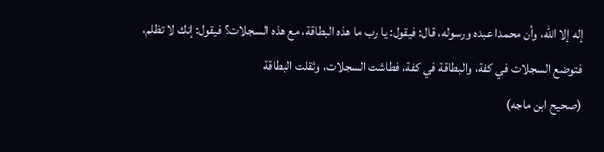إله إلا الله، وأن محمدا عبده ورسوله، قال: فيقول: يا رب ما هذه البطاقة، مع هذه السجلات؟ فيقول: إنك لا تظلم، فتوضع السجلات في كفة، والبطاقة في كفة، فطاشت السجلات، وثقلت البطاقة
(صحيح ابن ماجه)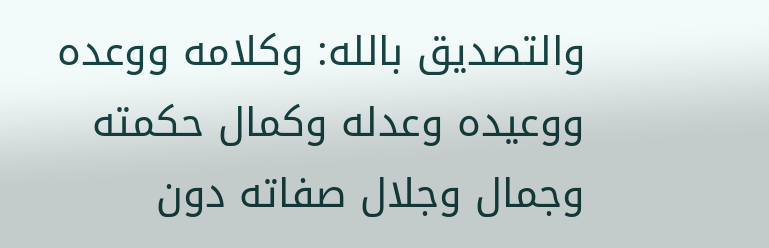والتصديق بالله: وكلامه ووعده ووعيده وعدله وكمال حكمته وجمال وجلال صفاته دون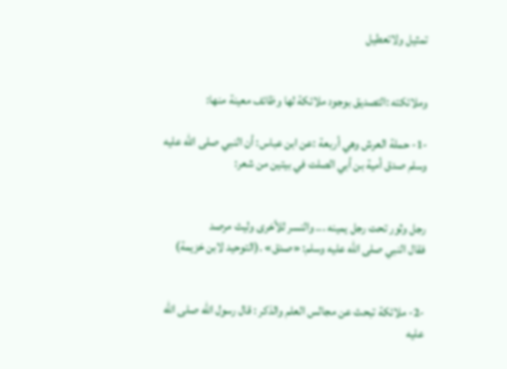تمثيل ولاتعطيل


وملائكته :التصديق بوجود ملائكة لها وظائف معينة منها:

-1- حملة العرش وهي أربعة :عن ابن عباس: أن النبي صلى الله عليه وسلم صدق أمية بن أبي الصلت في بيتين من شعر:


رجل وثور تحت رجل يمينه ... والنسر للأخرى وليث مرصد
فقال النبي صلى الله عليه وسلم: «صدق» .(التوحيد لابن خزيمة)


-2- ملائكة تبحث عن مجالس العلم والذكر : قال رسول الله صلى الله عليه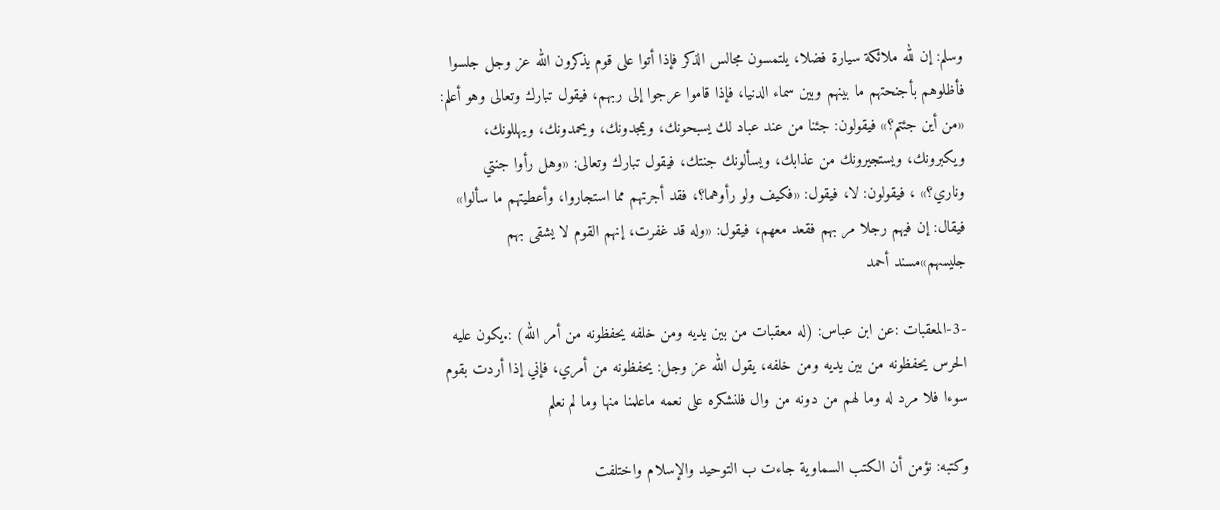وسلم: إن لله ملائكة سيارة فضلا، يلتمسون مجالس الذكر فإذا أتوا على قوم يذكرون الله عز وجل جلسوا فأظلوهم بأجنحتهم ما بينهم وبين سماء الدنيا، فإذا قاموا عرجوا إلى ربهم، فيقول تبارك وتعالى وهو أعلم: «من أين جئتم؟» فيقولون: جئنا من عند عباد لك يسبحونك، ويمجدونك، ويحمدونك، ويهللونك، ويكبرونك، ويستجيرونك من عذابك، ويسألونك جنتك، فيقول تبارك وتعالى: «وهل رأوا جنتي وناري؟» ، فيقولون: لا، فيقول: «فكيف ولو رأوهما؟، فقد أجرتهم مما استجاروا، وأعطيتهم ما سألوا» فيقال: إن فيهم رجلا مر بهم فقعد معهم، فيقول: «وله قد غفرت، إنهم القوم لا يشقى بهم جليسهم»مسند أحمد

-3-المعقبات :عن ابن عباس: (له معقبات من بين يديه ومن خلفه يحفظونه من أمر الله) :.يكون عليه الحرس يحفظونه من بين يديه ومن خلفه، يقول الله عز وجل: يحفظونه من أمري، فإني إذا أردت بقوم سوءا فلا مرد له وما لهم من دونه من وال فلنشكره على نعمه ماعلمنا منها وما لم نعلم

وكتبه: نؤمن أن الكتب السماوية جاءت ب التوحيد والإسلام واختلفت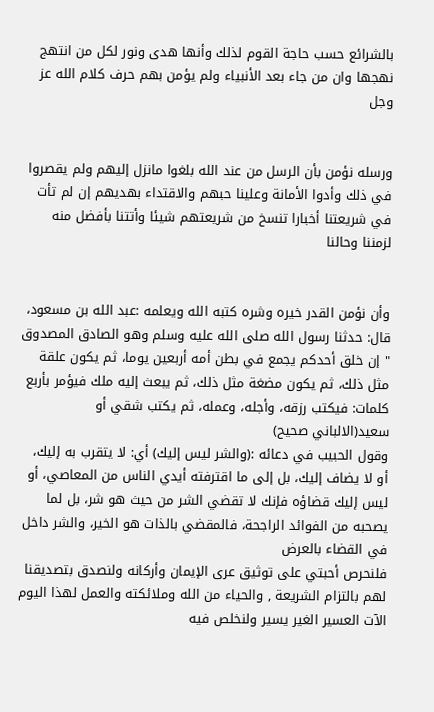بالشرائع حسب حاجة القوم لذلك وأنها هدى ونور لكل من انتهج نهجها وان من جاء بعد الأنبياء ولم يؤمن بهم حرف كلام الله عز وجل


ورسله نؤمن بأن الرسل من عند الله بلغوا مانزل إليهم ولم يقصروا في ذلك وأدوا الأمانة وعلينا حبهم والاقتداء بهديهم إن لم تأت في شريعتنا أخبارا تنسخ من شريعتهم شيئا وأتتنا بأفضل منه لزمننا وحالنا


وأن نؤمن القدر خيره وشره كتبه الله ويعلمه :عبد الله بن مسعود، قال: حدثنا رسول الله صلى الله عليه وسلم وهو الصادق المصدوق " إن خلق أحدكم يجمع في بطن أمه أربعين يوما، ثم يكون علقة مثل ذلك، ثم يكون مضغة مثل ذلك، ثم يبعث إليه ملك فيؤمر بأربع كلمات: فيكتب رزقه، وأجله، وعمله، ثم يكتب شقي أو سعيد(الالباني صحيح)
وقول الحبيب في دعائه :(والشر ليس إليك) أي: لا يتقرب به إليك، أو لا يضاف إليك، بل إلى ما اقترفته أيدي الناس من المعاصي، أو ليس إليك قضاؤه فإنك لا تقضي الشر من حيث هو شر، بل لما يصحبه من الفوائد الراجحة، فالمقضي بالذات هو الخير، والشر داخل في القضاء بالعرض
فلنحرص أحبتي على توثيق عرى الإيمان وأركانه ولنصدق بتصديقنا لهم بالتزام الشريعة , والحياء من الله وملائكته والعمل لهذا اليوم الآت العسير الغير يسير ولنخلص فيه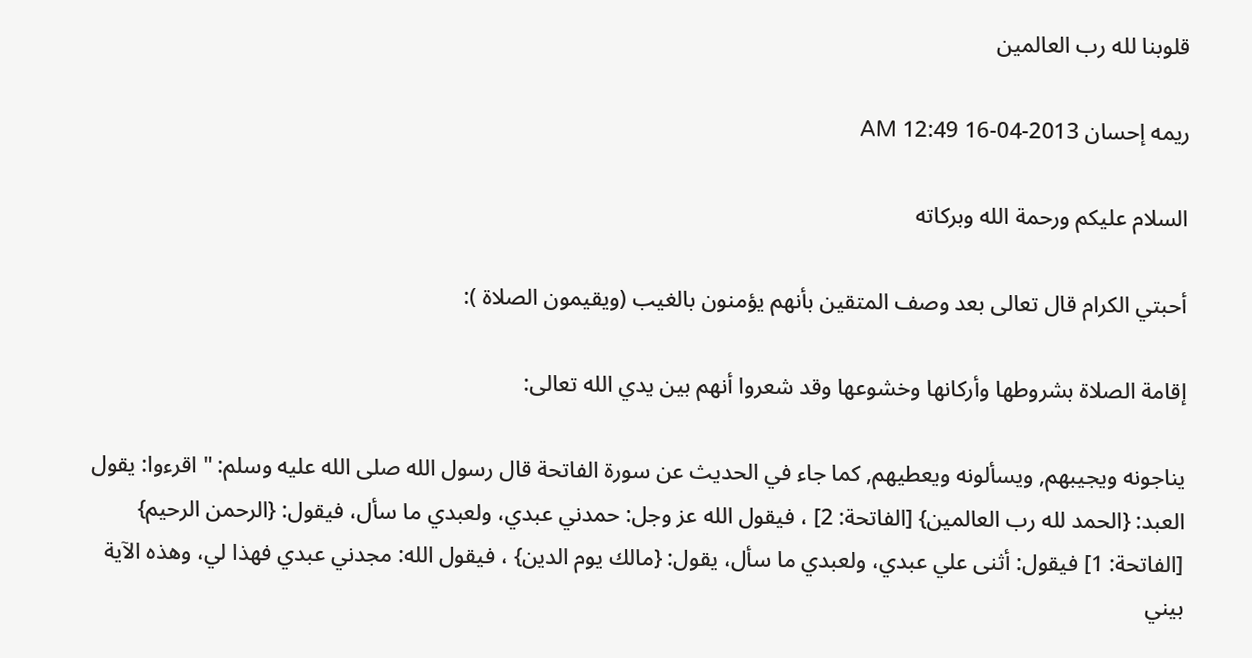قلوبنا لله رب العالمين

ريمه إحسان 2013-04-16 12:49 AM

السلام عليكم ورحمة الله وبركاته

أحبتي الكرام قال تعالى بعد وصف المتقين بأنهم يؤمنون بالغيب (ويقيمون الصلاة ):

إقامة الصلاة بشروطها وأركانها وخشوعها وقد شعروا أنهم بين يدي الله تعالى:

يناجونه ويجيبهم, ويسألونه ويعطيهم, كما جاء في الحديث عن سورة الفاتحة قال رسول الله صلى الله عليه وسلم: " اقرءوا: يقول العبد: {الحمد لله رب العالمين} [الفاتحة: 2] ، فيقول الله عز وجل: حمدني عبدي، ولعبدي ما سأل، فيقول: {الرحمن الرحيم} [الفاتحة: 1] فيقول: أثنى علي عبدي، ولعبدي ما سأل، يقول: {مالك يوم الدين} ، فيقول الله: مجدني عبدي فهذا لي، وهذه الآية بيني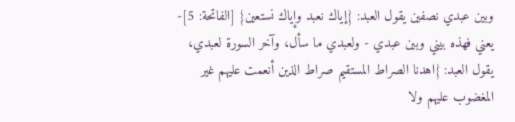وبين عبدي نصفين يقول العبد: {إياك نعبد وإياك نستعين} [الفاتحة: 5]- يعني فهذه بيني وبين عبدي - ولعبدي ما سأل، وآخر السورة لعبدي، يقول العبد: {اهدنا الصراط المستقيم صراط الذين أنعمت عليهم غير المغضوب عليهم ولا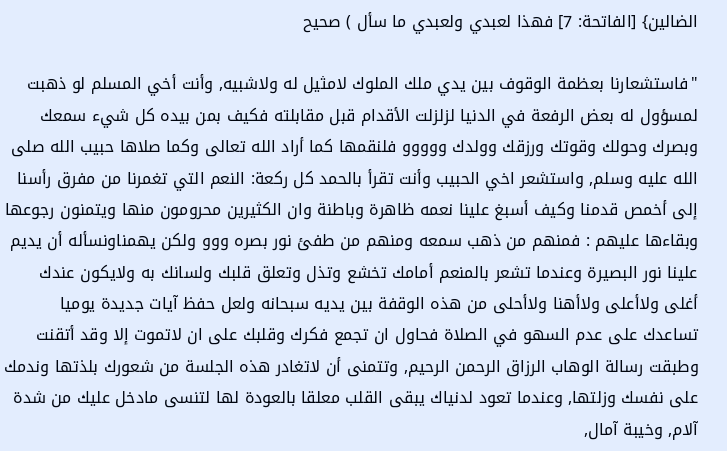الضالين} [الفاتحة: 7] فهذا لعبدي ولعبدي ما سأل ) صحيح

"فاستشعارنا بعظمة الوقوف بين يدي ملك الملوك لامثيل له ولاشبيه, وأنت أخي المسلم لو ذهبت لمسؤول له بعض الرفعة في الدنيا لزلزلت الأقدام قبل مقابلته فكيف بمن بيده كل شيء سمعك وبصرك وحولك وقوتك ورزقك وولدك ووووو فلنقمها كما أراد الله تعالى وكما صلاها حبيب الله صلى الله عليه وسلم, واستشعر اخي الحبيب وأنت تقرأ بالحمد كل ركعة: النعم التي تغمرنا من مفرق رأسنا إلى أخمص قدمنا وكيف أسبغ علينا نعمه ظاهرة وباطنة وان الكثيرين محرومون منها ويتمنون رجوعها وبقاءها عليهم : فمنهم من ذهب سمعه ومنهم من طفئ نور بصره ووو ولكن يهمناونسأله أن يديم علينا نور البصيرة وعندما تشعر بالمنعم أمامك تخشع وتذل وتعلق قلبك ولسانك به ولايكون عندك أغلى ولاأعلى ولاأهنا ولاأحلى من هذه الوقفة بين يديه سبحانه ولعل حفظ آيات جديدة يوميا تساعدك على عدم السهو في الصلاة فحاول ان تجمع فكرك وقلبك على ان لاتموت إلا وقد أتقنت وطبقت رسالة الوهاب الرزاق الرحمن الرحيم, وتتمنى أن لاتغادر هذه الجلسة من شعورك بلذتها وندمك على نفسك وزلتها, وعندما تعود لدنياك يبقى القلب معلقا بالعودة لها لتنسى مادخل عليك من شدة آلام, وخيبة آمال,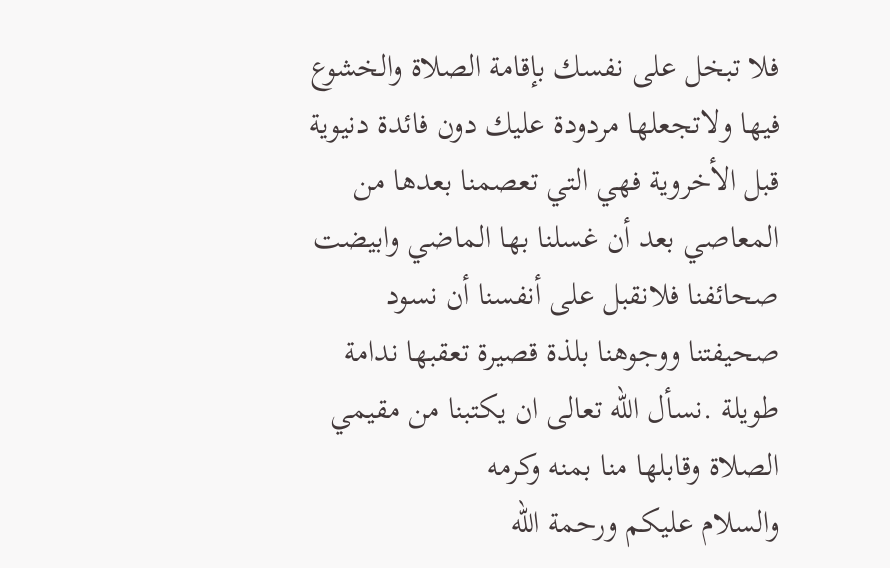فلا تبخل على نفسك بإقامة الصلاة والخشوع فيها ولاتجعلها مردودة عليك دون فائدة دنيوية قبل الأخروية فهي التي تعصمنا بعدها من المعاصي بعد أن غسلنا بها الماضي وابيضت صحائفنا فلانقبل على أنفسنا أن نسود صحيفتنا ووجوهنا بلذة قصيرة تعقبها ندامة طويلة .نسأل الله تعالى ان يكتبنا من مقيمي الصلاة وقابلها منا بمنه وكرمه
والسلام عليكم ورحمة الله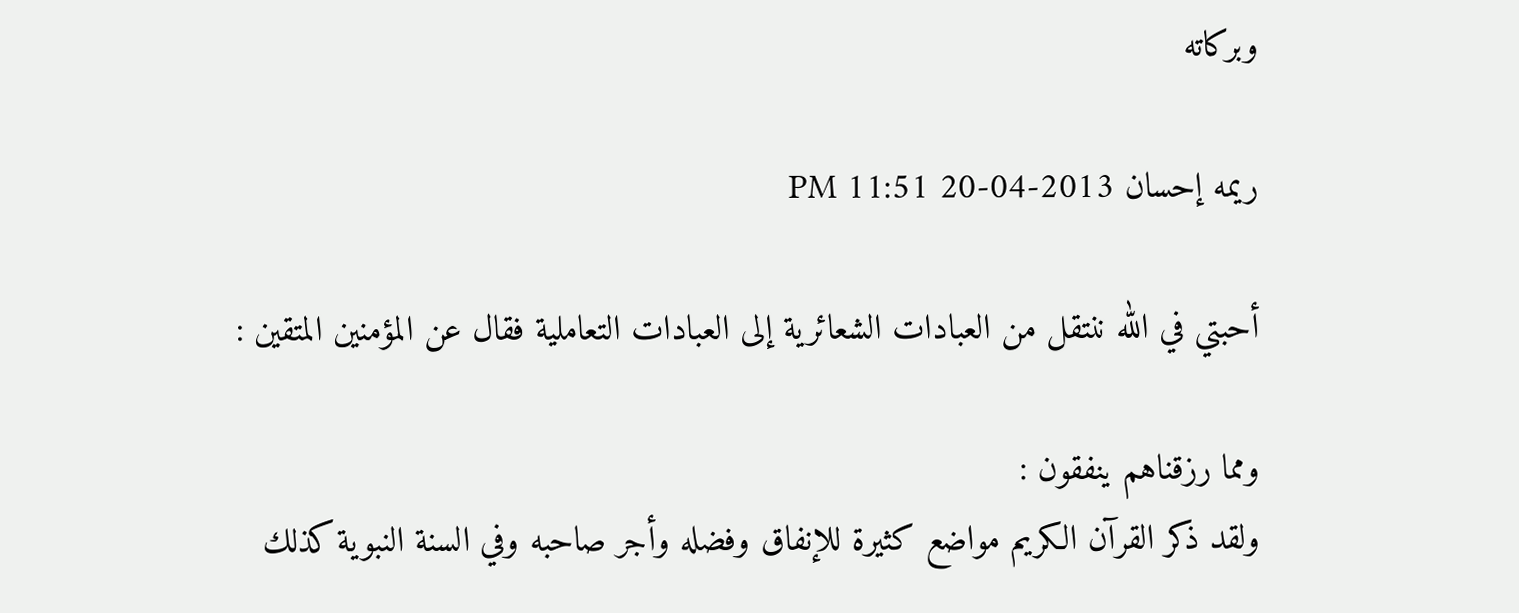وبركاته

ريمه إحسان 2013-04-20 11:51 PM

أحبتي في الله ننتقل من العبادات الشعائرية إلى العبادات التعاملية فقال عن المؤمنين المتقين :

ومما رزقناهم ينفقون :
ولقد ذكر القرآن الكريم مواضع كثيرة للإنفاق وفضله وأجر صاحبه وفي السنة النبوية كذلك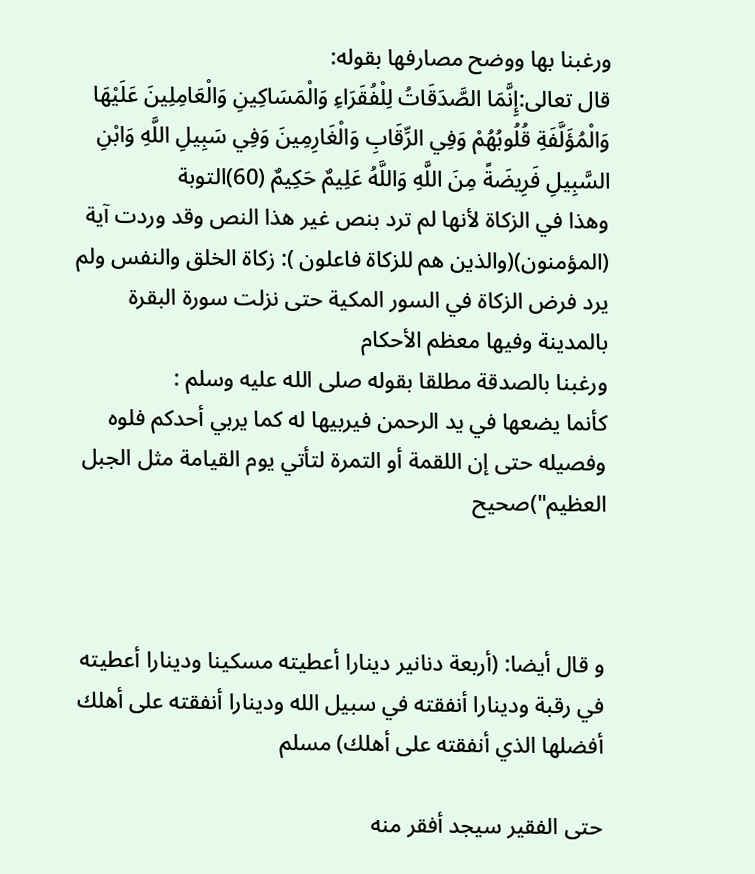ورغبنا بها ووضح مصارفها بقوله:
قال تعالى:إِنَّمَا الصَّدَقَاتُ لِلْفُقَرَاءِ وَالْمَسَاكِينِ وَالْعَامِلِينَ عَلَيْهَا وَالْمُؤَلَّفَةِ قُلُوبُهُمْ وَفِي الرِّقَابِ وَالْغَارِمِينَ وَفِي سَبِيلِ اللَّهِ وَابْنِ السَّبِيلِ فَرِيضَةً مِنَ اللَّهِ وَاللَّهُ عَلِيمٌ حَكِيمٌ (60)التوبة
وهذا في الزكاة لأنها لم ترد بنص غير هذا النص وقد وردت آية (المؤمنون)(والذين هم للزكاة فاعلون ): زكاة الخلق والنفس ولم يرد فرض الزكاة في السور المكية حتى نزلت سورة البقرة بالمدينة وفيها معظم الأحكام
ورغبنا بالصدقة مطلقا بقوله صلى الله عليه وسلم :
كأنما يضعها في يد الرحمن فيربيها له كما يربي أحدكم فلوه وفصيله حتى إن اللقمة أو التمرة لتأتي يوم القيامة مثل الجبل العظيم")صحيح



و قال أيضا: (أربعة دنانير دينارا أعطيته مسكينا ودينارا أعطيته في رقبة ودينارا أنفقته في سبيل الله ودينارا أنفقته على أهلك أفضلها الذي أنفقته على أهلك) مسلم

حتى الفقير سيجد أفقر منه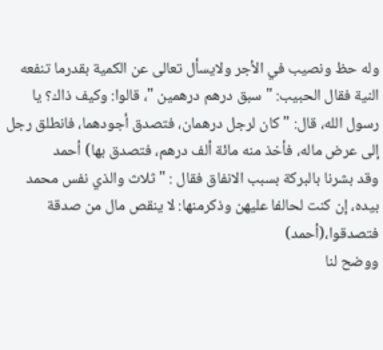وله حظ ونصيب في الأجر ولايسأل تعالى عن الكمية بقدرما تنفعه النية فقال الحبيب: " سبق درهم درهمين "، قالوا: وكيف ذاك؟ يا رسول الله، قال: " كان لرجل درهمان، فتصدق أجودهما، فانطلق رجل إلى عرض ماله، فأخذ منه مائة ألف درهم، فتصدق بها) أحمد
وقد بشرنا بالبركة بسبب الانفاق فقال : " ثلاث والذي نفس محمد بيده، إن كنت لحالفا عليهن وذكرمنها: لا ينقص مال من صدقة فتصدقوا،(أحمد)
ووضح لنا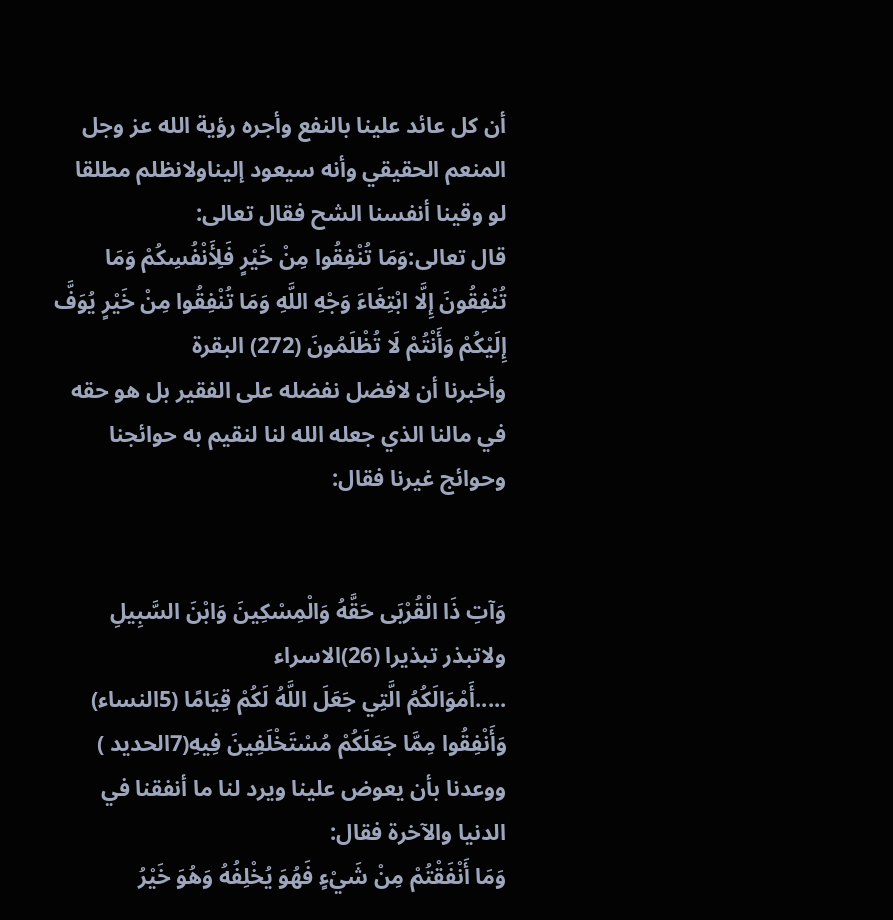أن كل عائد علينا بالنفع وأجره رؤية الله عز وجل المنعم الحقيقي وأنه سيعود إليناولانظلم مطلقا لو وقينا أنفسنا الشح فقال تعالى:
قال تعالى:وَمَا تُنْفِقُوا مِنْ خَيْرٍ فَلِأَنْفُسِكُمْ وَمَا تُنْفِقُونَ إِلَّا ابْتِغَاءَ وَجْهِ اللَّهِ وَمَا تُنْفِقُوا مِنْ خَيْرٍ يُوَفَّ إِلَيْكُمْ وَأَنْتُمْ لَا تُظْلَمُونَ (272) البقرة
وأخبرنا أن لافضل نفضله على الفقير بل هو حقه في مالنا الذي جعله الله لنا لنقيم به حوائجنا وحوائج غيرنا فقال:


وَآتِ ذَا الْقُرْبَى حَقَّهُ وَالْمِسْكِينَ وَابْنَ السَّبِيلِ ولاتبذر تبذيرا (26)الاسراء
.....أَمْوَالَكُمُ الَّتِي جَعَلَ اللَّهُ لَكُمْ قِيَامًا (5النساء)
وَأَنْفِقُوا مِمَّا جَعَلَكُمْ مُسْتَخْلَفِينَ فِيهِ(7الحديد )
ووعدنا بأن يعوض علينا ويرد لنا ما أنفقنا في الدنيا والآخرة فقال:
وَمَا أَنْفَقْتُمْ مِنْ شَيْءٍ فَهُوَ يُخْلِفُهُ وَهُوَ خَيْرُ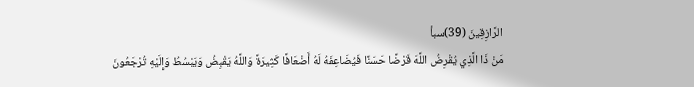الرَّازِقِينَ (39)سبأ
مَنْ ذَا الَّذِي يُقْرِضُ اللَّهَ قَرْضًا حَسَنًا فَيُضَاعِفَهُ لَهُ أَضْعَافًا كَثِيرَةً وَاللَّهُ يَقْبِضُ وَيَبْسُطُ وَإِلَيْهِ تُرْجَعُونَ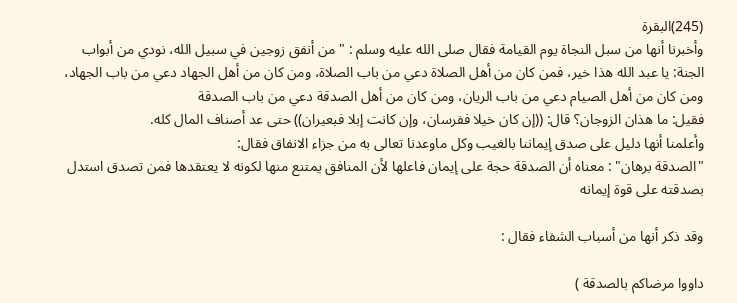(245)البقرة
وأخبرنا أنها من سبل النجاة يوم القيامة فقال صلى الله عليه وسلم : " من أنفق زوجين في سبيل الله، نودي من أبواب الجنة: يا عبد الله هذا خير، فمن كان من أهل الصلاة دعي من باب الصلاة، ومن كان من أهل الجهاد دعي من باب الجهاد، ومن كان من أهل الصيام دعي من باب الريان، ومن كان من أهل الصدقة دعي من باب الصدقة
فقيل: ما هذان الزوجان؟ قال: ((إن كان خيلا ففرسان، وإن كانت إبلا فبعيران)) حتى عد أصناف المال كله.
وأعلمنا أنها دليل على صدق إيماننا بالغيب وكل ماوعدنا تعالى به من جزاء الانفاق فقال:
"الصدقة برهان" : معناه أن الصدقة حجة على إيمان فاعلها لأن المنافق يمتنع منها لكونه لا يعتقدها فمن تصدق استدل بصدقته على قوة إيمانه

وقد ذكر أنها من أسباب الشفاء فقال :

داووا مرضاكم بالصدقة )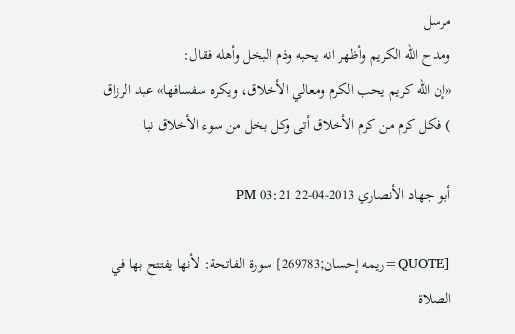مرسل
ومدح الله الكريم وأظهر انه يحبه وذم البخل وأهله فقال:
«إن الله كريم يحب الكرم ومعالي الأخلاق، ويكره سفسافها» عبد الرزاق ) فكل كرم من كرم الأخلاق أتى وكل بخل من سوء الأخلاق نبا

أبو جهاد الأنصاري 2013-04-22 03:21 PM

[QUOTE=ريمه إحسان;269783] سورة الفاتحة: لأنها يفتتح بها في الصلاة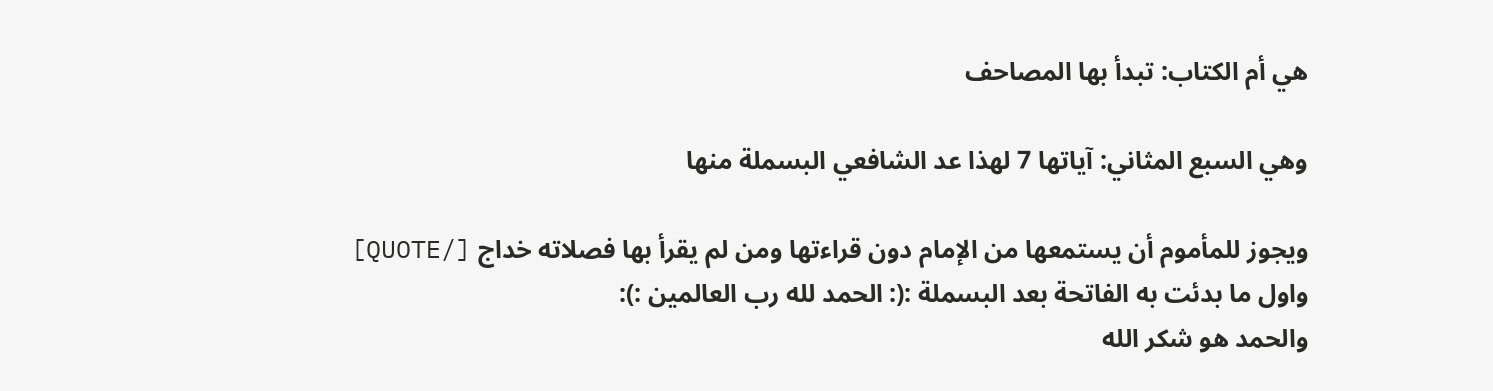هي أم الكتاب: تبدأ بها المصاحف

وهي السبع المثاني: آياتها 7 لهذا عد الشافعي البسملة منها

ويجوز للمأموم أن يستمعها من الإمام دون قراءتها ومن لم يقرأ بها فصلاته خداج [/QUOTE]
واول ما بدئت به الفاتحة بعد البسملة :(: الحمد لله رب العالمين :):
والحمد هو شكر الله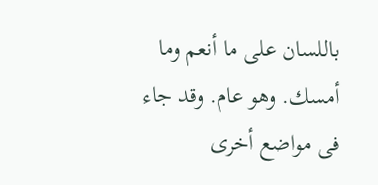باللسان على ما أنعم وما أمسك. وهو عام. وقد جاء فى مواضع أخرى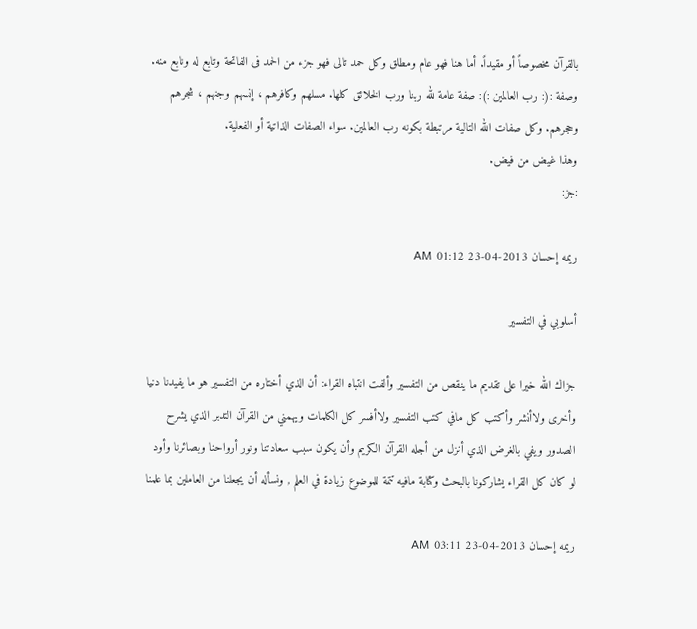بالقرآن مخصوصاً أو مقيداً. أما هنا فهو عام ومطلق وكل حمد تالى فهو جزء من الحمد فى الفاتحة وتابع له ونابع منه.
وصفة :(: رب العالمين :): صفة عامة لله ربنا ورب الخلائق كلها. مسلهم وكافرهم ، إنسهم وجنهم ، شجرهم وحجرهم. وكل صفات الله التالية مرتبطة بكونه رب العالمين. سواء الصفات الذاتية أو الفعلية.
وهذا غيض من فيض.
:جز:

ريمه إحسان 2013-04-23 01:12 AM

أسلوبي في التفسير

جزاك الله خيرا على تقديم ما ينقص من التفسير وألفت انتباه القراء: أن الذي أختاره من التفسير هو ما يفيدنا دنيا وأخرى ولاأنشر وأكتب كل مافي كتب التفسير ولاأفسر كل الكلمات ويهمني من القرآن التدبر الذي يشرح الصدور ويفي بالغرض الذي أنزل من أجله القرآن الكريم وأن يكون سبب سعادتنا ونور أرواحنا وبصائرنا وأود لو كان كل القراء يشاركونا بالبحث وكتابة مافيه تتمة للموضوع زيادة في العلم , ونسأله أن يجعلنا من العاملين بما علمنا

ريمه إحسان 2013-04-23 03:11 AM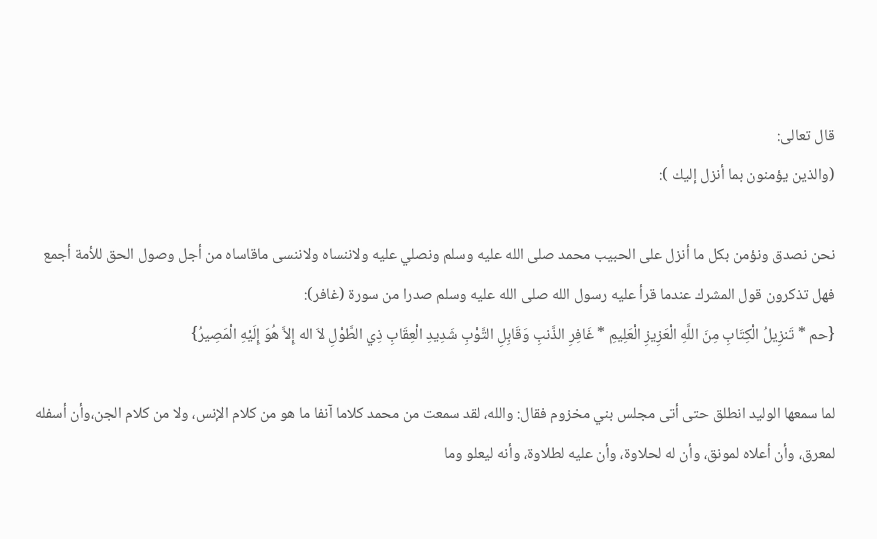قال تعالى:
(والذين يؤمنون بما أنزل إليك ):

نحن نصدق ونؤمن بكل ما أنزل على الحبيب محمد صلى الله عليه وسلم ونصلي عليه ولاننساه ولاننسى ماقاساه من أجل وصول الحق للأمة أجمع فهل تذكرون قول المشرك عندما قرأ عليه رسول الله صلى الله عليه وسلم صدرا من سورة (غافر):
{حم * تَنزِيلُ الْكِتَابِ مِنَ اللَّهِ الْعَزِيزِ الْعَلِيمِ * غَافِرِ الذَّنبِ وَقَابِلِ التَّوْبِ شَدِيدِ الْعِقَابِ ذِي الطَّوْلِ لاَ اله إِلاَّ هُوَ إِلَيْهِ الْمَصِيرُ}

لما سمعها الوليد انطلق حتى أتى مجلس بني مخزوم فقال: والله، لقد سمعت من محمد كلاما آنفا ما هو من كلام الإنس، ولا من كلام الجن،وأن أسفله لمعرق، وأن أعلاه لمونق، وأن له لحلاوة، وأن عليه لطلاوة، وأنه ليعلو وما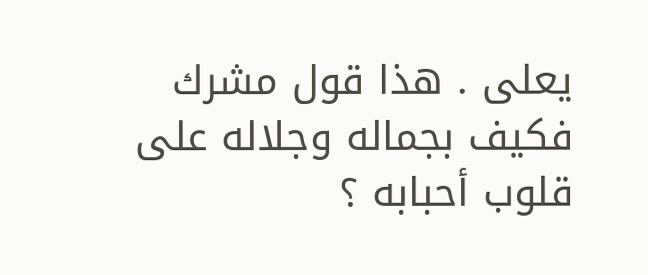يعلى . هذا قول مشرك فكيف بجماله وجلاله على قلوب أحبابه ؟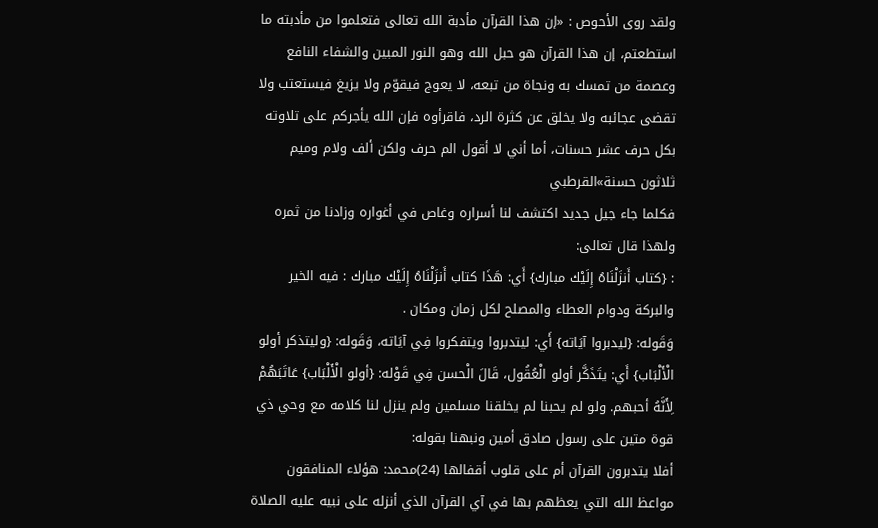ولقد روى الأحوص : «إن هذا القرآن مأدبة الله تعالى فتعلموا من مأدبته ما استطعتم، إن هذا القرآن هو حبل الله وهو النور المبين والشفاء النافع وعصمة من تمسك به ونجاة من تبعه، لا يعوج فيقوّم ولا يزيغ فيستعتب ولا تقضى عجائبه ولا يخلق عن كثرة الرد، فاقرأوه فإن الله يأجركم على تلاوته بكل حرف عشر حسنات، أما أني لا أقول الم حرف ولكن ألف ولام وميم ثلاثون حسنة»القرطبي
فكلما جاء جيل جديد اكتشف لنا أسراره وغاص في أغواره وزادنا من ثمره ولهذا قال تعالى:
: {كتاب أَنزَلْنَاهُ إِلَيْك مبارك} أَي: هَذَا كتاب أَنزَلْنَاهُ إِلَيْك مبارك : فيه الخير والبركة ودوام العطاء والمصلح لكل زمان ومكان .
وَقَوله: {ليدبروا آيَاته} أَي: ليتدبروا ويتفكروا فِي آيَاته، وَقَوله: {وليتذكر أولو الْأَلْبَاب} أَي: يتَذَكَّر أولو الْعُقُول، قَالَ الْحسن فِي قَوْله: {أولو الْأَلْبَاب} عَاتَبَهُمْ لِأَنَّهُ أحبهم. ولو لم يحبنا لم يخلقنا مسلمين ولم ينزل لنا كلامه مع وحي ذي قوة متين على رسول صادق أمين ونبهنا بقوله:
أفلا يتدبرون القرآن أم على قلوب أقفالها (24)محمد: هؤلاء المنافقون مواعظ الله التي يعظهم بها في آي القرآن الذي أنزله على نبيه عليه الصلاة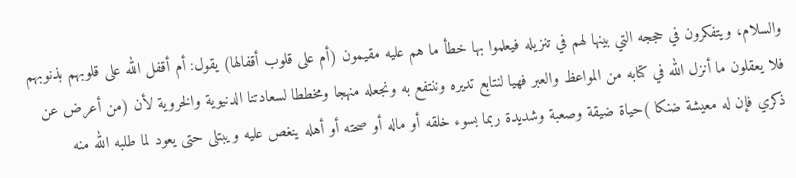والسلام، ويتفكرون في حججه التي بينها لهم في تنزيله فيعلموا بها خطأ ما هم عليه مقيمون (أم على قلوب أقفالها) يقول: أم أقفل الله على قلوبهم بذنوبهم فلا يعقلون ما أنزل الله في كتابه من المواعظ والعبر فهيا لنتابع تديره وننتفع به ونجعله منهجا ومخططا لسعادتنا الدنيوية والخروية لأن (من أعرض عن ذكري فإن له معيشة ضنكا )حياة ضيقة وصعبة وشديدة ربما بسوء خلقه أو ماله أو صحته أو أهله ينغص عليه ويبتلى حتى يعود لما طلبه الله منه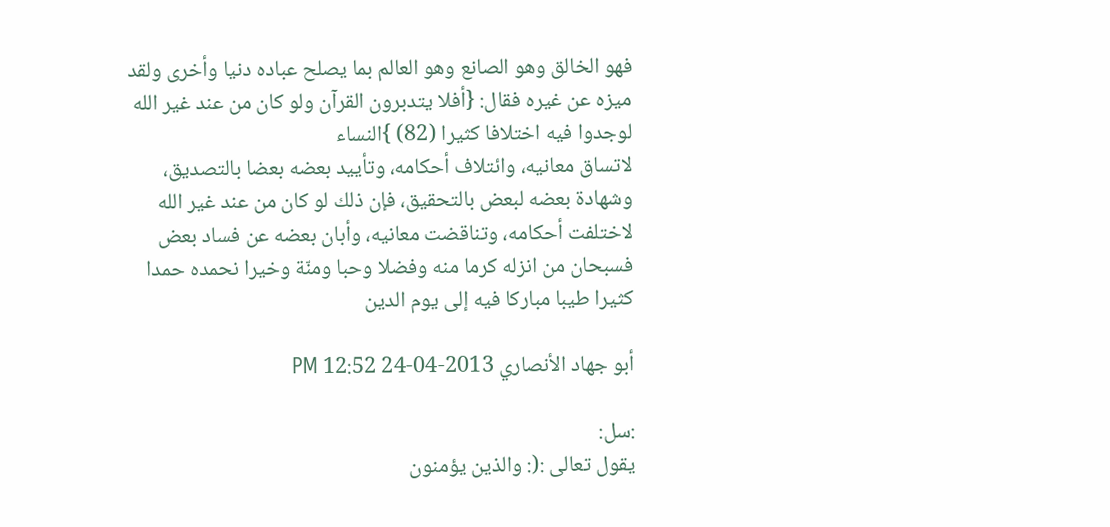فهو الخالق وهو الصانع وهو العالم بما يصلح عباده دنيا وأخرى ولقد ميزه عن غيره فقال: {أفلا يتدبرون القرآن ولو كان من عند غير الله لوجدوا فيه اختلافا كثيرا (82) }النساء
لاتساق معانيه، وائتلاف أحكامه، وتأييد بعضه بعضا بالتصديق، وشهادة بعضه لبعض بالتحقيق، فإن ذلك لو كان من عند غير الله لاختلفت أحكامه، وتناقضت معانيه، وأبان بعضه عن فساد بعض
فسبحان من انزله كرما منه وفضلا وحبا ومنّة وخيرا نحمده حمدا كثيرا طيبا مباركا فيه إلى يوم الدين

أبو جهاد الأنصاري 2013-04-24 12:52 PM

:سل:
يقول تعالى :(: والذين يؤمنون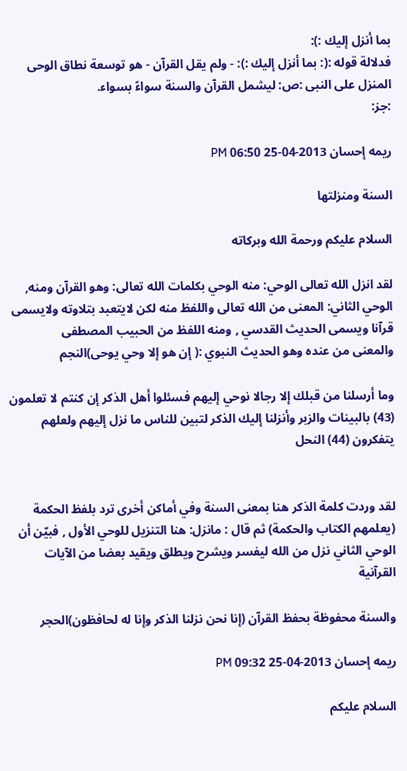بما أنزل إليك :):
فدلالة قوله :(: بما أنزل إليك :): - ولم يقل القرآن - هو توسعة نطاق الوحى المنزل على النبى :ص: ليشمل القرآن والسنة سواءً بسواء.
:جز:

ريمه إحسان 2013-04-25 06:50 PM

السنة ومنزلتها

السلام عليكم ورحمة الله وبركاته

لقد انزل الله تعالى الوحي: منه الوحي بكلمات الله تعالى: وهو القرآن ومنه, الوحي الثاني: المعنى من الله تعالى واللفظ منه لكن لايتعبد بتلاوته ولايسمى قرآنا ويسمى الحديث القدسي , ومنه اللفظ من الحبيب المصطفى
والمعنى من عنده وهو الحديث النبوي :( إن هو إلا وحي يوحى)النجم

وما أرسلنا من قبلك إلا رجالا نوحي إليهم فسئلوا أهل الذكر إن كنتم لا تعلمون (43) بالبينات والزبر وأنزلنا إليك الذكر لتبين للناس ما نزل إليهم ولعلهم يتفكرون (44) النحل


لقد وردت كلمة الذكر هنا بمعنى السنة وفي أماكن أخرى ترد بلفظ الحكمة (يعلمهم الكتاب والحكمة) ثم قال : مانزل: هنا التنزيل للوحي الأول , فبيّن أن الوحي الثاني نزل من الله ليفسر ويشرح ويطلق ويقيد بعضا من الآيات القرآنية

والسنة محفوظة بحفظ القرآن (إنا نحن نزلنا الذكر وإنا له لحافظون)الحجر

ريمه إحسان 2013-04-25 09:32 PM

السلام عليكم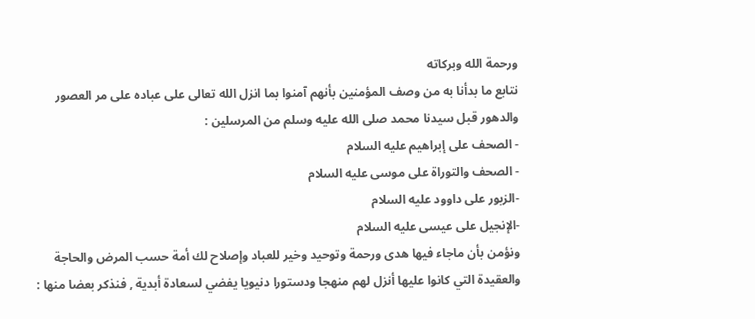ورحمة الله وبركاته
نتابع ما بدأنا به من وصف المؤمنين بأنهم آمنوا بما انزل الله تعالى على عباده على مر العصور والدهور قبل سيدنا محمد صلى الله عليه وسلم من المرسلين :
- الصحف على إبراهيم عليه السلام
- الصحف والتوراة على موسى عليه السلام
-الزبور على داوود عليه السلام
-الإنجيل على عيسى عليه السلام
ونؤمن بأن ماجاء فيها هدى ورحمة وتوحيد وخير للعباد وإصلاح لك أمة حسب المرض والحاجة والعقيدة التي كانوا عليها أنزل لهم منهجا ودستورا دنيويا يفضي لسعادة أبدية , فنذكر بعضا منها :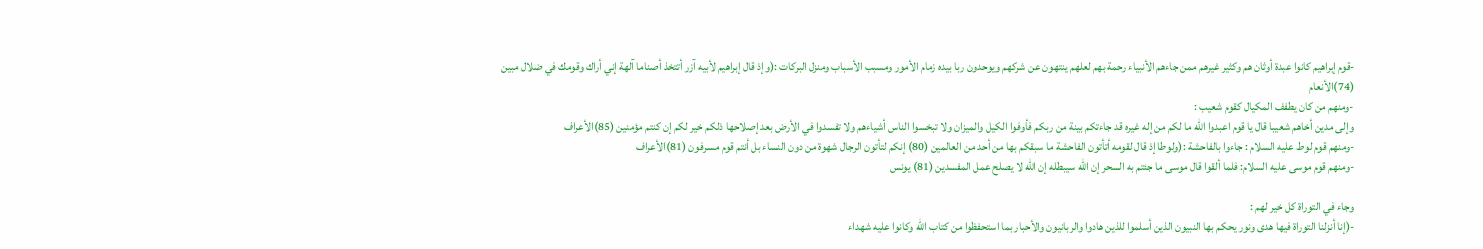-قوم إبراهيم كانوا عبدة أوثان هم وكثير غيرهم ممن جاءهم الأنبياء رحمة بهم لعلهم ينتهون عن شركهم ويوحدون ربا بيده زمام الأمور ومسبب الأسباب ومنزل البركات :(وإذ قال إبراهيم لأبيه آزر أتتخذ أصناما آلهة إني أراك وقومك في ضلال مبين (74)الأنعام
-ومنهم من كان يطفف المكيال كقوم شعيب :
وإلى مدين أخاهم شعيبا قال يا قوم اعبدوا الله ما لكم من إله غيره قد جاءتكم بينة من ربكم فأوفوا الكيل والميزان ولا تبخسوا الناس أشياءهم ولا تفسدوا في الأرض بعد إصلاحها ذلكم خير لكم إن كنتم مؤمنين (85)الأعراف
-ومنهم قوم لوط عليه السلام : جاءوا بالفاحشة :(ولوطا إذ قال لقومه أتأتون الفاحشة ما سبقكم بها من أحد من العالمين (80) إنكم لتأتون الرجال شهوة من دون النساء بل أنتم قوم مسرفون (81)الأعراف
-ومنهم قوم موسى عليه السلام: فلما ألقوا قال موسى ما جئتم به السحر إن الله سيبطله إن الله لا يصلح عمل المفسدين (81) يونس

وجاء في التوراة كل خير لهم :
-(إنا أنزلنا التوراة فيها هدى ونور يحكم بها النبيون الذين أسلموا للذين هادوا والربانيون والأحبار بما استحفظوا من كتاب الله وكانوا عليه شهداء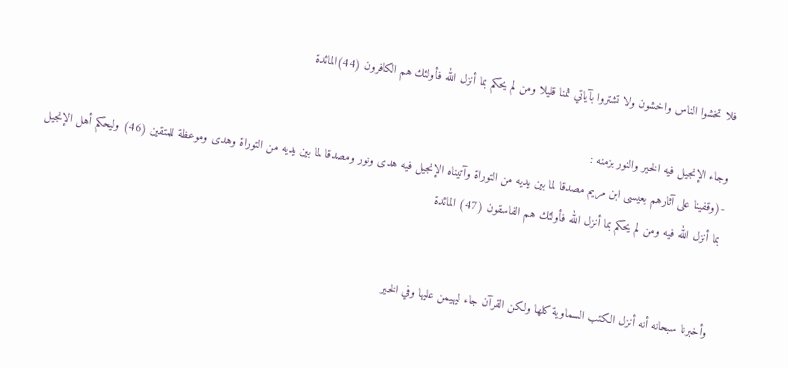فلا تخشوا الناس واخشون ولا تشتروا بآياتي ثمنا قليلا ومن لم يحكم بما أنزل الله فأولئك هم الكافرون (44)المائدة

وجاء الإنجيل فيه الخير والنور بزمنه :
-(وقفينا على آثارهم بعيسى ابن مريم مصدقا لما بين يديه من التوراة وآتيناه الإنجيل فيه هدى ونور ومصدقا لما بين يديه من التوراة وهدى وموعظة للمتقين (46) وليحكم أهل الإنجيل بما أنزل الله فيه ومن لم يحكم بما أنزل الله فأولئك هم الفاسقون (47) المائدة


وأخبرنا سبحانه أنه أنزل الكتب السماوية كلها ولكن القرآن جاء ليهيمن عليها وفي الخير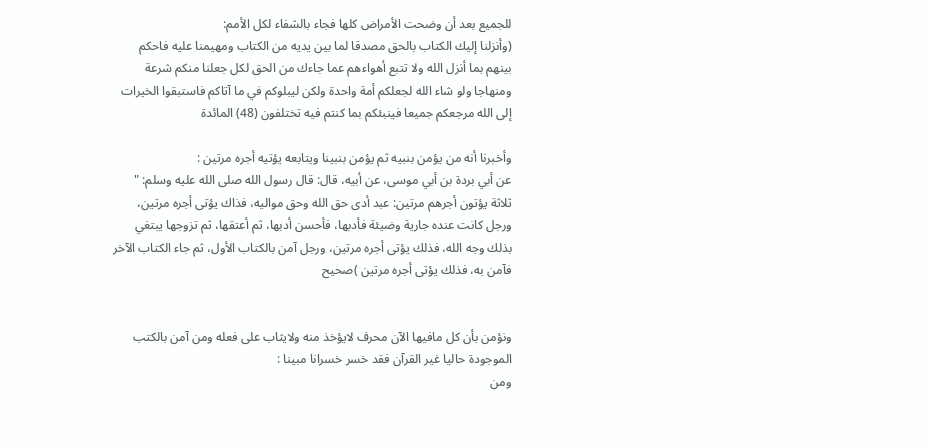للجميع بعد أن وضحت الأمراض كلها فجاء بالشفاء لكل الأمم:
(وأنزلنا إليك الكتاب بالحق مصدقا لما بين يديه من الكتاب ومهيمنا عليه فاحكم بينهم بما أنزل الله ولا تتبع أهواءهم عما جاءك من الحق لكل جعلنا منكم شرعة ومنهاجا ولو شاء الله لجعلكم أمة واحدة ولكن ليبلوكم في ما آتاكم فاستبقوا الخيرات إلى الله مرجعكم جميعا فينبئكم بما كنتم فيه تختلفون (48) المائدة

وأخبرنا أنه من يؤمن بنبيه ثم يؤمن بنبينا ويتابعه يؤتيه أجره مرتين :
عن أبي بردة بن أبي موسى، عن أبيه، قال: قال رسول الله صلى الله عليه وسلم: " ثلاثة يؤتون أجرهم مرتين: عبد أدى حق الله وحق مواليه، فذاك يؤتى أجره مرتين، ورجل كانت عنده جارية وضيئة فأدبها، فأحسن أدبها، ثم أعتقها، ثم تزوجها يبتغي بذلك وجه الله، فذلك يؤتى أجره مرتين، ورجل آمن بالكتاب الأول، ثم جاء الكتاب الآخر فآمن به، فذلك يؤتى أجره مرتين )صحيح


ونؤمن بأن كل مافيها الآن محرف لايؤخذ منه ولايثاب على فعله ومن آمن بالكتب الموجودة حاليا غير القرآن فقد خسر خسرانا مبينا :
ومن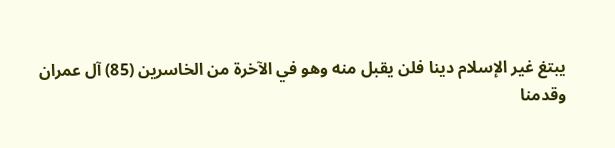يبتغ غير الإسلام دينا فلن يقبل منه وهو في الآخرة من الخاسرين (85) آل عمران
وقدمنا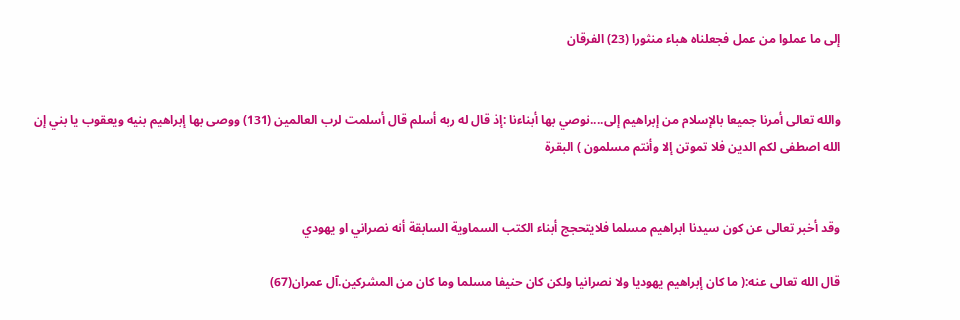إلى ما عملوا من عمل فجعلناه هباء منثورا (23) الفرقان


والله تعالى أمرنا جميعا بالإسلام من إبراهيم إلى....نوصي بها أبناءنا :إذ قال له ربه أسلم قال أسلمت لرب العالمين (131) ووصى بها إبراهيم بنيه ويعقوب يا بني إن الله اصطفى لكم الدين فلا تموتن إلا وأنتم مسلمون ) البقرة


وقد أخبر تعالى عن كون سيدنا ابراهيم مسلما فلايتحجج أبناء الكتب السماوية السابقة أنه نصراني او يهودي

قال الله تعالى عنه:( ما كان إبراهيم يهوديا ولا نصرانيا ولكن كان حنيفا مسلما وما كان من المشركين.آل عمران(67)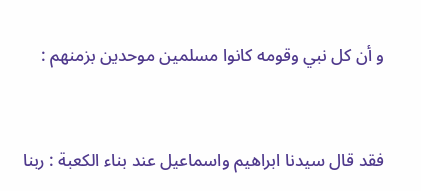و أن كل نبي وقومه كانوا مسلمين موحدين بزمنهم :


فقد قال سيدنا ابراهيم واسماعيل عند بناء الكعبة : ربنا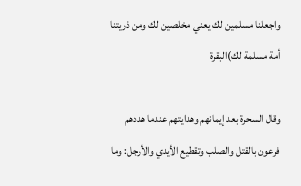واجعلنا مسلمين لك يعني مخلصين لك ومن ذريتنا أمة مسلمة لك)البقرة

وقال السحرة بعد إيمانهم وهدايتهم عندما هددهم فرعون بالقتل والصلب وتقطيع الأيدي والأرجل: وما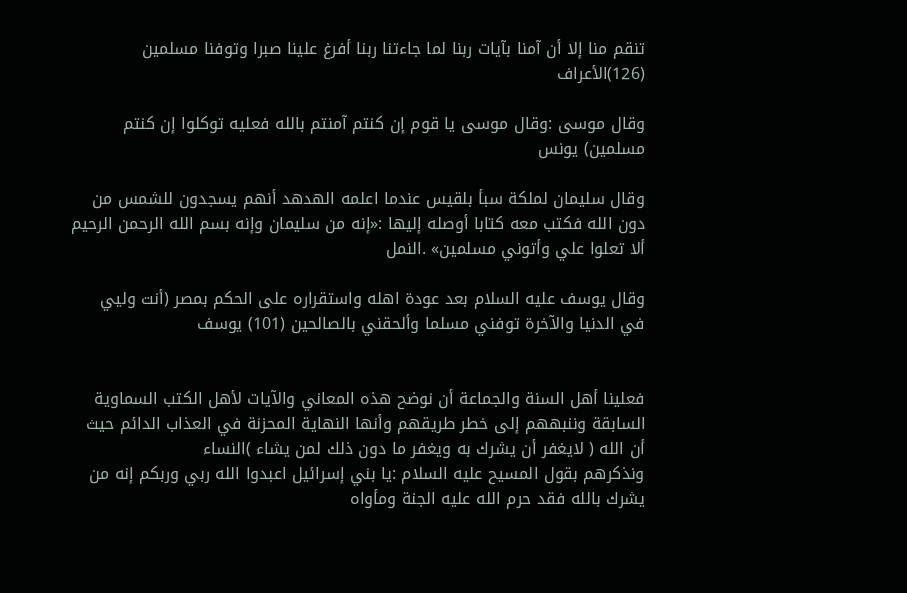تنقم منا إلا أن آمنا بآيات ربنا لما جاءتنا ربنا أفرغ علينا صبرا وتوفنا مسلمين (126)الأعراف

وقال موسى :وقال موسى يا قوم إن كنتم آمنتم بالله فعليه توكلوا إن كنتم مسلمين) يونس

وقال سليمان لملكة سبأ بلقيس عندما اعلمه الهدهد أنهم يسجدون للشمس من دون الله فكتب معه كتابا أوصله إليها :«إنه من سليمان وإنه بسم الله الرحمن الرحيم ألا تعلوا علي وأتوني مسلمين» .النمل

وقال يوسف عليه السلام بعد عودة اهله واستقراره على الحكم بمصر (أنت وليي في الدنيا والآخرة توفني مسلما وألحقني بالصالحين (101) يوسف


فعلينا أهل السنة والجماعة أن نوضح هذه المعاني والآيات لأهل الكتب السماوية السابقة وننبههم إلى خطر طريقهم وأنها النهاية المحزنة في العذاب الدائم حيث أن الله ( لايغفر أن يشرك به ويغفر ما دون ذلك لمن يشاء )النساء
ونذكرهم بقول المسيح عليه السلام :يا بني إسرائيل اعبدوا الله ربي وربكم إنه من يشرك بالله فقد حرم الله عليه الجنة ومأواه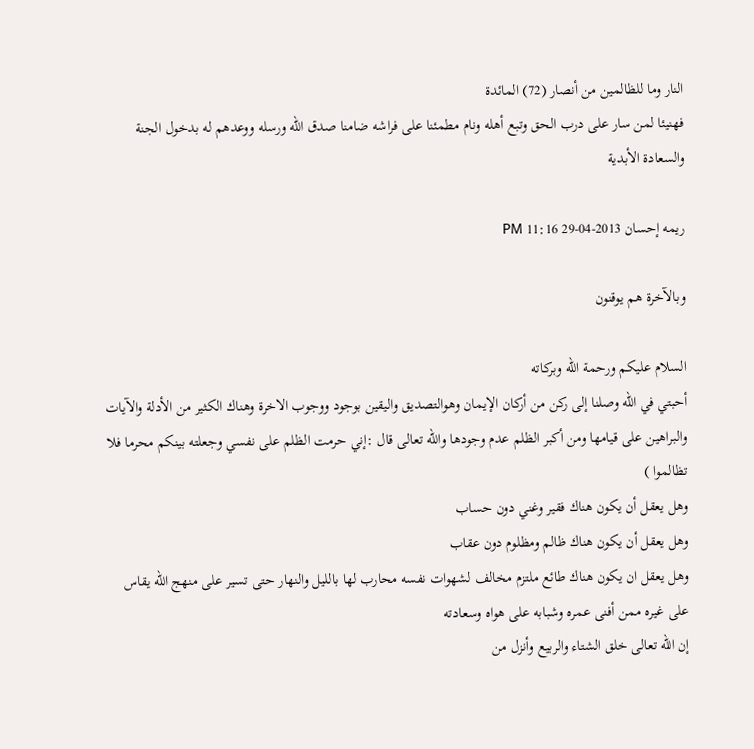النار وما للظالمين من أنصار (72) المائدة
فهنيئا لمن سار على درب الحق وتبع أهله ونام مطمئنا على فراشه ضامنا صدق الله ورسله ووعدهم له بدخول الجنة والسعادة الأبدية

ريمه إحسان 2013-04-29 11:16 PM

وبالآخرة هم يوقنون

السلام عليكم ورحمة الله وبركاته
أحبتي في الله وصلنا إلى ركن من أركان الإيمان وهوالتصديق واليقين بوجود ووجوب الاخرة وهناك الكثير من الأدلة والآيات والبراهين على قيامها ومن أكبر الظلم عدم وجودها والله تعالى قال :إني حرمت الظلم على نفسي وجعلته بينكم محرما فلا تظالموا )
وهل يعقل أن يكون هناك فقير وغني دون حساب
وهل يعقل أن يكون هناك ظالم ومظلوم دون عقاب
وهل يعقل ان يكون هناك طائع ملتزم مخالف لشهوات نفسه محارب لها بالليل والنهار حتى تسير على منهج الله يقاس على غيره ممن أفنى عمره وشبابه على هواه وسعادته
إن الله تعالى خلق الشتاء والربيع وأنزل من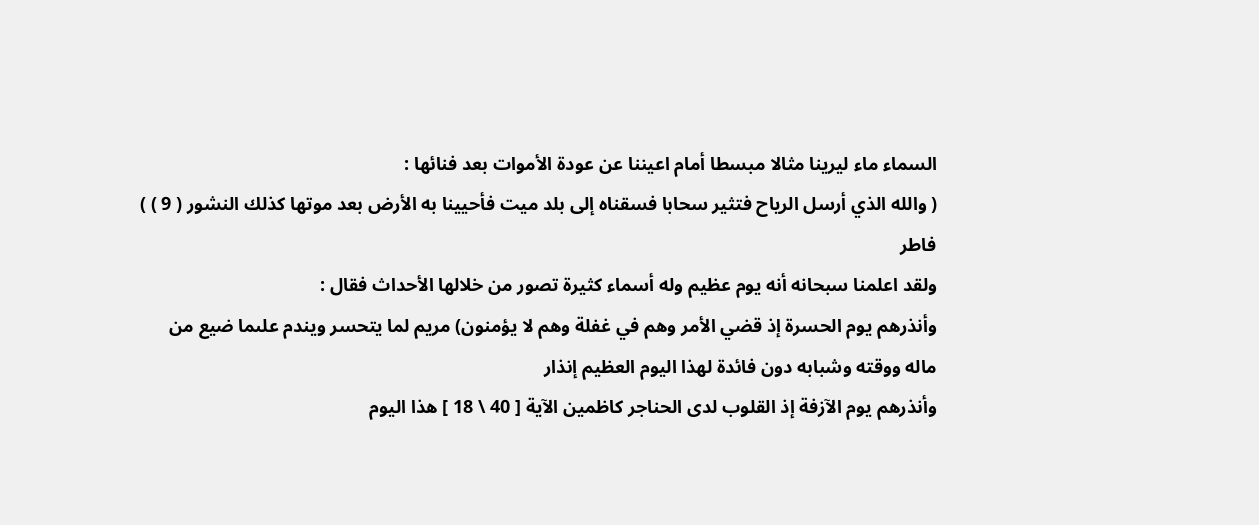السماء ماء ليرينا مثالا مبسطا أمام اعيننا عن عودة الأموات بعد فنائها :
( والله الذي أرسل الرياح فتثير سحابا فسقناه إلى بلد ميت فأحيينا به الأرض بعد موتها كذلك النشور ( 9 ) ) فاطر
ولقد اعلمنا سبحانه أنه يوم عظيم وله أسماء كثيرة تصور من خلالها الأحداث فقال :
وأنذرهم يوم الحسرة إذ قضي الأمر وهم في غفلة وهم لا يؤمنون) مريم لما يتحسر ويندم علىما ضيع من ماله ووقته وشبابه دون فائدة لهذا اليوم العظيم إنذار
وأنذرهم يوم الآزفة إذ القلوب لدى الحناجر كاظمين الآية [ 40 \ 18 ] هذا اليوم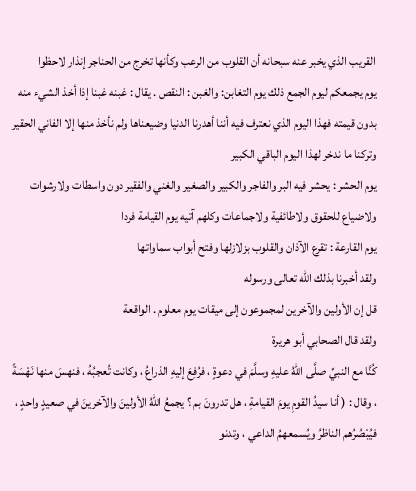القريب الذي يخبر عنه سبحانه أن القلوب من الرعب وكأنها تخرج من الحناجر إنذار لاحظوا
يوم يجمعكم ليوم الجمع ذلك يوم التغابن: والغبن : النقص . يقال : غبنه غبنا إذا أخذ الشيء منه بدون قيمته فهذا اليوم الذي نعترف فيه أننا أهدرنا الدنيا وضيعناها ولم نأخذ منها إلا الفاني الحقير وتركنا ما ندخر لهذا اليوم الباقي الكبير
يوم الحشر : يحشر فيه البر والفاجر والكبير والصغير والغني والفقير دون واسطات ولارشوات ولاضياع للحقوق ولاطائفية ولاجماعات وكلهم آتيه يوم القيامة فردا
يوم القارعة : تقرع الآذان والقلوب بزلازلها وفتح أبواب سماواتها
ولقد أخبرنا بذلك الله تعالى ورسوله
قل إن الأولين والآخرين لمجموعون إلى ميقات يوم معلوم . الواقعة
ولقد قال الصحابي أبو هريرة
كُنَّا مع النبيِّ صلَّى اللهُ عليهِ وسلَّمَ في دعوةٍ ، فرُفِعَ إليهِ الذراعُ ، وكانت تُعجبُهُ ، فنهسَ منها نَهْسَةً ، وقال : ( أنا سيدُ القومِ يومَ القيامةِ ، هل تدرونَ بم ؟ يجمعُ اللهُ الأولينَ والآخرينَ في صعيدٍ واحدٍ ، فيُبْصُرُهم الناظرُ ويُسمعهمُ الداعي ، وتدنو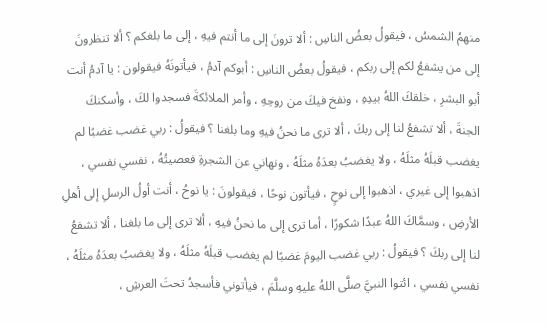منهمُ الشمسُ ، فيقولُ بعضُ الناسِ : ألا ترونَ إلى ما أنتم فيهِ ، إلى ما بلغكم ؟ ألا تنظرونَ إلى من يشفعُ لكم إلى ربكم ، فيقولُ بعضُ الناسِ : أبوكم آدمُ ، فيأتونَهُ فيقولون : يا آدمُ أنت أبو البشرِ ، خلقكَ اللهُ بيدِهِ ، ونفخ فيكَ من روحِهِ ، وأمر الملائكةَ فسجدوا لكَ ، وأسكنكَ الجنةَ ، ألا تشفعُ لنا إلى ربكَ ، ألا ترى ما نحنُ فيهِ وما بلغنا ؟ فيقولُ : ربي غضب غضبًا لم يغضب قبلَهُ مثلَهُ ، ولا يغضبُ بعدَهُ مثلَهُ ، ونهاني عن الشجرةِ فعصيتُهُ ، نفسي نفسي ، اذهبوا إلى غيري ، اذهبوا إلى نوحٍ ، فيأتون نوحًا ، فيقولونَ : يا نوحُ ، أنت أولُ الرسلِ إلى أهلِ الأرضِ ، وسمَّاكَ اللهُ عبدًا شكورًا ، أما ترى إلى ما نحنُ فيهِ ، ألا ترى إلى ما بلغنا ، ألا تشفعُ لنا إلى ربكَ ؟ فيقولُ : ربي غضب اليومَ غضبًا لم يغضب قبلَهُ مثلَهُ ، ولا يغضبُ بعدَهُ مثلَهُ ، نفسي نفسي ، ائتوا النبيَّ صلَّى اللهُ عليهِ وسلَّمَ ، فيأتوني فأسجدُ تحتَ العرشِ ،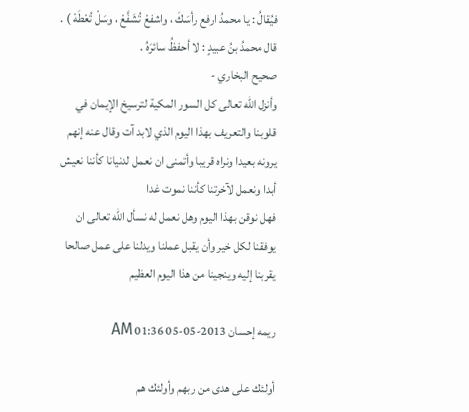فيُقالُ : يا محمدُ ارفع رأسَكَ ، واشفعْ تُشَفَّعْ ، وسَلْ تُعْطَهْ ) . قال محمدُ بنُ عبيدٍ : لا أحفظُ سائرَهُ .
صحيح البخاري -
وأنزل الله تعالى كل السور المكية لترسيخ الإيمان في قلوبنا والتعريف بهذا اليوم الذي لابد آت وقال عنه إنهم يرونه بعيدا ونراه قريبا وأتمنى ان نعمل لدنيانا كأننا نعيش أبدا ونعمل لآخرتنا كأننا نموت غدا
فهل نوقن بهذا اليوم وهل نعمل له نسأل الله تعالى ان يوفقنا لكل خير وأن يقبل عملنا ويدلنا على عمل صالحا يقربنا إليه وينجينا من هذا اليوم العظيم

ريمه إحسان 2013-05-05 01:36 AM

أولئك على هدى من ربهم وأولئك هم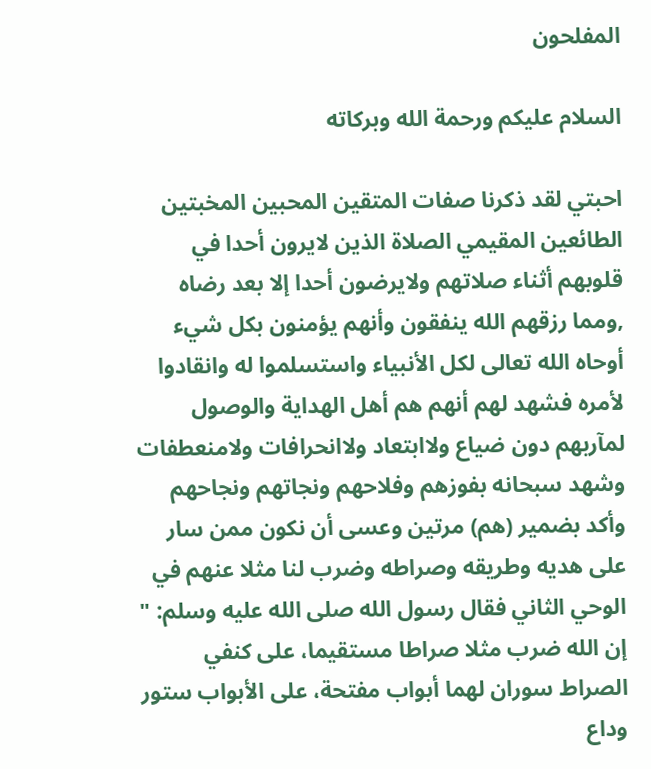المفلحون

السلام عليكم ورحمة الله وبركاته

احبتي لقد ذكرنا صفات المتقين المحبين المخبتين الطائعين المقيمي الصلاة الذين لايرون أحدا في قلوبهم أثناء صلاتهم ولايرضون أحدا إلا بعد رضاه ,ومما رزقهم الله ينفقون وأنهم يؤمنون بكل شيء أوحاه الله تعالى لكل الأنبياء واستسلموا له وانقادوا لأمره فشهد لهم أنهم هم أهل الهداية والوصول لمآربهم دون ضياع ولاابتعاد ولاانحرافات ولامنعطفات وشهد سبحانه بفوزهم وفلاحهم ونجاتهم ونجاحهم وأكد بضمير (هم) مرتين وعسى أن نكون ممن سار على هديه وطريقه وصراطه وضرب لنا مثلا عنهم في الوحي الثاني فقال رسول الله صلى الله عليه وسلم: " إن الله ضرب مثلا صراطا مستقيما، على كنفي الصراط سوران لهما أبواب مفتحة، على الأبواب ستور وداع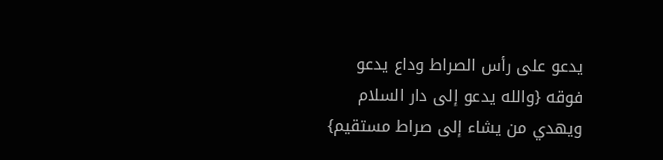يدعو على رأس الصراط وداع يدعو فوقه {والله يدعو إلى دار السلام ويهدي من يشاء إلى صراط مستقيم}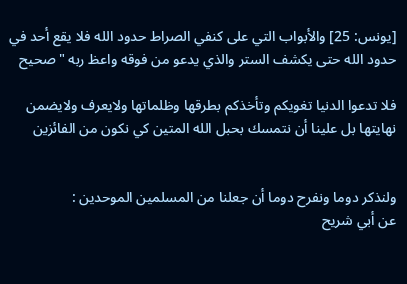[يونس: 25] والأبواب التي على كنفي الصراط حدود الله فلا يقع أحد في حدود الله حتى يكشف الستر والذي يدعو من فوقه واعظ ربه "صحيح

فلا تدعوا الدنيا تغويكم وتأخذكم بطرقها وظلماتها ولايعرف ولايضمن نهايتها بل علينا أن نتمسك بحبل الله المتين كي نكون من الفائزين


ولنذكر دوما ونفرح دوما أن جعلنا من المسلمين الموحدين :
عن أبي شريح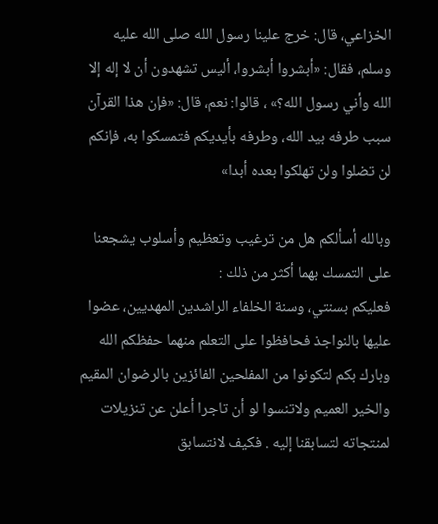الخزاعي، قال: خرج علينا رسول الله صلى الله عليه وسلم، فقال: «أبشروا أبشروا، أليس تشهدون أن لا إله إلا الله وأني رسول الله؟» ، قالوا: نعم، قال: «فإن هذا القرآن سبب طرفه بيد الله، وطرفه بأيديكم فتمسكوا به، فإنكم لن تضلوا ولن تهلكوا بعده أبدا»

وبالله أسألكم هل من ترغيب وتعظيم وأسلوب يشجعنا على التمسك بهما أكثر من ذلك :
فعليكم بسنتي، وسنة الخلفاء الراشدين المهديين، عضوا عليها بالنواجذ فحافظوا على التعلم منهما حفظكم الله وبارك بكم لتكونوا من المفلحين الفائزين بالرضوان المقيم والخير العميم ولاتنسوا لو أن تاجرا أعلن عن تنزيلات لمنتجاته لتسابقنا إليه . فكيف لانتسابق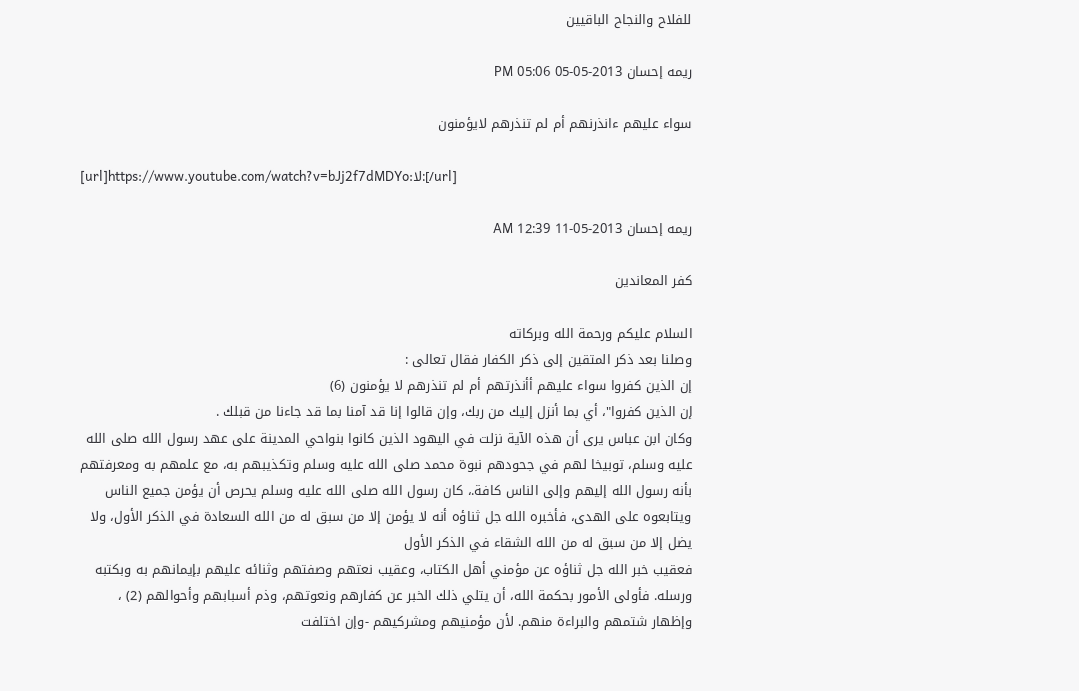للفلاح والنجاح الباقيين

ريمه إحسان 2013-05-05 05:06 PM

سواء عليهم ءانذرنهم أم لم تنذرهم لايؤمنون

[url]https://www.youtube.com/watch?v=bJj2f7dMDYo:لا:[/url]

ريمه إحسان 2013-05-11 12:39 AM

كفر المعاندين

السلام عليكم ورحمة الله وبركاته
وصلنا بعد ذكر المتقين إلى ذكر الكفار فقال تعالى :
إن الذين كفروا سواء عليهم أأنذرتهم أم لم تنذرهم لا يؤمنون (6)
إن الذين كفروا"، أي بما أنزل إليك من ربك، وإن قالوا إنا قد آمنا بما قد جاءنا من قبلك .
وكان ابن عباس يرى أن هذه الآية نزلت في اليهود الذين كانوا بنواحي المدينة على عهد رسول الله صلى الله عليه وسلم، توبيخا لهم في جحودهم نبوة محمد صلى الله عليه وسلم وتكذيبهم به، مع علمهم به ومعرفتهم بأنه رسول الله إليهم وإلى الناس كافة.، كان رسول الله صلى الله عليه وسلم يحرص أن يؤمن جميع الناس ويتابعوه على الهدى، فأخبره الله جل ثناؤه أنه لا يؤمن إلا من سبق له من الله السعادة في الذكر الأول، ولا يضل إلا من سبق له من الله الشقاء في الذكر الأول
فعقيب خبر الله جل ثناؤه عن مؤمني أهل الكتاب، وعقيب نعتهم وصفتهم وثنائه عليهم بإيمانهم به وبكتبه ورسله. فأولى الأمور بحكمة الله، أن يتلي ذلك الخبر عن كفارهم ونعوتهم، وذم أسبابهم وأحوالهم (2) ، وإظهار شتمهم والبراءة منهم. لأن مؤمنيهم ومشركيهم -وإن اختلفت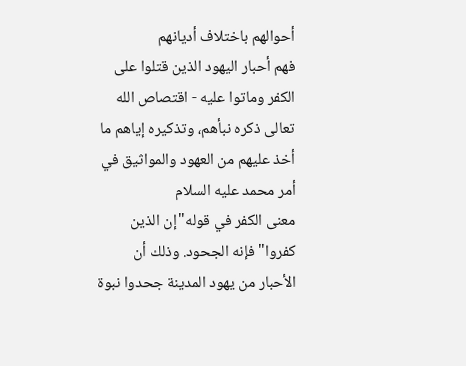أحوالهم باختلاف أديانهم
فهم أحبار اليهود الذين قتلوا على الكفر وماتوا عليه - اقتصاص الله تعالى ذكره نبأهم، وتذكيره إياهم ما أخذ عليهم من العهود والمواثيق في أمر محمد عليه السلام
معنى الكفر في قوله"إن الذين كفروا" فإنه الجحود. وذلك أن الأحبار من يهود المدينة جحدوا نبوة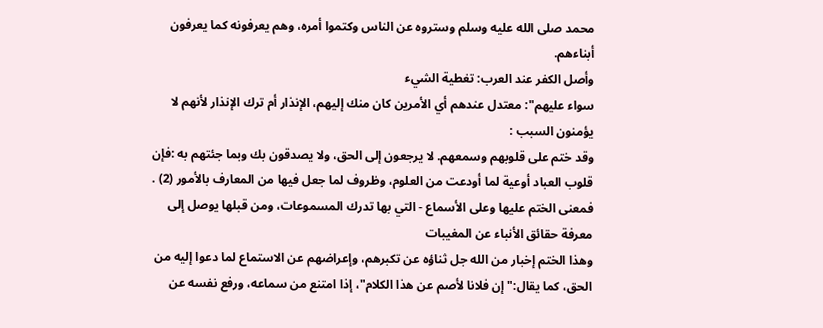محمد صلى الله عليه وسلم وستروه عن الناس وكتموا أمره، وهم يعرفونه كما يعرفون أبناءهم.
وأصل الكفر عند العرب: تغطية الشيء
سواء عليهم": معتدل عندهم أي الأمرين كان منك إليهم، الإنذار أم ترك الإنذار لأنهم لا يؤمنون السبب :
وقد ختم على قلوبهم وسمعهم. لا يرجعون إلى الحق، ولا يصدقون بك وبما جئتهم به :فإن قلوب العباد أوعية لما أودعت من العلوم، وظروف لما جعل فيها من المعارف بالأمور (2) . فمعنى الختم عليها وعلى الأسماع - التي بها تدرك المسموعات، ومن قبلها يوصل إلى معرفة حقائق الأنباء عن المغيبات
وهذا الختم إخبار من الله جل ثناؤه عن تكبرهم، وإعراضهم عن الاستماع لما دعوا إليه من الحق، كما يقال:"إن فلانا لأصم عن هذا الكلام"، إذا امتنع من سماعه، ورفع نفسه عن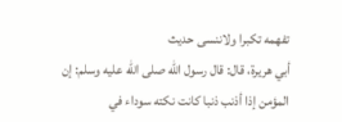تفهمه تكبرا ولاننسى حديث
أبي هريرة، قال: قال رسول الله صلى الله عليه وسلم: إن المؤمن إذا أذنب ذنبا كانت نكته سوداء في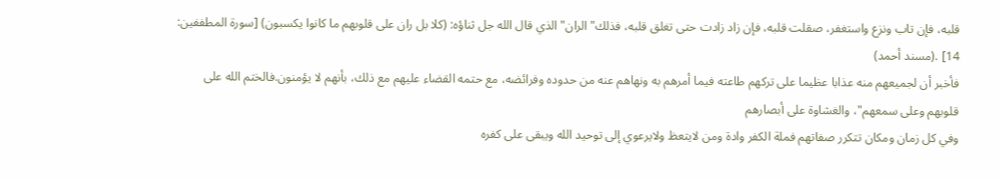قلبه، فإن تاب ونزع واستغفر، صقلت قلبه، فإن زاد زادت حتى تغلق قلبه، فذلك"الران" الذي قال الله جل ثناؤه: (كلا بل ران على قلوبهم ما كانوا يكسبون) [سورة المطففين: 14] .(مسند أحمد)
فأخبر أن لجميعهم منه عذابا عظيما على تركهم طاعته فيما أمرهم به ونهاهم عنه من حدوده وفرائضه، مع حتمه القضاء عليهم مع ذلك، بأنهم لا يؤمنون.فالختم الله على قلوبهم وعلى سمعهم"، والغشاوة على أبصارهم
وفي كل زمان ومكان تتكرر صفاتهم فملة الكفر وادة ومن لايتعظ ولايرعوي إلى توحيد الله ويبقى على كفره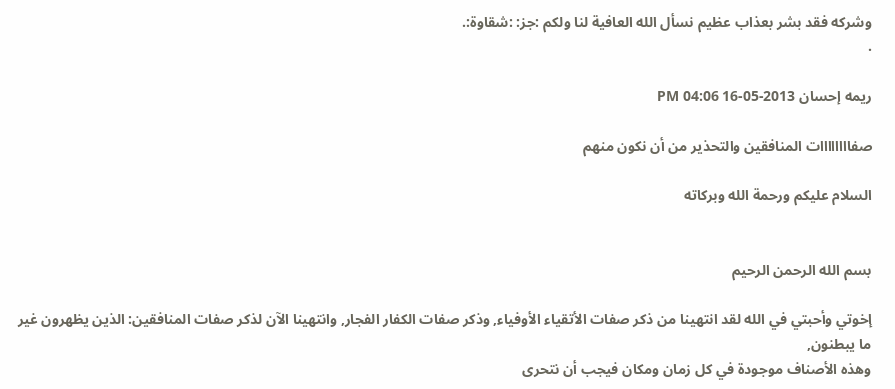وشركه فقد بشر بعذاب عظيم نسأل الله العافية لنا ولكم :جز: :شقاوة:.
.

ريمه إحسان 2013-05-16 04:06 PM

صفاااااااات المنافقين والتحذير من أن نكون منهم

السلام عليكم ورحمة الله وبركاته


بسم الله الرحمن الرحيم

إخوتي وأحبتي في الله لقد انتهينا من ذكر صفات الأتقياء الأوفياء, وذكر صفات الكفار الفجار, وانتهينا الآن لذكر صفات المنافقين: الذين يظهرون غير ما يبطنون,
وهذه الأصناف موجودة في كل زمان ومكان فيجب أن نتحرى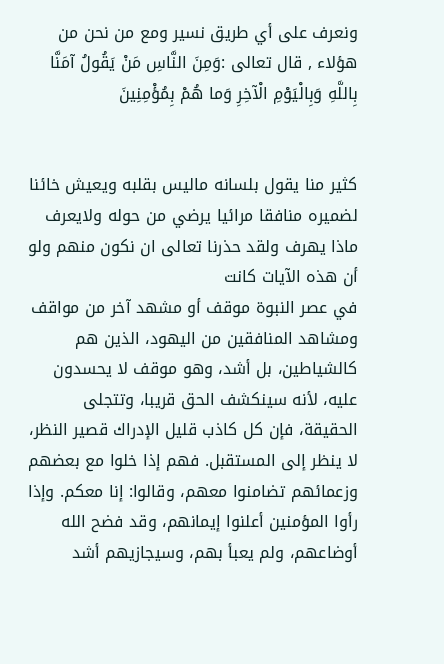ونعرف على أي طريق نسير ومع من نحن من هؤلاء , قال تعالى :وَمِنَ النَّاسِ مَنْ يَقُولُ آمَنَّا بِاللَّهِ وَبِالْيَوْمِ الْآخِرِ وَما هُمْ بِمُؤْمِنِينَ


كثير منا يقول بلسانه ماليس بقلبه ويعيش خائنا لضميره منافقا مرائيا يرضي من حوله ولايعرف ماذا يهرف ولقد حذرنا تعالى ان نكون منهم ولو أن هذه الآيات كانت
في عصر النبوة موقف أو مشهد آخر من مواقف ومشاهد المنافقين من اليهود، الذين هم كالشياطين، بل أشد، وهو موقف لا يحسدون عليه، لأنه سينكشف الحق قريبا، وتتجلى الحقيقة، فإن كل كاذب قليل الإدراك قصير النظر، لا ينظر إلى المستقبل. فهم إذا خلوا مع بعضهم وزعمائهم تضامنوا معهم، وقالوا: إنا معكم. وإذا رأوا المؤمنين أعلنوا إيمانهم، وقد فضح الله أوضاعهم، ولم يعبأ بهم، وسيجازيهم أشد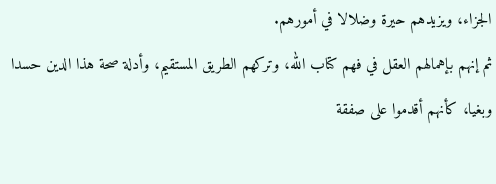الجزاء، ويزيدهم حيرة وضلالا في أمورهم.
ثم إنهم بإهمالهم العقل في فهم كتاب الله، وتركهم الطريق المستقيم، وأدلة صحة هذا الدين حسدا وبغيا، كأنهم أقدموا على صفقة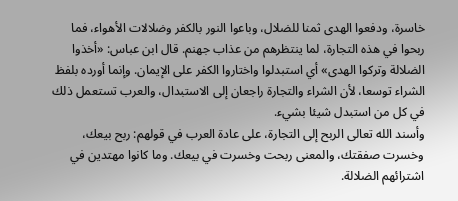خاسرة، ودفعوا الهدى ثمنا للضلال، وباعوا النور بالكفر وضلالات الأهواء، فما ربحوا في هذه التجارة، لما ينتظرهم من عذاب جهنم. قال ابن عباس: «أخذوا الضلالة وتركوا الهدى» أي استبدلوا واختاروا الكفر على الإيمان. وإنما أورده بلفظ الشراء توسعا، لأن الشراء والتجارة راجعان إلى الاستبدال، والعرب تستعمل ذلك في كل من استبدل شيئا بشيء.
وأسند الله تعالى الربح إلى التجارة، على عادة العرب في قولهم: ربح بيعك، وخسرت صفقتك، والمعنى ربحت وخسرت في بيعك. وما كانوا مهتدين في اشترائهم الضلالة.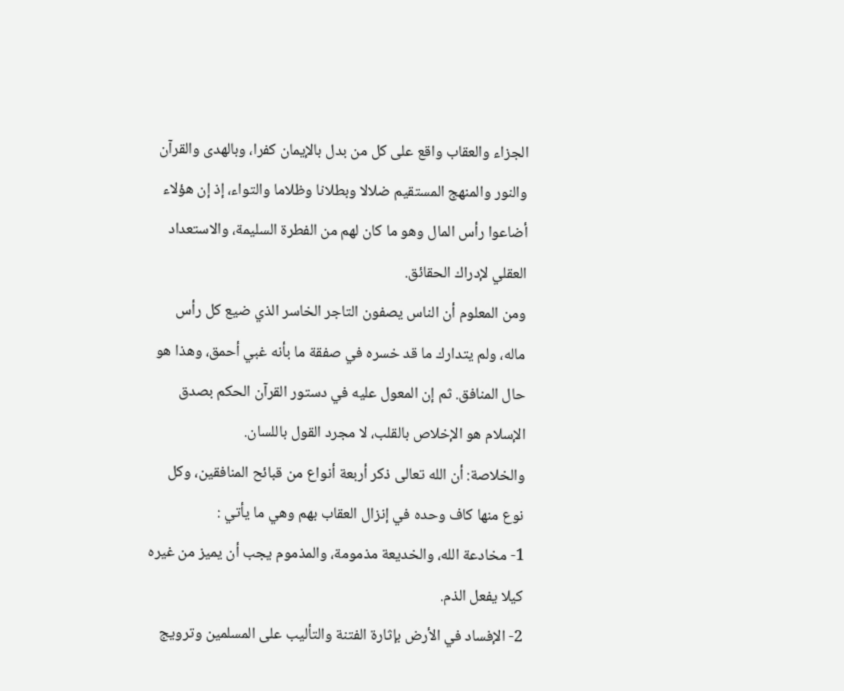الجزاء والعقاب واقع على كل من بدل بالإيمان كفرا، وبالهدى والقرآن والنور والمنهج المستقيم ضلالا وبطلانا وظلاما والتواء، إذ إن هؤلاء أضاعوا رأس المال وهو ما كان لهم من الفطرة السليمة، والاستعداد العقلي لإدراك الحقائق.
ومن المعلوم أن الناس يصفون التاجر الخاسر الذي ضيع كل رأس ماله، ولم يتدارك ما قد خسره في صفقة ما بأنه غبي أحمق، وهذا هو حال المنافق. ثم إن المعول عليه في دستور القرآن الحكم بصدق الإسلام هو الإخلاص بالقلب، لا مجرد القول باللسان.
والخلاصة: أن الله تعالى ذكر أربعة أنواع من قبائح المنافقين، وكل نوع منها كاف وحده في إنزال العقاب بهم وهي ما يأتي :
1- مخادعة الله، والخديعة مذمومة، والمذموم يجب أن يميز من غيره كيلا يفعل الذم.
2- الإفساد في الأرض بإثارة الفتنة والتأليب على المسلمين وترويج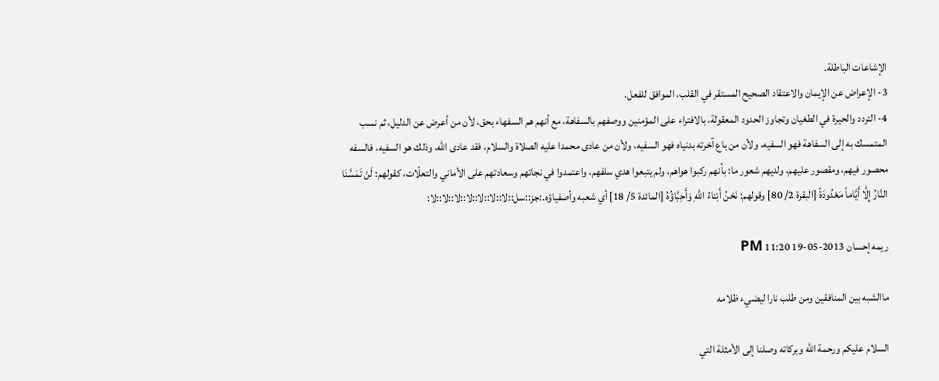الإشاعات الباطلة.
3- الإعراض عن الإيمان والاعتقاد الصحيح المستقر في القلب، الموافق للفعل.
4- التردد والحيرة في الطغيان وتجاوز الحدود المعقولة، بالافتراء على المؤمنين ووصفهم بالسفاهة، مع أنهم هم السفهاء بحق، لأن من أعرض عن الدليل، ثم نسب المتمسك به إلى السفاهة فهو السفيه، ولأن من باع آخرته بدنياه فهو السفيه، ولأن من عادى محمدا عليه الصلاة والسلام، فقد عادى الله، وذلك هو السفيه، فالسفه محصور فيهم، ومقصور عليهم، ولديهم شعور ما: بأنهم ركبوا هواهم، ولم يتبعوا هدي سلفهم، واعتمدوا في نجاتهم وسعادتهم على الأماني والتعلّات، كقولهم: لَنْ تَمَسَّنَا النَّارُ إِلَّا أَيَّاماً مَعْدُودَةً [البقرة 2/ 80] وقولهم: نَحْنُ أَبْناءُ اللَّهِ وَأَحِبَّاؤُهُ [المائدة 5/ 18] أي شعبه وأصفياؤه.:جز::سل::لا::لا::لا::لا::لا::لا::لا:

ريمه إحسان 2013-05-19 11:20 PM

ماالشبه بين المنافقين ومن طلب نارا ليضيء ظلامه

السلام عليكم ورحمة الله وبركاته وصلنا إلى الأمثلة التي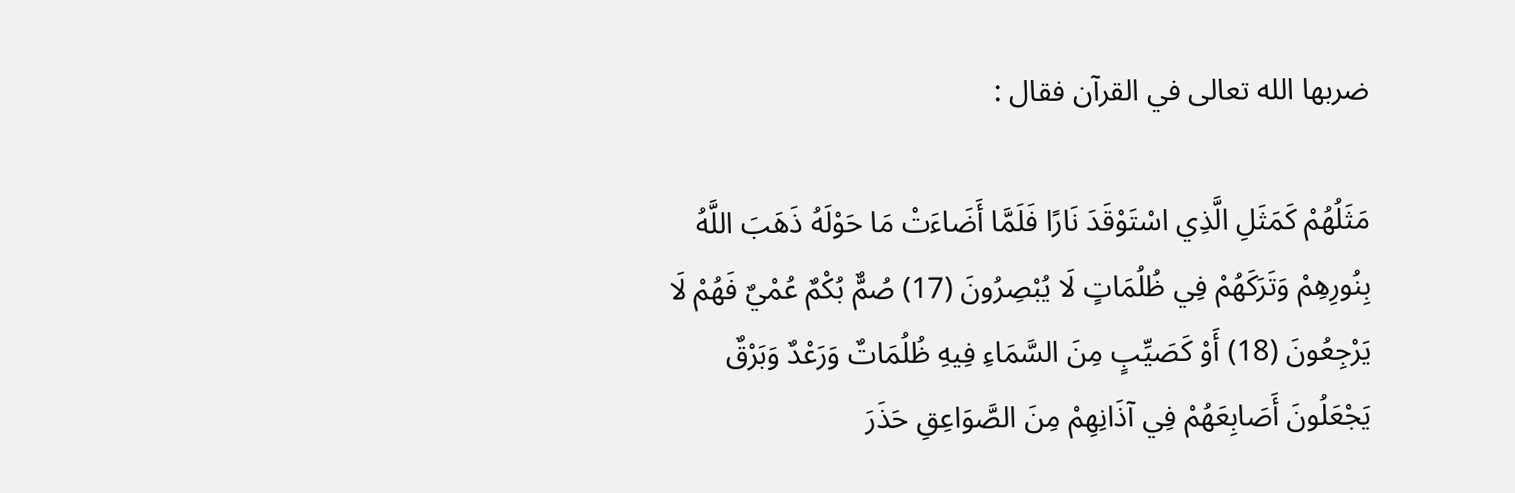ضربها الله تعالى في القرآن فقال :

مَثَلُهُمْ كَمَثَلِ الَّذِي اسْتَوْقَدَ نَارًا فَلَمَّا أَضَاءَتْ مَا حَوْلَهُ ذَهَبَ اللَّهُ بِنُورِهِمْ وَتَرَكَهُمْ فِي ظُلُمَاتٍ لَا يُبْصِرُونَ (17) صُمٌّ بُكْمٌ عُمْيٌ فَهُمْ لَا يَرْجِعُونَ (18) أَوْ كَصَيِّبٍ مِنَ السَّمَاءِ فِيهِ ظُلُمَاتٌ وَرَعْدٌ وَبَرْقٌ يَجْعَلُونَ أَصَابِعَهُمْ فِي آذَانِهِمْ مِنَ الصَّوَاعِقِ حَذَرَ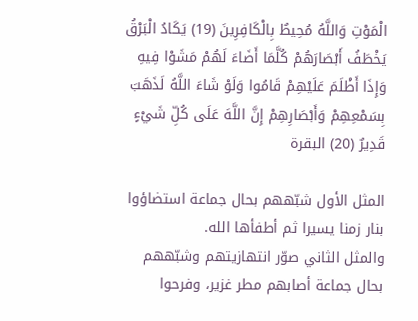الْمَوْتِ وَاللَّهُ مُحِيطٌ بِالْكَافِرِينَ (19) يَكَادُ الْبَرْقُ يَخْطَفُ أَبْصَارَهُمْ كُلَّمَا أَضَاءَ لَهُمْ مَشَوْا فِيهِ وَإِذَا أَظْلَمَ عَلَيْهِمْ قَامُوا وَلَوْ شَاءَ اللَّهُ لَذَهَبَ بِسَمْعِهِمْ وَأَبْصَارِهِمْ إِنَّ اللَّهَ عَلَى كُلِّ شَيْءٍ قَدِيرٌ (20) البقرة

المثل الأول شبّههم بحال جماعة استضاؤوا بنار زمنا يسيرا ثم أطفأها الله.
والمثل الثاني صوّر انتهازيتهم وشبّههم بحال جماعة أصابهم مطر غزير، وفرحوا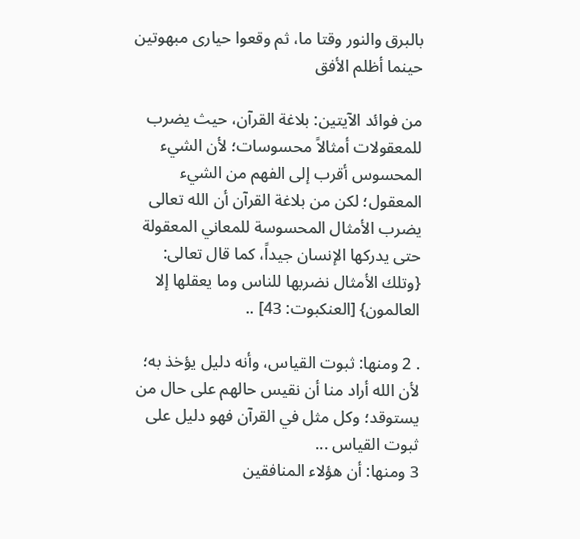بالبرق والنور وقتا ما، ثم وقعوا حيارى مبهوتين حينما أظلم الأفق

من فوائد الآيتين: بلاغة القرآن، حيث يضرب للمعقولات أمثالاً محسوسات؛ لأن الشيء المحسوس أقرب إلى الفهم من الشيء المعقول؛ لكن من بلاغة القرآن أن الله تعالى يضرب الأمثال المحسوسة للمعاني المعقولة حتى يدركها الإنسان جيداً، كما قال تعالى: {وتلك الأمثال نضربها للناس وما يعقلها إلا العالمون} [العنكبوت: 43] ..

. 2 ومنها: ثبوت القياس، وأنه دليل يؤخذ به؛ لأن الله أراد منا أن نقيس حالهم على حال من يستوقد؛ وكل مثل في القرآن فهو دليل على ثبوت القياس ...
3 ومنها: أن هؤلاء المنافقين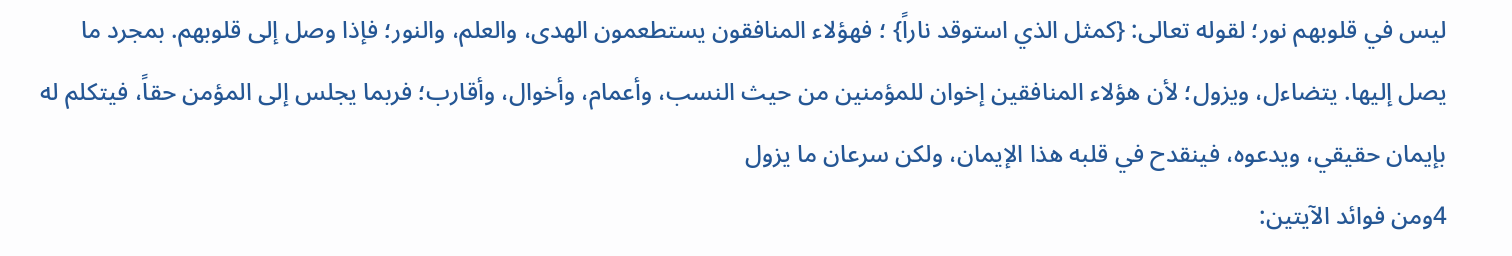ليس في قلوبهم نور؛ لقوله تعالى: {كمثل الذي استوقد ناراً} ؛ فهؤلاء المنافقون يستطعمون الهدى، والعلم، والنور؛ فإذا وصل إلى قلوبهم. بمجرد ما يصل إليها. يتضاءل، ويزول؛ لأن هؤلاء المنافقين إخوان للمؤمنين من حيث النسب، وأعمام، وأخوال، وأقارب؛ فربما يجلس إلى المؤمن حقاً، فيتكلم له بإيمان حقيقي، ويدعوه، فينقدح في قلبه هذا الإيمان، ولكن سرعان ما يزول
4ومن فوائد الآيتين: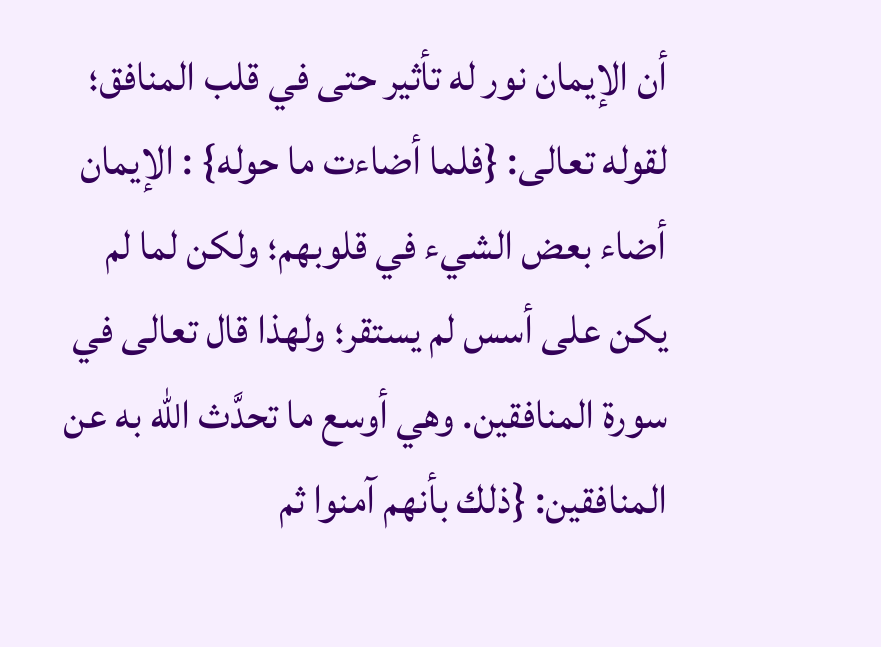أن الإيمان نور له تأثير حتى في قلب المنافق؛ لقوله تعالى: {فلما أضاءت ما حوله} : الإيمان أضاء بعض الشيء في قلوبهم؛ ولكن لما لم يكن على أسس لم يستقر؛ ولهذا قال تعالى في سورة المنافقين. وهي أوسع ما تحدَّث الله به عن المنافقين: {ذلك بأنهم آمنوا ثم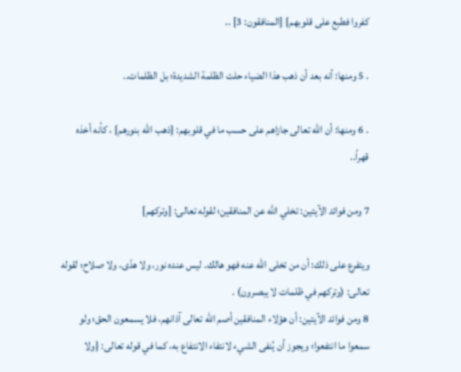كفروا فطبع على قلوبهم} [المنافقون: 3] ..

. 5 ومنها: أنه بعد أن ذهب هذا الضياء حلت الظلمة الشديدة؛ بل الظلمات..

. 6 ومنها: أن الله تعالى جازاهم على حسب ما في قلوبهم: {ذهب الله بنورهم} ، كأنه أخذه قهراً..

7 ومن فوائد الآيتين: تخلي الله عن المنافقين؛ لقوله تعالى: [وتركهم]

ويتفرع على ذلك: أن من تخلى الله عنه فهو هالك. ليس عنده نور، ولا هدًى، ولا صلاح؛ لقوله تعالى: (وتركهم في ظلمات لا يبصرون) .
8 ومن فوائد الآيتين: أن هؤلاء المنافقين أصم الله تعالى آذانهم، فلا يسمعون الحق؛ ولو سمعوا ما انتفعوا؛ ويجوز أن يُنفى الشيء لانتفاء الانتفاع به، كما في قوله تعالى: {ولا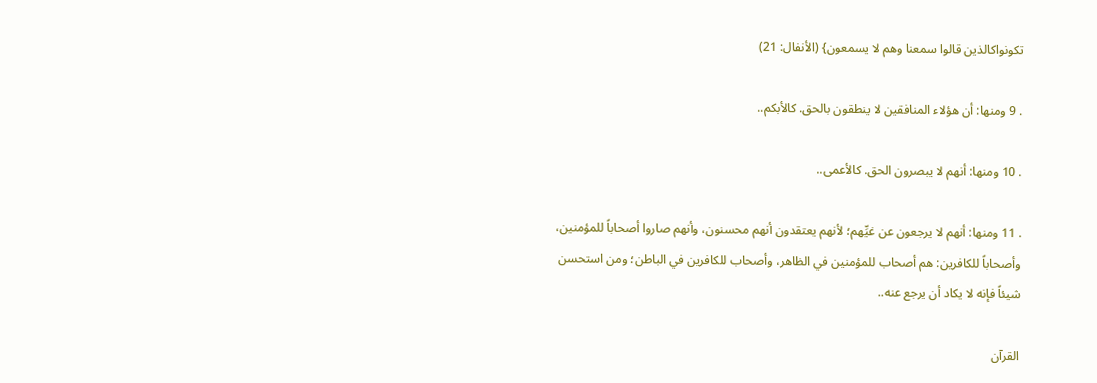تكونواكالذين قالوا سمعنا وهم لا يسمعون} (الأنفال: 21)

. 9 ومنها: أن هؤلاء المنافقين لا ينطقون بالحق. كالأبكم..

. 10 ومنها: أنهم لا يبصرون الحق. كالأعمى..

. 11 ومنها: أنهم لا يرجعون عن غيِّهم؛ لأنهم يعتقدون أنهم محسنون، وأنهم صاروا أصحاباً للمؤمنين، وأصحاباً للكافرين: هم أصحاب للمؤمنين في الظاهر، وأصحاب للكافرين في الباطن؛ ومن استحسن شيئاً فإنه لا يكاد أن يرجع عنه..

القرآن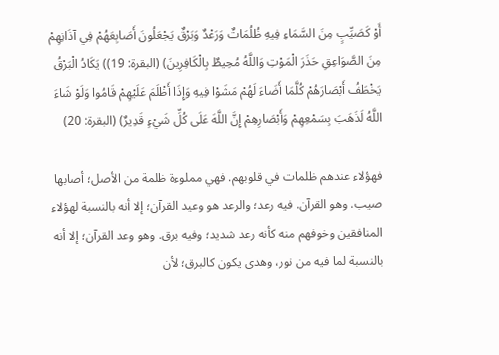أَوْ كَصَيِّبٍ مِنَ السَّمَاءِ فِيهِ ظُلُمَاتٌ وَرَعْدٌ وَبَرْقٌ يَجْعَلُونَ أَصَابِعَهُمْ فِي آذَانِهِمْ مِنَ الصَّوَاعِقِ حَذَرَ الْمَوْتِ وَاللَّهُ مُحِيطٌ بِالْكَافِرِينَ) (البقرة: 19)) يَكَادُ الْبَرْقُ يَخْطَفُ أَبْصَارَهُمْ كُلَّمَا أَضَاءَ لَهُمْ مَشَوْا فِيهِ وَإِذَا أَظْلَمَ عَلَيْهِمْ قَامُوا وَلَوْ شَاءَ اللَّهُ لَذَهَبَ بِسَمْعِهِمْ وَأَبْصَارِهِمْ إِنَّ اللَّهَ عَلَى كُلِّ شَيْءٍ قَدِيرٌ) (البقرة: 20)

فهؤلاء عندهم ظلمات في قلوبهم. فهي مملوءة ظلمة من الأصل؛ أصابها صيب. وهو القرآن. فيه رعد؛ والرعد هو وعيد القرآن؛ إلا أنه بالنسبة لهؤلاء المنافقين وخوفهم منه كأنه رعد شديد؛ وفيه برق. وهو وعد القرآن؛ إلا أنه بالنسبة لما فيه من نور، وهدى يكون كالبرق؛ لأن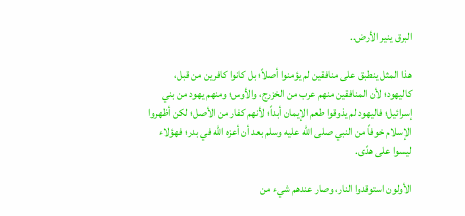البرق ينير الأرض..

هذا المثل ينطبق على منافقين لم يؤمنوا أصلاً؛ بل كانوا كافرين من قبل، كاليهود؛ لأن المنافقين منهم عرب من الخزرج، والأوس؛ ومنهم يهود من بني إسرائيل؛ فاليهود لم يذوقوا طعم الإيمان أبداً؛ لأنهم كفار من الأصل؛ لكن أظهروا الإسلام خوفاً من النبي صلى الله عليه وسلم بعد أن أعزه الله في بدر؛ فهؤلاء ليسوا على هدًى.

الأولون استوقدوا النار، وصار عندهم شيء من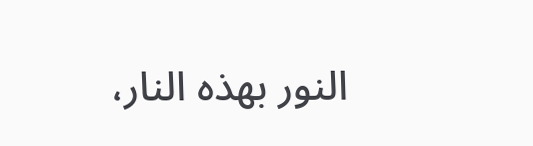النور بهذه النار،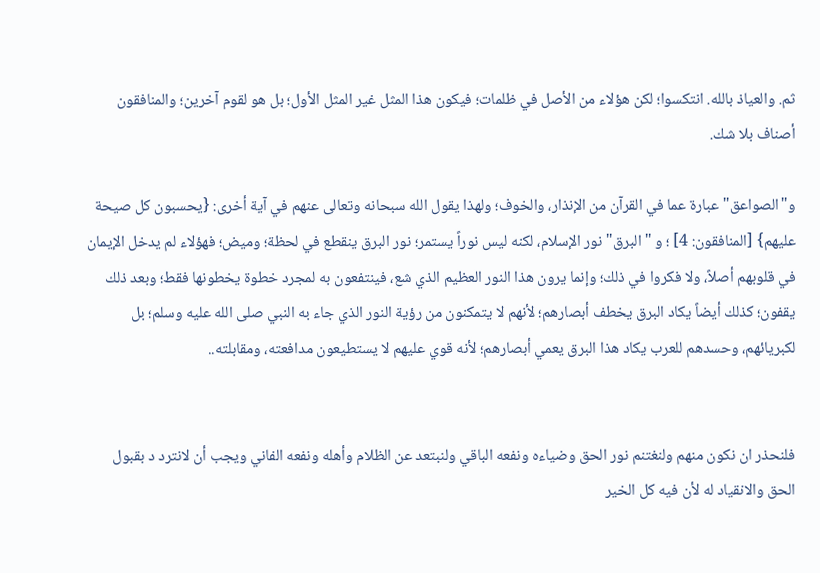ثم. والعياذ بالله. انتكسوا؛ لكن هؤلاء من الأصل في ظلمات؛ فيكون هذا المثل غير المثل الأول؛ بل هو لقوم آخرين؛ والمنافقون أصناف بلا شك.

و"الصواعق" عبارة عما في القرآن من الإنذار، والخوف؛ ولهذا يقول الله سبحانه وتعالى عنهم في آية أخرى: {يحسبون كل صيحة عليهم} [المنافقون: 4] ؛ و "البرق" نور الإسلام، لكنه ليس نوراً يستمر؛ نور البرق ينقطع في لحظة؛ وميض؛ فهؤلاء لم يدخل الإيمان في قلوبهم أصلاً، ولا فكروا في ذلك؛ وإنما يرون هذا النور العظيم الذي شع، فينتفعون به لمجرد خطوة يخطونها فقط؛ وبعد ذلك يقفون؛ كذلك أيضاً يكاد البرق يخطف أبصارهم؛ لأنهم لا يتمكنون من رؤية النور الذي جاء به النبي صلى الله عليه وسلم؛ بل لكبريائهم، وحسدهم للعرب يكاد هذا البرق يعمي أبصارهم؛ لأنه قوي عليهم لا يستطيعون مدافعته، ومقابلته..


فلنحذر ان نكون منهم ولنغتنم نور الحق وضياءه ونفعه الباقي ولنبتعد عن الظلام وأهله ونفعه الفاني ويجب أن لانترد د بقبول الحق والانقياد له لأن فيه كل الخير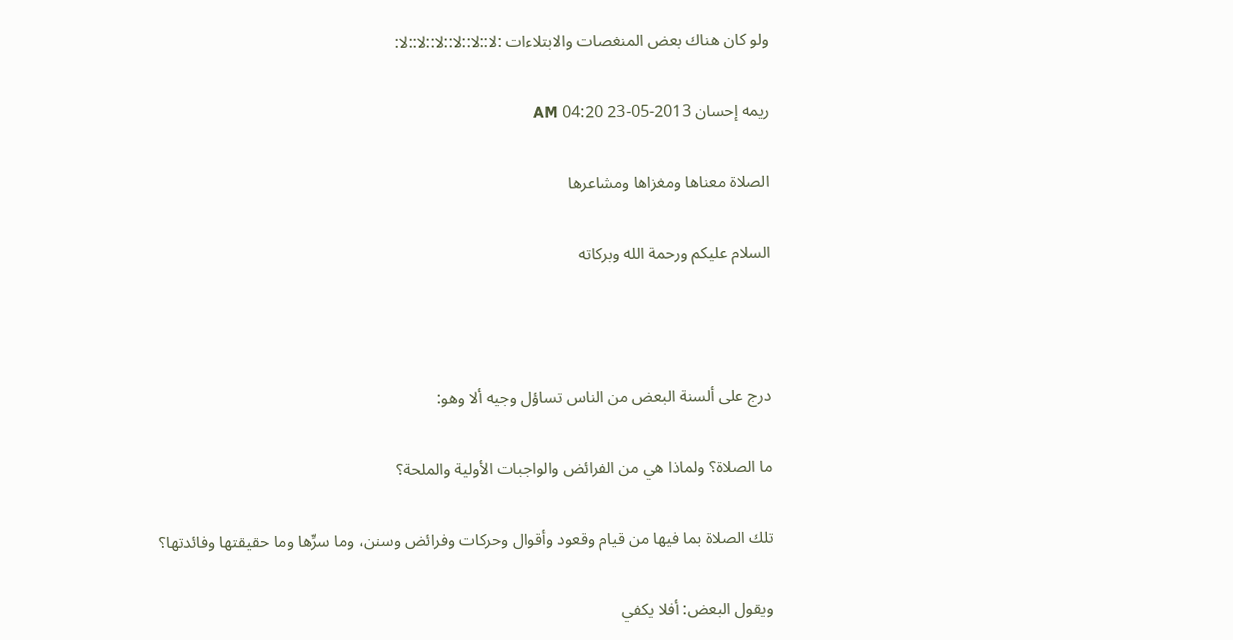ولو كان هناك بعض المنغصات والابتلاءات :لا::لا::لا::لا::لا::لا:

ريمه إحسان 2013-05-23 04:20 AM

الصلاة معناها ومغزاها ومشاعرها

السلام عليكم ورحمة الله وبركاته



درج على ألسنة البعض من الناس تساؤل وجيه ألا وهو:

ما الصلاة؟ ولماذا هي من الفرائض والواجبات الأولية والملحة؟

تلك الصلاة بما فيها من قيام وقعود وأقوال وحركات وفرائض وسنن، وما سرِّها وما حقيقتها وفائدتها؟

ويقول البعض: أفلا يكفي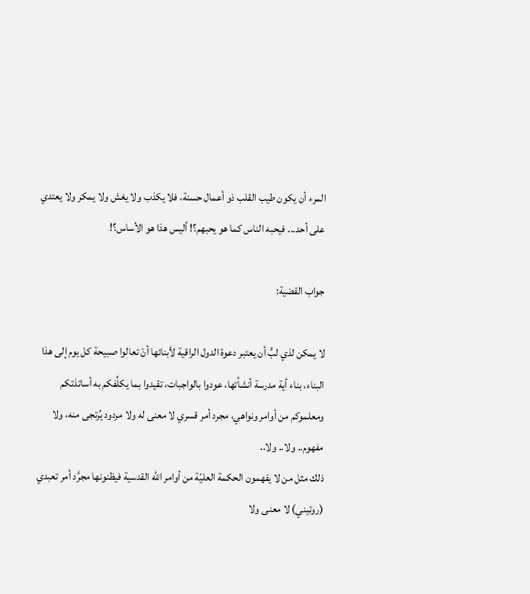المرء أن يكون طيب القلب ذو أعمال حسنة، فلا يكذب ولا يغش ولا يمكر ولا يعتدي على أحد... فيحبه الناس كما هو يحبهم؟! أليس هذا هو الأساس؟!

جواب القضية:

لا يمكن لذي لبٍّ أن يعتبر دعوة الدول الراقية لأبنائها أنْ تعالوا صبيحة كل يوم إلى هذا البناء، بناء أية مدرسة أنشأتها، عودوا بالواجبات، تقيدوا بما يكلِّفكم به أساتذتكم ومعلموكم من أوامر ونواهي، مجرد أمر قسري لا معنى له ولا مردود يُرتجى منه، ولا مفهوم.. ولا.. ولا..
ذلك مثل من لا يفهمون الحكمة العليّة من أوامر الله القدسية فيظنونها مجرَّد أمر تعبدي (روتيني) لا معنى ولا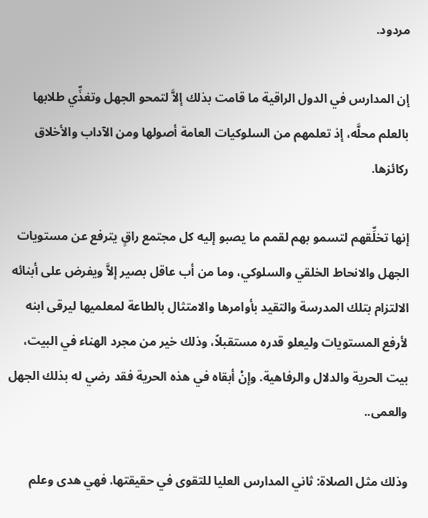مردود.

إن المدارس في الدول الراقية ما قامت بذلك إلاَّ لتمحو الجهل وتغذِّي طلابها بالعلم محلَّه، إذ تعلمهم من السلوكيات العامة أصولها ومن الآداب والأخلاق ركائزها.

إنها تخلِّقهم لتسمو بهم لقمم ما يصبو إليه كل مجتمع راقٍ يترفع عن مستويات الجهل والانحاط الخلقي والسلوكي، وما من أب عاقل بصير إلاَّ ويفرض على أبنائه الالتزام بتلك المدرسة والتقيد بأوامرها والامتثال بالطاعة لمعلميها ليرقى ابنه لأرفع المستويات وليعلو قدره مستقبلاً، وذلك خير من مجرد الهناء في البيت، بيت الحرية والدلال والرفاهية. وإنْ أبقاه في هذه الحرية فقد رضي له بذلك الجهل والعمى..

وذلك مثل الصلاة: ثاني المدارس العليا للتقوى في حقيقتها. فهي هدى وعلم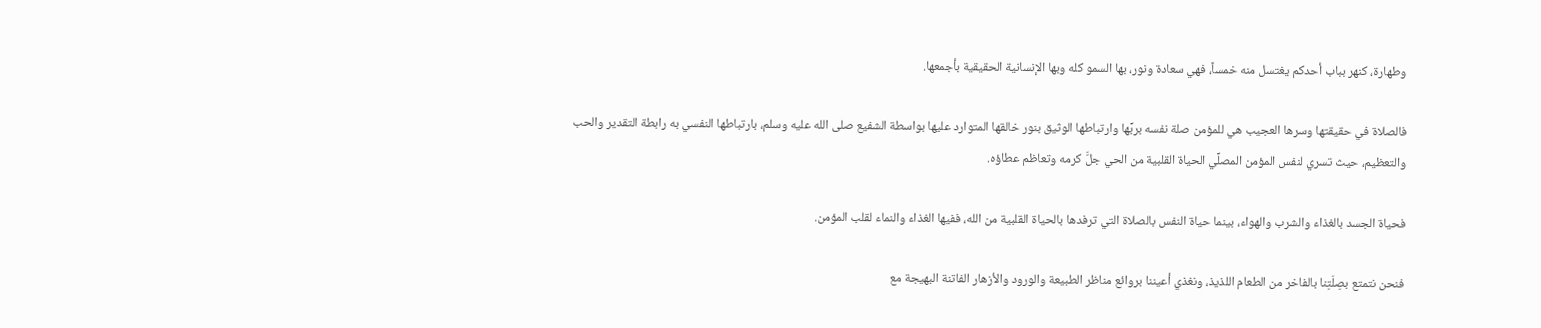وطهارة، كنهر بباب أحدكم يغتسل منه خمساً، فهي سعادة ونور، بها السمو كله وبها الإنسانية الحقيقية بأجمعها.

فالصلاة في حقيقتها وسرها العجيب هي للمؤمن صلة نفسه بربِّها وارتباطها الوثيق بنور خالقها المتوارد عليها بواسطة الشفيع صلى الله عليه وسلم، بارتباطها النفسي به رابطة التقدير والحب والتعظيم، حيث تسري لنفس المؤمن المصلِّي الحياة القلبية من الحي جلَّ كرمه وتعاظم عطاؤه.

فحياة الجسد بالغذاء والشرب والهواء، بينما حياة النفس بالصلاة التي ترفدها بالحياة القلبية من الله، ففيها الغذاء والنماء لقلب المؤمن.

فنحن نتمتع بصِلَتِنا بالفاخر من الطعام اللذيذ، ونغذي أعيننا بروائع مناظر الطبيعة والورود والأزهار الفاتنة البهيجة مع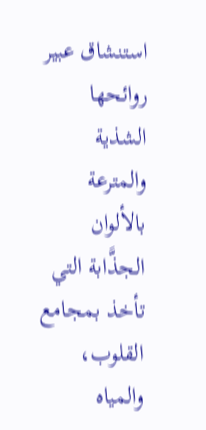استنشاق عبير روائحها الشذية والمترعة بالألوان الجذَّابة التي تأخذ بمجامع القلوب، والمياه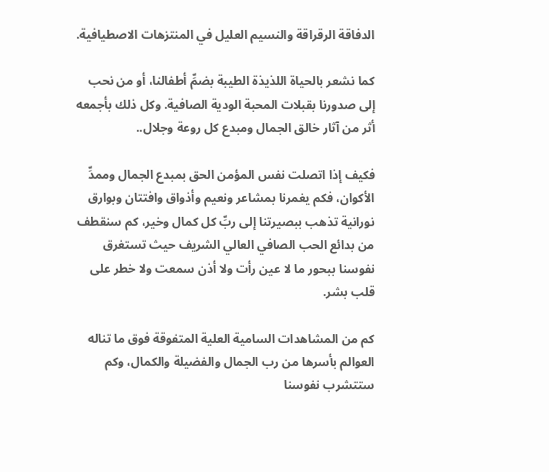الدفاقة الرقراقة والنسيم العليل في المنتزهات الاصطيافية.

كما نشعر بالحياة اللذيذة الطيبة بضمِّ أطفالنا، أو من نحب إلى صدورنا بقبلات المحبة الودية الصافية. وكل ذلك بأجمعه أثر من آثار خالق الجمال ومبدع كل روعة وجلال..

فكيف إذا اتصلت نفس المؤمن الحق بمبدع الجمال وممدِّ الأكوان، فكم يغمرنا بمشاعر ونعيم وأذواق وافتتان وبوارق نورانية تذهب ببصيرتنا إلى ربِّ كل كمال وخير، كم سنقطف من بدائع الحب الصافي العالي الشريف حيث تستغرق نفوسنا ببحور ما لا عين رأت ولا أذن سمعت ولا خطر على قلب بشر.

كم من المشاهدات السامية العلية المتفوقة فوق ما تناله العوالم بأسرها من رب الجمال والفضيلة والكمال، وكم ستتشرب نفوسنا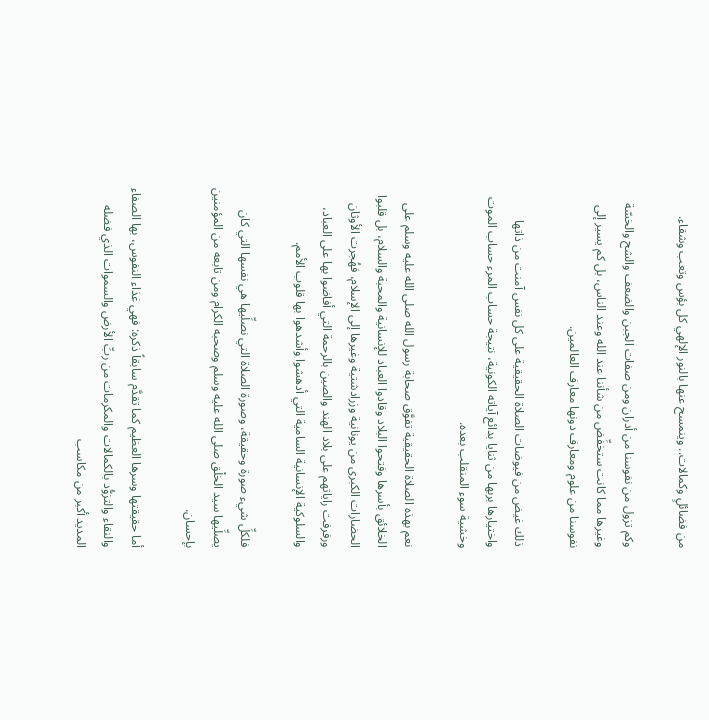من فضائلٍ وكمالات.. وينمسح عنها بالنور الإلهي كل بؤس وتعب وشقاء.

وكم تزول من نفوسنا من أدران ومن صفات الجبن والضعف والشح والخسّة وغيرها مما كانت ستخفِّض من شأننا عند الله وعند الناس، بل كم يسير إلى نفوسنا من علوم ومعارف دونها معارف العالمين.

ذلك غيض من فيوضات الصلاة الحقيقية على كل نفس آمنت من ذاتها واختيارها بربها من ثنايا بدائع آياته الكونية، نتيجة حساب المرء حساب الموت وخشية سوء المنقلب بعده.

نعم بهذه الصلاة الحقيقية تفوَّق صحابة رسول الله صلى الله عليه وسلم على الخلائق بأسرها وفتحوا البلاد وقادوا العباد للإنسانية والمحبة والسلام، بل قلبوا الحضارات الكبرى من يونانية وزرادشتية وغيرها إلى الإسلام، فهُجرت الأوثان ورفرفت راياتهم على بلاد الهند والصين بالرحمة التي أفاضوا بها على العباد، والسلوكية الإنسانية السامية التي أدهشوا وأشدهوا بها قلوب الأمم.

فلكلِّ شيء صورة وحقيقة، وصورة الصلاة التي نصلِّيها هي نفسها التي كان يصلِّيها سيد الخلْق صلى الله عليه وسلم وصحبه الكرام ومن تابعه من المؤمنين بإحسان.

أما حقيقتها وسرها العظيم كما تقدَّم سابقاً ذكره: فهي غذاء النفوس، بها الصفاء والنقاء والتزوُّد بالكمالات والمكرمات من ربِّ الأرض والسموات الذي فضله المديد أكبر من مكاسب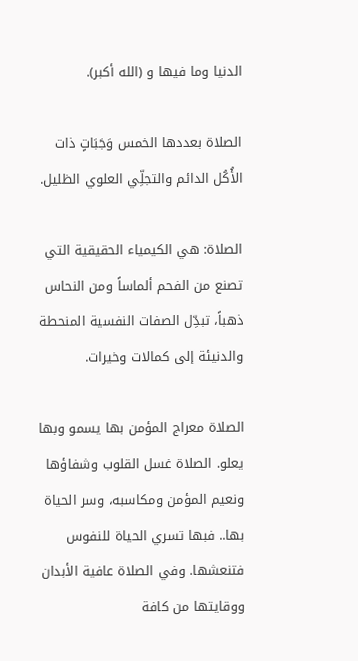الدنيا وما فيها و (الله أكبر).

الصلاة بعددها الخمس وَجَبَاتٍ ذات الأُكُل الدائم والتجلِّي العلوي الظليل.

الصلاة: هي الكيمياء الحقيقية التي تصنع من الفحم ألماساً ومن النحاس ذهباً، تبدِّل الصفات النفسية المنحطة والدنيئة إلى كمالات وخيرات.

الصلاة معراج المؤمن بها يسمو وبها يعلو. الصلاة غسل القلوب وشفاؤها ونعيم المؤمن ومكاسبه، وسر الحياة بها.. فبها تسري الحياة للنفوس فتنعشها. وفي الصلاة عافية الأبدان ووقايتها من كافة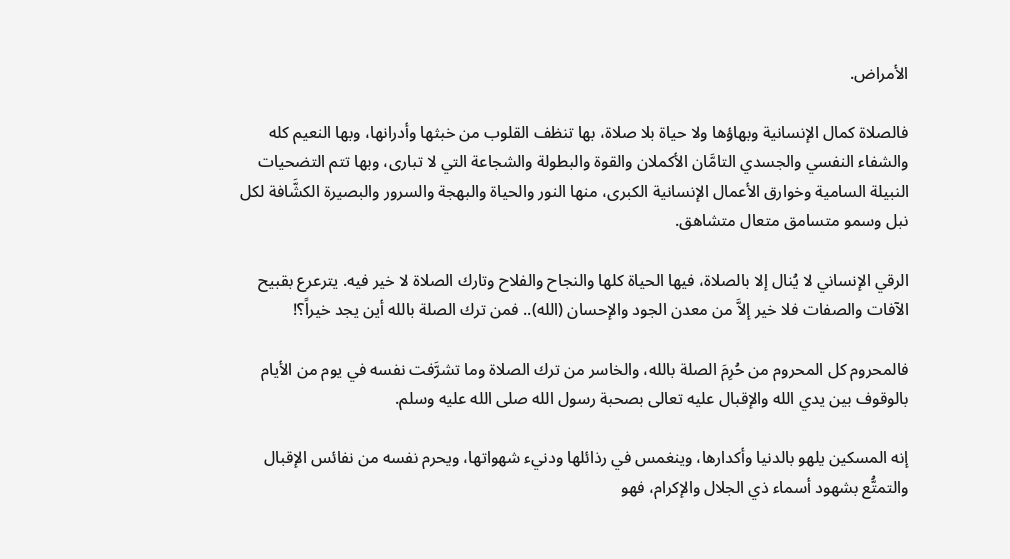الأمراض.

فالصلاة كمال الإنسانية وبهاؤها ولا حياة بلا صلاة، بها تنظف القلوب من خبثها وأدرانها، وبها النعيم كله والشفاء النفسي والجسدي التامَّان الأكملان والقوة والبطولة والشجاعة التي لا تبارى، وبها تتم التضحيات النبيلة السامية وخوارق الأعمال الإنسانية الكبرى، منها النور والحياة والبهجة والسرور والبصيرة الكشَّافة لكل نبل وسمو متسامق متعال متشاهق.

الرقي الإنساني لا يُنال إلا بالصلاة، فيها الحياة كلها والنجاح والفلاح وتارك الصلاة لا خير فيه. يترعرع بقبيح الآفات والصفات فلا خير إلاَّ من معدن الجود والإحسان (الله).. فمن ترك الصلة بالله أين يجد خيراً؟!

فالمحروم كل المحروم من حُرِمَ الصلة بالله، والخاسر من ترك الصلاة وما تشرَّفت نفسه في يوم من الأيام بالوقوف بين يدي الله والإقبال عليه تعالى بصحبة رسول الله صلى الله عليه وسلم.

إنه المسكين يلهو بالدنيا وأكدارها، وينغمس في رذائلها ودنيء شهواتها، ويحرم نفسه من نفائس الإقبال والتمتُّع بشهود أسماء ذي الجلال والإكرام، فهو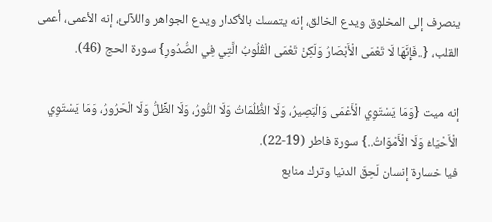ينصرف إلى المخلوق ويدع الخالق، إنه يتمسك بالأكدار ويدع الجواهر واللآلئ، إنه الأعمى، أعمى القلب، {..فَإِنَّهَا لَا تَعْمَى الْأَبْصَارُ وَلَكِنْ تَعْمَى الْقُلُوبُ الَّتِي فِي الصُّدُورِ} سورة الحج (46).

إنه ميت {وَمَا يَسْتَوِي الْأَعْمَى وَالْبَصِيرُ، وَلَا الظُّلُمَاتُ وَلَا النُّورُ، وَلَا الظِّلُّ وَلَا الْحَرُورُ، وَمَا يَسْتَوِي الْأَحْيَاءُ وَلَا الْأَمْوَاتُ..} سورة فاطر (19-22).
فيا خسارة إنسان لَحِقَ الدنيا وترك منابع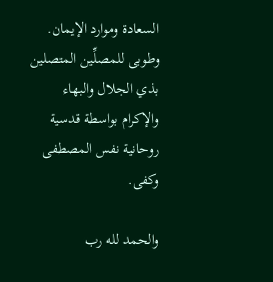السعادة وموارد الإيمان.
وطوبى للمصلِّين المتصلين بذي الجلال والبهاء والإكرام بواسطة قدسية روحانية نفس المصطفى وكفى.

والحمد لله رب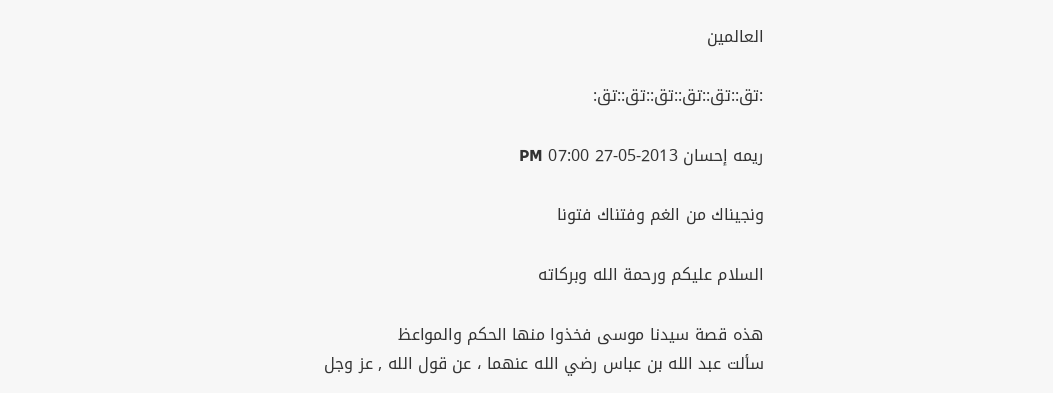العالمين

:تق::تق::تق::تق::تق::تق:

ريمه إحسان 2013-05-27 07:00 PM

ونجيناك من الغم وفتناك فتونا

السلام عليكم ورحمة الله وبركاته

هذه قصة سيدنا موسى فخذوا منها الحكم والمواعظ
سألت عبد الله بن عباس رضي الله عنهما ، عن قول الله , عز وجل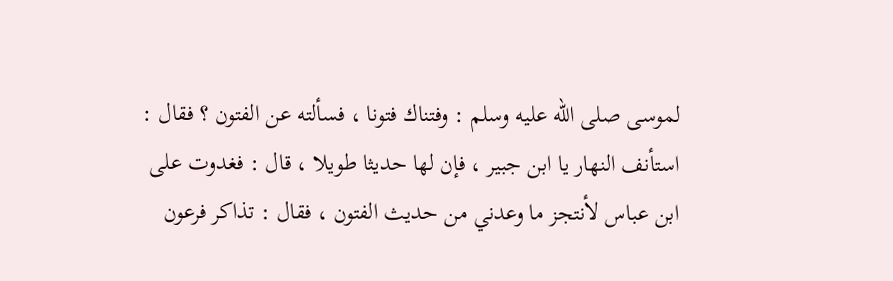لموسى صلى الله عليه وسلم : وفتناك فتونا ، فسألته عن الفتون ؟ فقال : استأنف النهار يا ابن جبير ، فإن لها حديثا طويلا ، قال : فغدوت على ابن عباس لأنتجز ما وعدني من حديث الفتون ، فقال : تذاكر فرعون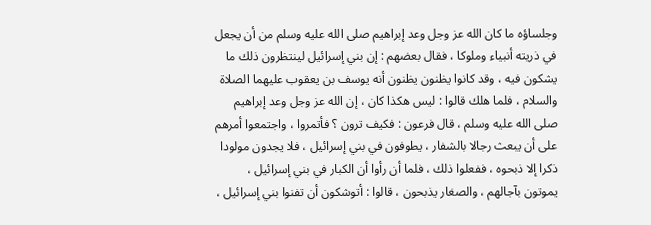وجلساؤه ما كان الله عز وجل وعد إبراهيم صلى الله عليه وسلم من أن يجعل في ذريته أنبياء وملوكا ، فقال بعضهم : إن بني إسرائيل لينتظرون ذلك ما يشكون فيه ، وقد كانوا يظنون يظنون أنه يوسف بن يعقوب عليهما الصلاة والسلام ، فلما هلك قالوا : ليس هكذا كان ، إن الله عز وجل وعد إبراهيم صلى الله عليه وسلم ، قال فرعون : فكيف ترون ؟ فأتمروا ، واجتمعوا أمرهم على أن يبعث رجالا بالشفار ، يطوفون في بني إسرائيل ، فلا يجدون مولودا ذكرا إلا ذبحوه ، ففعلوا ذلك ، فلما أن رأوا أن الكبار في بني إسرائيل ، يموتون بآجالهم ، والصغار يذبحون ، قالوا : أتوشكون أن تفنوا بني إسرائيل ،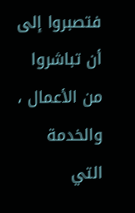فتصبروا إلى أن تباشروا من الأعمال ، والخدمة التي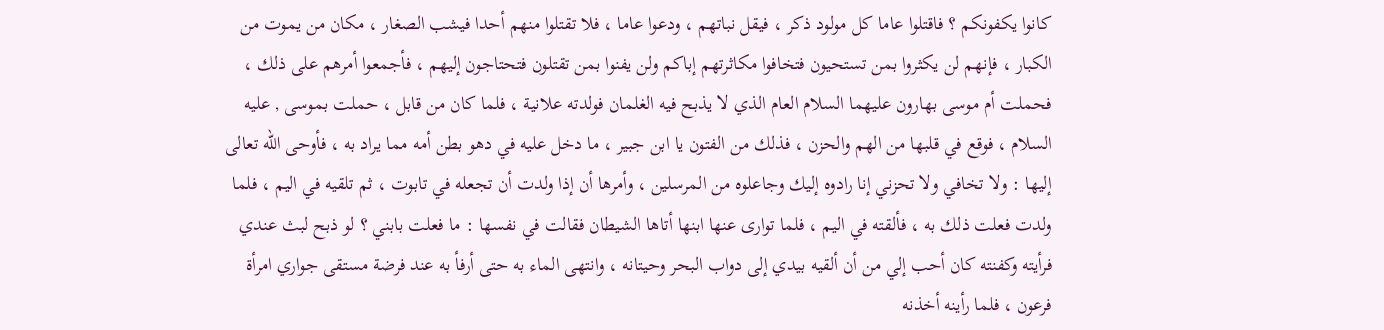كانوا يكفونكم ؟ فاقتلوا عاما كل مولود ذكر ، فيقل نباتهم ، ودعوا عاما ، فلا تقتلوا منهم أحدا فيشب الصغار ، مكان من يموت من الكبار ، فإنهم لن يكثروا بمن تستحيون فتخافوا مكاثرتهم إباكم ولن يفنوا بمن تقتلون فتحتاجون إليهم ، فأجمعوا أمرهم على ذلك ، فحملت أم موسى بهارون عليهما السلام العام الذي لا يذبح فيه الغلمان فولدته علانية ، فلما كان من قابل ، حملت بموسى , عليه السلام ، فوقع في قلبها من الهم والحزن ، فذلك من الفتون يا ابن جبير ، ما دخل عليه في دهو بطن أمه مما يراد به ، فأوحى الله تعالى إليها : ولا تخافي ولا تحزني إنا رادوه إليك وجاعلوه من المرسلين ، وأمرها أن إذا ولدت أن تجعله في تابوت ، ثم تلقيه في اليم ، فلما ولدت فعلت ذلك به ، فألقته في اليم ، فلما توارى عنها ابنها أتاها الشيطان فقالت في نفسها : ما فعلت بابني ؟ لو ذبح لبث عندي فرأيته وكفنته كان أحب إلي من أن ألقيه بيدي إلى دواب البحر وحيتانه ، وانتهى الماء به حتى أرفأ به عند فرضة مستقى جواري امرأة فرعون ، فلما رأينه أخذنه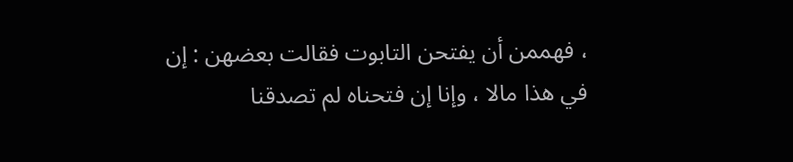، فهممن أن يفتحن التابوت فقالت بعضهن : إن في هذا مالا ، وإنا إن فتحناه لم تصدقنا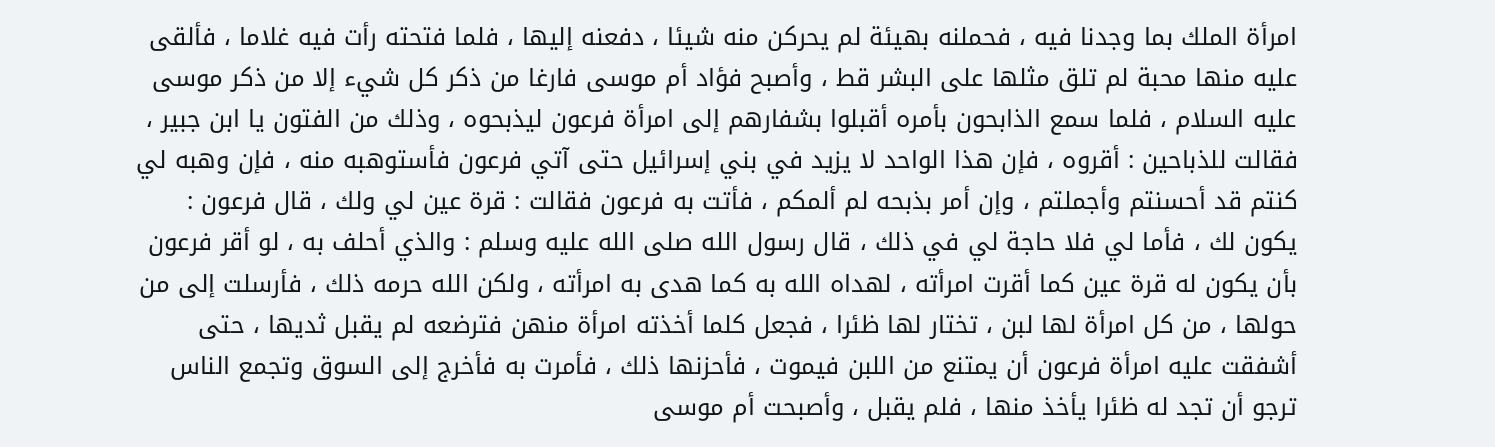امرأة الملك بما وجدنا فيه ، فحملنه بهيئة لم يحركن منه شيئا ، دفعنه إليها ، فلما فتحته رأت فيه غلاما ، فألقى عليه منها محبة لم تلق مثلها على البشر قط ، وأصبح فؤاد أم موسى فارغا من ذكر كل شيء إلا من ذكر موسى عليه السلام ، فلما سمع الذابحون بأمره أقبلوا بشفارهم إلى امرأة فرعون ليذبحوه ، وذلك من الفتون يا ابن جبير ، فقالت للذباحين : أقروه ، فإن هذا الواحد لا يزيد في بني إسرائيل حتى آتي فرعون فأستوهبه منه ، فإن وهبه لي كنتم قد أحسنتم وأجملتم ، وإن أمر بذبحه لم ألمكم ، فأتت به فرعون فقالت : قرة عين لي ولك ، قال فرعون : يكون لك ، فأما لي فلا حاجة لي في ذلك ، قال رسول الله صلى الله عليه وسلم : والذي أحلف به ، لو أقر فرعون بأن يكون له قرة عين كما أقرت امرأته ، لهداه الله به كما هدى به امرأته ، ولكن الله حرمه ذلك ، فأرسلت إلى من حولها ، من كل امرأة لها لبن ، تختار لها ظئرا ، فجعل كلما أخذته امرأة منهن فترضعه لم يقبل ثديها ، حتى أشفقت عليه امرأة فرعون أن يمتنع من اللبن فيموت ، فأحزنها ذلك ، فأمرت به فأخرج إلى السوق وتجمع الناس ترجو أن تجد له ظئرا يأخذ منها ، فلم يقبل ، وأصبحت أم موسى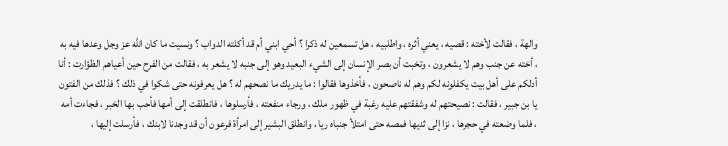والهة ، فقالت لأخته : قصيه ، يعني أثره ، واطلبيه ، هل تسمعين له ذكرا ؟ أحي ابني أم قد أكلته الدواب ؟ ونسيت ما كان الله عز وجل وعدها فيه به ، أخته عن جنب وهم لا يشعرون ، وتخبت أن بصر الإنسان إلى الشيء البعيد وهو إلى جنبه لا يشعر به ، فقالت من الفرح حين أعياهم الظؤارت : أنا أدلكم على أهل بيت يكفلونه لكم وهم له ناصحون ، فأخذوها فقالوا : ما يدريك ما نصحهم له ؟ هل يعرفونه حتى شكوا في ذلك ؟ فذلك من الفتون يا بن جبير ، فقالت : نصيحتهم له وشفقتهم عليه رغبة في ظهور ملك ، ورجاء منفعته ، فأرسلوها ، فانطلقت إلى أمها فأحب بها الخبر ، فجاءت أمه ، فلما وضعته في حجرها ، نزا إلى ثديها فمصه حتى امتلأ جنباه ريا ، وانطلق البشير إلى امرأة فرعون أن قد وجدنا لابنك ، فأرسلت إليها ،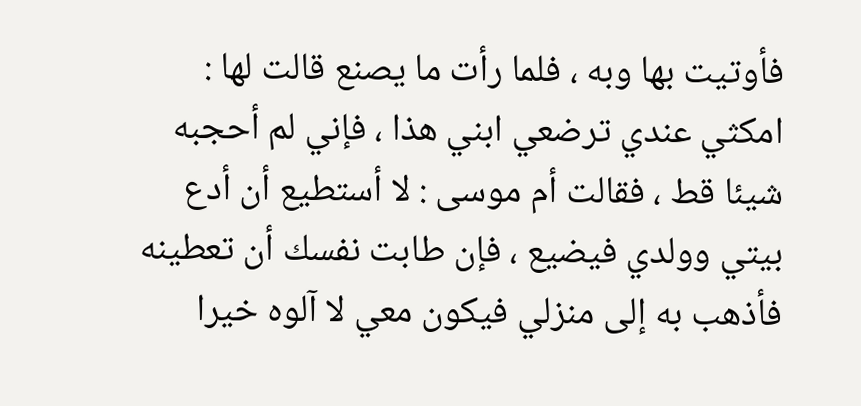فأوتيت بها وبه ، فلما رأت ما يصنع قالت لها : امكثي عندي ترضعي ابني هذا ، فإني لم أحجبه شيئا قط ، فقالت أم موسى : لا أستطيع أن أدع بيتي وولدي فيضيع ، فإن طابت نفسك أن تعطينه فأذهب به إلى منزلي فيكون معي لا آلوه خيرا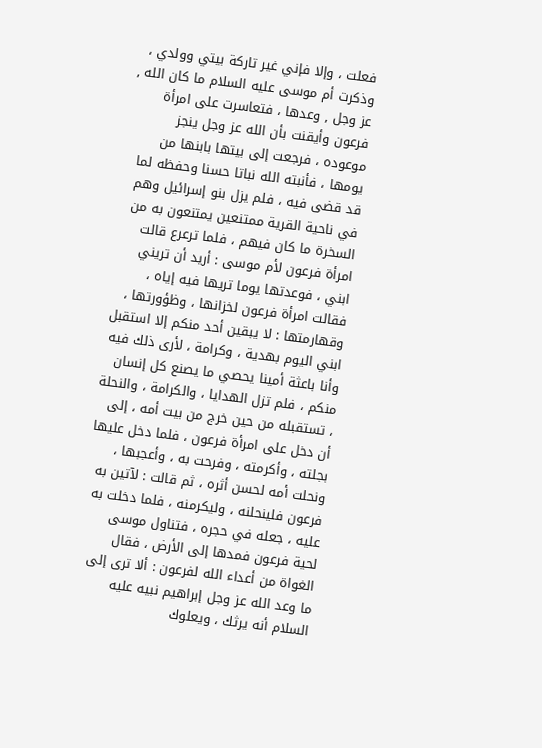فعلت ، وإلا فإني غير تاركة بيتي وولدي ، وذكرت أم موسى عليه السلام ما كان الله , عز وجل , وعدها ، فتعاسرت على امرأة فرعون وأيقنت بأن الله عز وجل ينجز موعوده ، فرجعت إلى بيتها بابنها من يومها ، فأنبته الله نباتا حسنا وحفظه لما قد قضى فيه ، فلم يزل بنو إسرائيل وهم في ناحية القرية ممتنعين يمتنعون به من السخرة ما كان فيهم ، فلما ترعرع قالت امرأة فرعون لأم موسى : أريد أن تريني ابني ، فوعدتها يوما تريها فيه إياه ، فقالت امرأة فرعون لخزانها ، وظؤورتها ، وقهارمتها : لا يبقين أحد منكم إلا استقبل ابني اليوم بهدية ، وكرامة ، لأرى ذلك فيه وأنا باعثة أمينا يحصي ما يصنع كل إنسان منكم ، فلم تزل الهدايا ، والكرامة ، والنحلة ، تستقبله من حين خرج من بيت أمه ، إلى أن دخل على امرأة فرعون ، فلما دخل عليها بجلته ، وأكرمته ، وفرحت به ، وأعجبها ، ونحلت أمه لحسن أثره ، ثم قالت : لآتين به فرعون فلينحلنه ، وليكرمنه ، فلما دخلت به عليه ، جعله في حجره ، فتناول موسى لحية فرعون فمدها إلى الأرض ، فقال الغواة من أعداء الله لفرعون : ألا ترى إلى ما وعد الله عز وجل إبراهيم نبيه عليه السلام أنه يرثك ، ويعلوك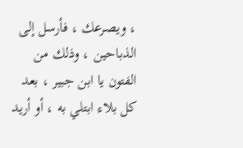، ويصرعك ، فأرسل إلى الذباحين ، وذلك من الفتون يا ابن جبير ، بعد كل بلاء ابتلي به ، أو أريد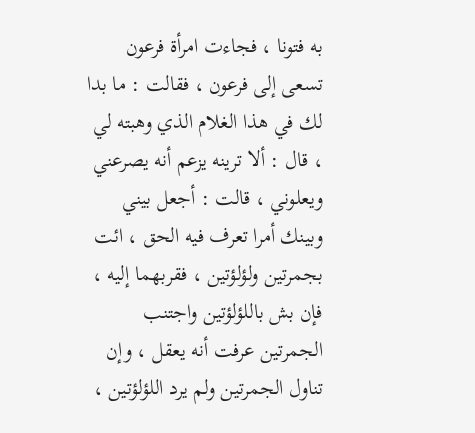به فتونا ، فجاءت امرأة فرعون تسعى إلى فرعون ، فقالت : ما بدا لك في هذا الغلام الذي وهبته لي ، قال : ألا ترينه يزعم أنه يصرعني ويعلوني ، قالت : أجعل بيني وبينك أمرا تعرف فيه الحق ، ائت بجمرتين ولؤلؤتين ، فقربهما إليه ، فإن بش باللؤلؤتين واجتنب الجمرتين عرفت أنه يعقل ، وإن تناول الجمرتين ولم يرد اللؤلؤتين ،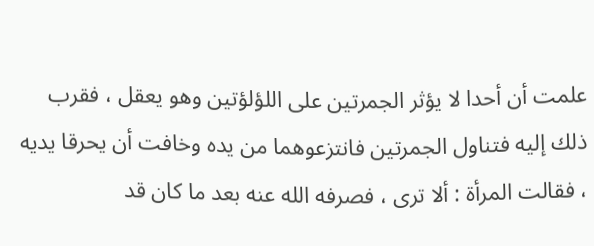علمت أن أحدا لا يؤثر الجمرتين على اللؤلؤتين وهو يعقل ، فقرب ذلك إليه فتناول الجمرتين فانتزعوهما من يده وخافت أن يحرقا يديه ، فقالت المرأة : ألا ترى ، فصرفه الله عنه بعد ما كان قد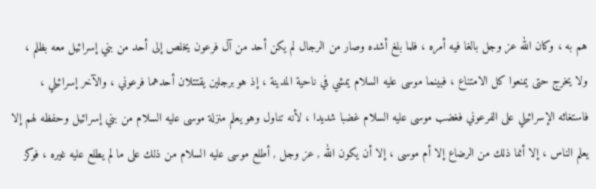هم به ، وكان الله عز وجل بالغا فيه أمره ، فلما بلغ أشده وصار من الرجال لم يكن أحد من آل فرعون يخلص إلى أحد من بني إسرائيل معه بظلم ، ولا يخرج حتى يمنعوا كل الامتناع ، فبينما موسى عليه السلام يمشي في ناحية المدينة ، إذ هو برجلين يقتتلان أحدهما فرعوني ، والآخر إسرائيلي ، فاستغاثه الإسرائيلي على الفرعوني فغضب موسى عليه السلام غضبا شديدا ، لأنه تناول وهو يعلم منزلة موسى عليه السلام من بني إسرائيل وحفظه لهم إلا يعلم الناس ، إلا أنما ذلك من الرضاع إلا أم موسى ، إلا أن يكون الله , عز وجل , أطلع موسى عليه السلام من ذلك على ما لم يطلع عليه غيره ، فوكز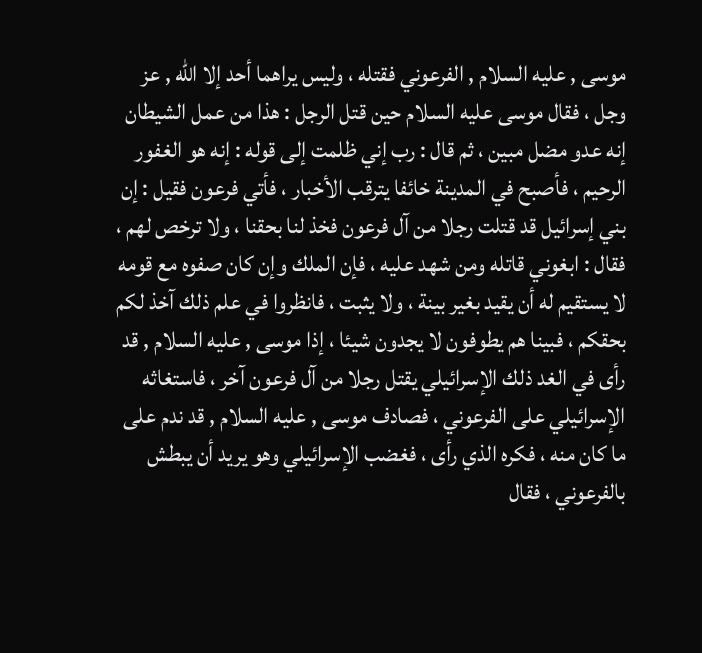موسى , عليه السلام , الفرعوني فقتله ، وليس يراهما أحد إلا الله , عز وجل ، فقال موسى عليه السلام حين قتل الرجل : هذا من عمل الشيطان إنه عدو مضل مبين ، ثم قال : رب إني ظلمت إلى قوله : إنه هو الغفور الرحيم ، فأصبح في المدينة خائفا يترقب الأخبار ، فأتي فرعون فقيل : إن بني إسرائيل قد قتلت رجلا من آل فرعون فخذ لنا بحقنا ، ولا ترخص لهم ، فقال : ابغوني قاتله ومن شهد عليه ، فإن الملك وإن كان صفوه مع قومه لا يستقيم له أن يقيد بغير بينة ، ولا يثبت ، فانظروا في علم ذلك آخذ لكم بحقكم ، فبينا هم يطوفون لا يجدون شيئا ، إذا موسى , عليه السلام , قد رأى في الغد ذلك الإسرائيلي يقتل رجلا من آل فرعون آخر ، فاستغاثه الإسرائيلي على الفرعوني ، فصادف موسى , عليه السلام , قد ندم على ما كان منه ، فكره الذي رأى ، فغضب الإسرائيلي وهو يريد أن يبطش بالفرعوني ، فقال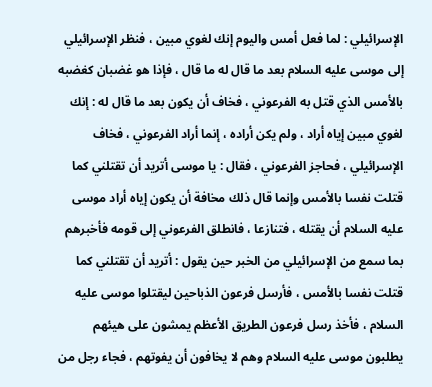الإسرائيلي : لما فعل أمس واليوم إنك لغوي مبين ، فنظر الإسرائيلي إلى موسى عليه السلام بعد ما قال له ما قال ، فإذا هو غضبان كغضبه بالأمس الذي قتل به الفرعوني ، فخاف أن يكون بعد ما قال له : إنك لغوي مبين إياه أراد ، ولم يكن أراده ، إنما أراد الفرعوني ، فخاف الإسرائيلي ، فحاجز الفرعوني ، فقال : يا موسى أتريد أن تقتلني كما قتلت نفسا بالأمس وإنما قال ذلك مخافة أن يكون إياه أراد موسى عليه السلام أن يقتله ، فتنازعا ، فانطلق الفرعوني إلى قومه فأخبرهم بما سمع من الإسرائيلي من الخبر حين يقول : أتريد أن تقتلني كما قتلت نفسا بالأمس ، فأرسل فرعون الذباحين ليقتلوا موسى عليه السلام ، فأخذ رسل فرعون الطريق الأعظم يمشون على هيئهم يطلبون موسى عليه السلام وهم لا يخافون أن يفوتهم ، فجاء رجل من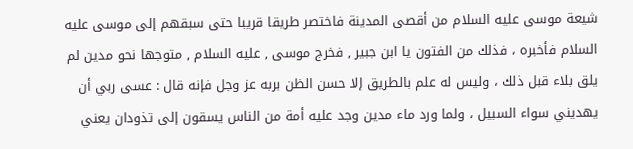شيعة موسى عليه السلام من أقصى المدينة فاختصر طريقا قريبا حتى سبقهم إلى موسى عليه السلام فأخبره ، فذلك من الفتون يا ابن جبير , فخرج موسى , عليه السلام , متوجها نحو مدين لم يلق بلاء قبل ذلك ، وليس له علم بالطريق إلا حسن الظن بربه عز وجل فإنه قال : عسى ربي أن يهديني سواء السبيل ، ولما ورد ماء مدين وجد عليه أمة من الناس يسقون إلى تذودان يعني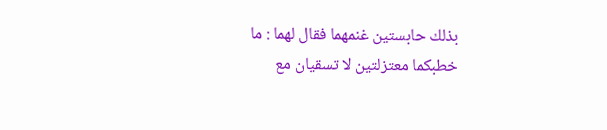بذلك حابستين غنمهما فقال لهما : ما خطبكما معتزلتين لا تسقيان مع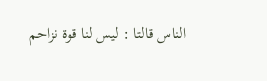الناس قالتا : ليس لنا قوة نزاحم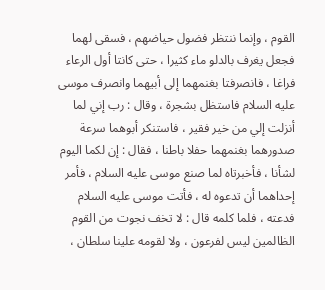القوم ، وإنما ننتظر فضول حياضهم ، فسقى لهما فجعل يغرف بالدلو ماء كثيرا ، حتى كانتا أول الرعاء فراغا ، فانصرفتا بغنمهما إلى أبيهما وانصرف موسى عليه السلام فاستظل بشجرة ، وقال : رب إني لما أنزلت إلي من خير فقير ، فاستنكر أبوهما سرعة صدورهما بغنمهما حفلا باطنا ، فقال : إن لكما اليوم لشأنا ، فأخبرتاه لما صنع موسى عليه السلام ، فأمر إحداهما أن تدعوه له ، فأتت موسى عليه السلام فدعته ، فلما كلمه قال : لا تخف نجوت من القوم الظالمين ليس لفرعون ، ولا لقومه علينا سلطان ،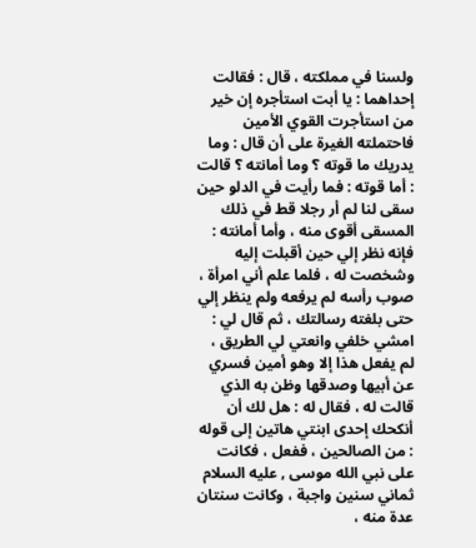ولسنا في مملكته ، قال : فقالت إحداهما : يا أبت استأجره إن خير من استأجرت القوي الأمين فاحتملته الغيرة على أن قال : وما يدريك ما قوته ؟ وما أمانته ؟ قالت : أما قوته : فما رأيت في الدلو حين سقى لنا لم أر رجلا قط في ذلك المسقى أقوى منه ، وأما أمانته : فإنه نظر إلي حين أقبلت إليه وشخصت له ، فلما علم أني امرأة ، صوب رأسه لم يرفعه ولم ينظر إلي حتى بلغته رسالتك ، ثم قال لي : امشي خلفي وانعتي لي الطريق ، لم يفعل هذا إلا وهو أمين فسري عن أبيها وصدقها وظن به الذي قالت له ، فقال له : هل لك أن أنكحك إحدى ابنتي هاتين إلى قوله : من الصالحين ، ففعل ، فكانت على نبي الله موسى , عليه السلام ثماني سنين واجبة ، وكانت سنتان عدة منه ،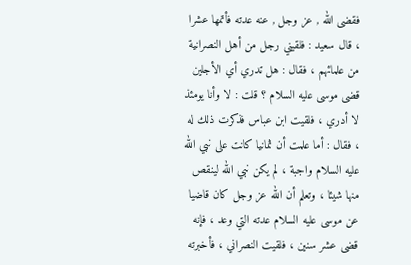فقضى الله , عز وجل , عنه عدته فأتمها عشرا ، قال سعيد : فلقيني رجل من أهل النصرانية من علمائهم ، فقال : هل تدري أي الأجلين قضى موسى عليه السلام ؟ قلت : لا وأنا يومئذ لا أدري ، فلقيت ابن عباس فذكرت ذلك له ، فقال : أما علمت أن ثمانيا كانت على نبي الله عليه السلام واجبة ، لم يكن نبي الله لينقص منها شيئا ، وتعلم أن الله عز وجل كان قاضيا عن موسى عليه السلام عدته التي وعد ، فإنه قضى عشر سنين ، فلقيت النصراني ، فأخبرته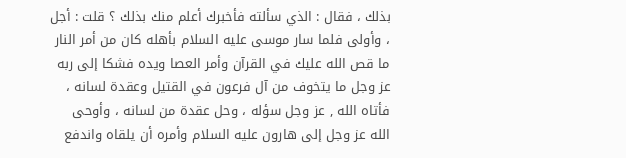بذلك ، فقال : الذي سألته فأخبرك أعلم منك بذلك ؟ قلت : أجل ، وأولى فلما سار موسى عليه السلام بأهله كان من أمر النار ما قص الله عليك في القرآن وأمر العصا ويده فشكا إلى ربه عز وجل ما يتخوف من آل فرعون في القتيل وعقدة لسانه ، فأتاه الله , عز وجل سؤله ، وحل عقدة من لسانه ، وأوحى الله عز وجل إلى هارون عليه السلام وأمره أن يلقاه واندفع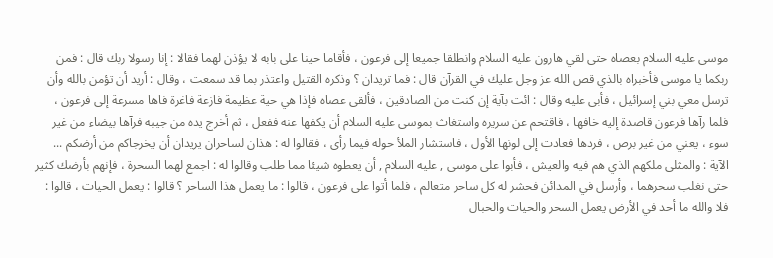موسى عليه السلام بعصاه حتى لقي هارون عليه السلام وانطلقا جميعا إلى فرعون ، فأقاما حينا على بابه لا يؤذن لهما فقالا : إنا رسولا ربك قال : فمن ربكما يا موسى فأخبراه بالذي قص الله عز وجل عليك في القرآن قال : فما تريدان ؟ وذكره القتيل واعتذر بما قد سمعت ، وقال : أريد أن تؤمن بالله وأن ترسل معي بني إسرائيل ، فأبى عليه وقال : ائت بآية إن كنت من الصادقين ، فألقى عصاه فإذا هي حية عظيمة فازعة فاغرة فاها مسرعة إلى فرعون ، فلما رآها فرعون قاصدة إليه خافها ، فاقتحم عن سريره واستغاث بموسى عليه السلام أن يكفها عنه ففعل ، ثم أخرج يده من جيبه فرآها بيضاء من غير سوء ، يعني من غير برص ، فردها فعادت إلى لونها الأول ، فاستشار الملأ حوله فيما رأى ، فقالوا له : هذان لساحران يريدان أن يخرجاكم من أرضكم ... الآية : والمثلى ملكهم الذي هم فيه والعيش ، فأبوا على موسى , عليه السلام , أن يعطوه شيئا مما طلب وقالوا له : اجمع لهما السحرة ، فإنهم بأرضك كثير حتى نغلب سحرهما ، وأرسل في المدائن فحشر له كل ساحر متعالم ، فلما أتوا على فرعون ، قالوا : ما يعمل هذا الساحر ؟ قالوا : يعمل الحيات ، قالوا : فلا والله ما أحد في الأرض يعمل السحر والحيات والحبال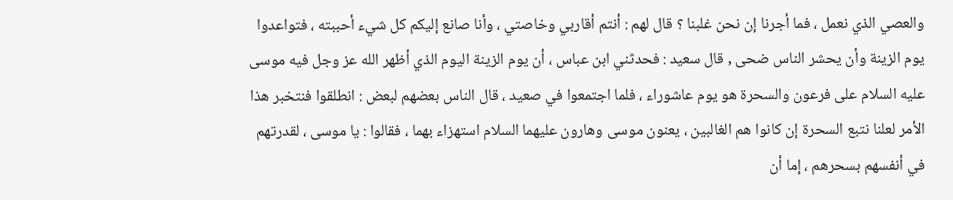والعصي الذي نعمل ، فما أجرنا إن نحن غلبنا ؟ قال لهم : أنتم أقاربي وخاصتي ، وأنا صانع إليكم كل شيء أحببته ، فتواعدوا يوم الزينة وأن يحشر الناس ضحى , قال سعيد : فحدثني ابن عباس ، أن يوم الزينة اليوم الذي أظهر الله عز وجل فيه موسى عليه السلام على فرعون والسحرة هو يوم عاشوراء ، فلما اجتمعوا في صعيد ، قال الناس بعضهم لبعض : انطلقوا فنتخبر هذا الأمر لعلنا نتبع السحرة إن كانوا هم الغالبين ، يعنون موسى وهارون عليهما السلام استهزاء بهما ، فقالوا : يا موسى ، لقدرتهم في أنفسهم بسحرهم ، إما أن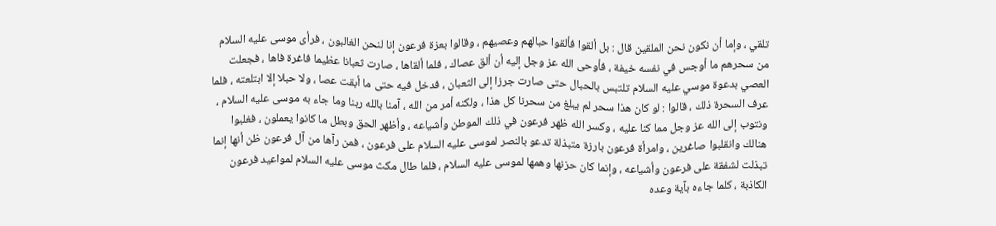تلقي ، وإما أن نكون نحن الملقين قال : بل ألقوا فألقوا حبالهم وعصيهم ، وقالوا بعزة فرعون إنا لنحن الغالبون ، فرأى موسى عليه السلام من سحرهم ما أوجس في نفسه خيفة ، فأوحى الله عز وجل إليه أن ألق عصاك ، فلما ألقاها ، صارت ثعبانا عظيما فاغرة فاها ، فجعلت العصي بدعوة موسي عليه السلام تلتبس بالحبال حتى صارت جرزا إلى الثعبان ، فدخل فيه حتى ما أبقت عصا ، ولا حبلا إلا ابتلعته ، فلما عرف السحرة ذلك ، قالوا : لو كان هذا سحر لم يبلغ من سحرنا كل هذا ، ولكنه أمر من الله ، آمنا بالله ربنا وما جاء به موسى عليه السلام ، ونتوب إلى الله عز وجل مما كنا عليه ، وكسر الله ظهر فرعون في ذلك الموطن وأشياعه ، وأظهر الحق وبطل ما كانوا يعملون ، فغلبوا هنالك وانقلبوا صاغرين ، وامرأة فرعون بارزة متبذلة تدعو بالنصر لموسى عليه السلام على فرعون ، فمن رآها من آل فرعون ظن أنها إنما تبذلت لشفقة على فرعون وأشياعه ، وإنما كان حزنها وهمها لموسى عليه السلام ، فلما طال مكث موسى عليه السلام لمواعيد فرعون الكاذبة ، كلما جاءه بآية وعده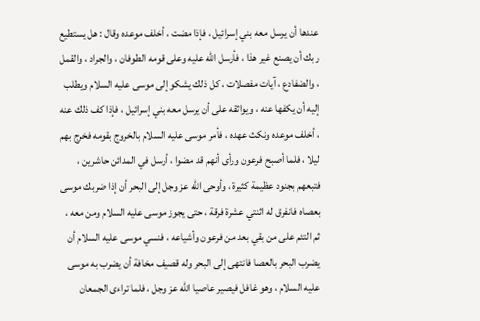عندها أن يرسل معه بني إسرائيل ، فإذا مضت ، أخلف موعده وقال : هل يستطيع ربك أن يصنع غير هذا ، فأرسل الله عليه وعلى قومه الطوفان ، والجراد ، والقمل ، والضفادع ، آيات مفصلات ، كل ذلك يشكو إلى موسى عليه السلام ويطلب إليه أن يكفها عنه ، ويواثقه على أن يرسل معه بني إسرائيل ، فإذا كف ذلك عنه ، أخلف موعده ونكث عهده ، فأمر موسى عليه السلام بالخروج بقومه فخرج بهم ليلا ، فلما أصبح فرعون ورأى أنهم قد مضوا ، أرسل في المدائن حاشرين ، فتبعهم بجنود عظيمة كثيرة ، وأوحى الله عز وجل إلى البحر أن إذا ضربك موسى بعصاه فانفرق له اثنتي عشرة فرقة ، حتى يجوز موسى عليه السلام ومن معه ، ثم التئم على من بقي بعد من فرعون وأشياعه ، فنسي موسى عليه السلام أن يضرب البحر بالعصا فانتهى إلى البحر وله قصيف مخافة أن يضرب به موسى عليه السلام ، وهو غافل فيصير عاصيا الله عز وجل ، فلما تراءى الجمعان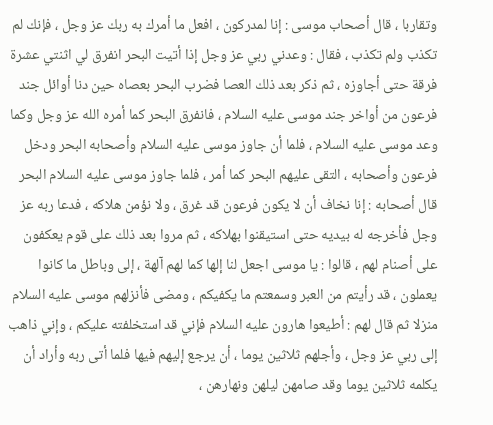وتقاربا ، قال أصحاب موسى : إنا لمدركون ، افعل ما أمرك به ربك عز وجل ، فإنك لم تكذب ولم تكذب ، فقال : وعدني ربي عز وجل إذا أتيت البحر انفرق لي اثنتي عشرة فرقة حتى أجاوزه ، ثم ذكر بعد ذلك العصا فضرب البحر بعصاه حين دنا أوائل جند فرعون من أواخر جند موسى عليه السلام ، فانفرق البحر كما أمره الله عز وجل وكما وعد موسى عليه السلام ، فلما أن جاوز موسى عليه السلام وأصحابه البحر ودخل فرعون وأصحابه ، التقى عليهم البحر كما أمر ، فلما جاوز موسى عليه السلام البحر قال أصحابه : إنا نخاف أن لا يكون فرعون قد غرق ، ولا نؤمن هلاكه ، فدعا ربه عز وجل فأخرجه له بيديه حتى استيقنوا بهلاكه ، ثم مروا بعد ذلك على قوم يعكفون على أصنام لهم ، قالوا : يا موسى اجعل لنا إلها كما لهم آلهة ، إلى وباطل ما كانوا يعملون ، قد رأيتم من العبر وسمعتم ما يكفيكم ، ومضى فأنزلهم موسى عليه السلام منزلا ثم قال لهم : أطيعوا هارون عليه السلام فإني قد استخلفته عليكم ، وإني ذاهب إلى ربي عز وجل ، وأجلهم ثلاثين يوما ، أن يرجع إليهم فيها فلما أتى ربه وأراد أن يكلمه ثلاثين يوما وقد صامهن ليلهن ونهارهن ،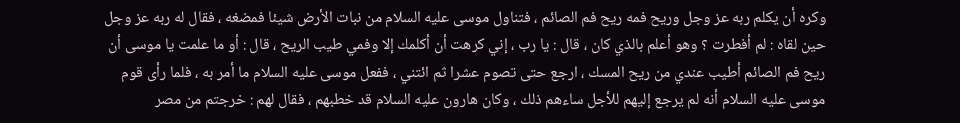وكره أن يكلم ربه عز وجل وريح فمه ريح فم الصائم ، فتناول موسى عليه السلام من نبات الأرض شيئا فمضغه ، فقال له ربه عز وجل حين لقاه : لم أفطرت ؟ وهو أعلم بالذي كان ، قال : يا رب ، إني كرهت أن أكلمك إلا وفمي طيب الريح ، قال : أو ما علمت يا موسى أن ريح فم الصائم أطيب عندي من ريح المسك ، ارجع حتى تصوم عشرا ثم ائتني ، ففعل موسى عليه السلام ما أمر به ، فلما رأى قوم موسى عليه السلام أنه لم يرجع إليهم للأجل ساءهم ذلك ، وكان هارون عليه السلام قد خطبهم ، فقال لهم : خرجتم من مصر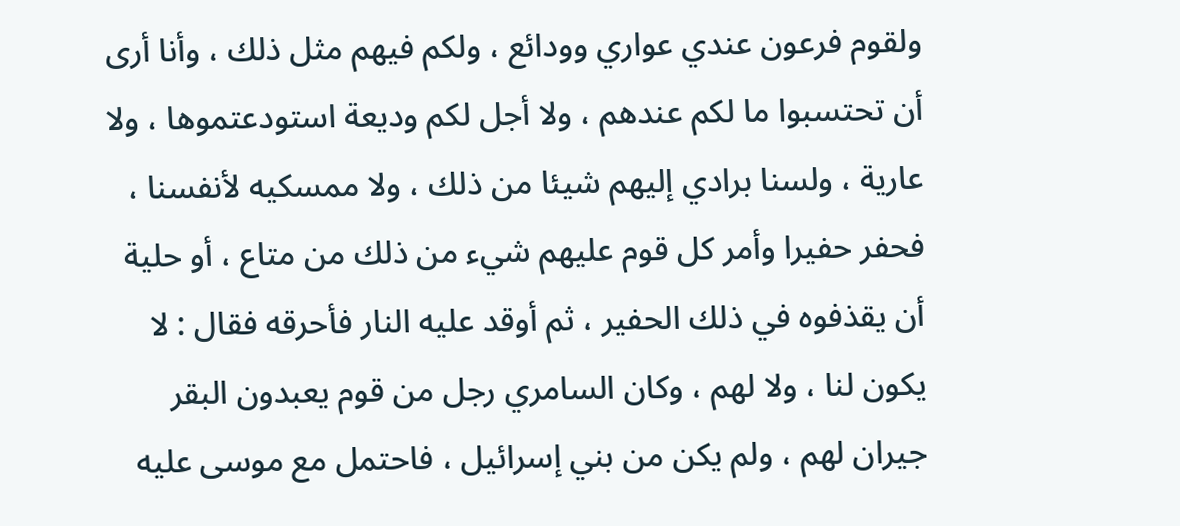ولقوم فرعون عندي عواري وودائع ، ولكم فيهم مثل ذلك ، وأنا أرى أن تحتسبوا ما لكم عندهم ، ولا أجل لكم وديعة استودعتموها ، ولا عارية ، ولسنا برادي إليهم شيئا من ذلك ، ولا ممسكيه لأنفسنا ، فحفر حفيرا وأمر كل قوم عليهم شيء من ذلك من متاع ، أو حلية أن يقذفوه في ذلك الحفير ، ثم أوقد عليه النار فأحرقه فقال : لا يكون لنا ، ولا لهم ، وكان السامري رجل من قوم يعبدون البقر جيران لهم ، ولم يكن من بني إسرائيل ، فاحتمل مع موسى عليه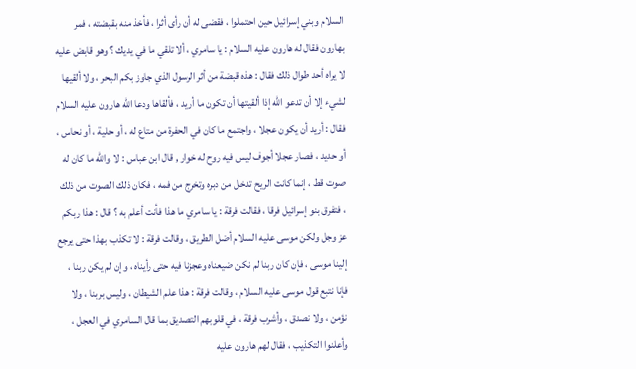السلام وبني إسرائيل حين احتملوا ، فقضى له أن رأى أثرا ، فأخذ منه بقبضته ، فمر بهارون فقال له هارون عليه السلام : يا سامري ، ألا تلقي ما في يديك ؟ وهو قابض عليه لا يراه أحد طوال ذلك فقال : هذه قبضة من أثر الرسول الذي جاوز بكم البحر ، ولا ألقيها لشيء إلا أن تدعو الله إذا ألقيتها أن تكون ما أريد ، فألقاها ودعا الله هارون عليه السلام فقال : أريد أن يكون عجلا ، واجتمع ما كان في الحفرة من متاع له ، أو حلية ، أو نحاس ، أو حديد ، فصار عجلا أجوف ليس فيه روح له خوار , قال ابن عباس : لا والله ما كان له صوت قط ، إنما كانت الريح تدخل من دبره وتخرج من فمه ، فكان ذلك الصوت من ذلك ، فتفرق بنو إسرائيل فرقا ، فقالت فرقة : يا سامري ما هذا فأنت أعلم به ؟ قال : هذا ربكم عز وجل ولكن موسى عليه السلام أضل الطريق ، وقالت فرقة : لا تكذب بهذا حتى يرجع إلينا موسى ، فإن كان ربنا لم نكن ضيعناه وعجزنا فيه حتى رأيناه ، وإن لم يكن ربنا ، فإنا نتبع قول موسى عليه السلام ، وقالت فرقة : هذا علم الشيطان ، وليس بربنا ، ولا نؤمن ، ولا نصدق ، وأشرب فرقة ، في قلوبهم التصديق بما قال السامري في العجل ، وأعلنوا التكذيب ، فقال لهم هارون عليه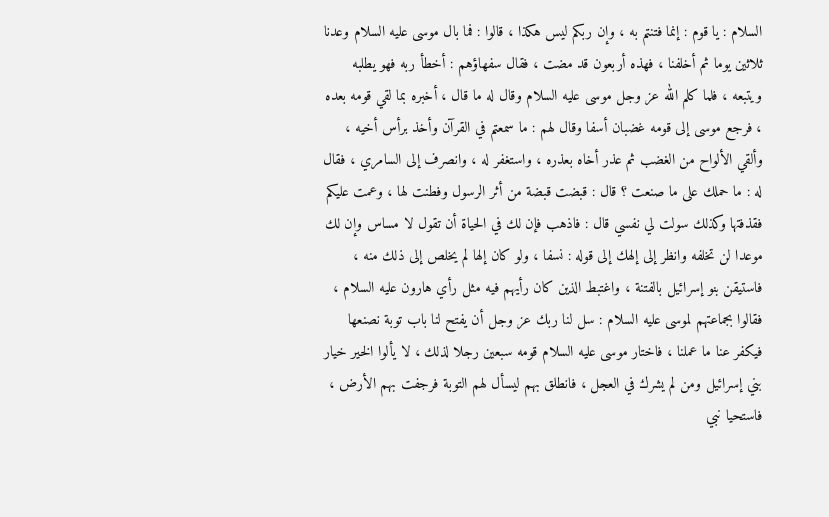السلام : يا قوم : إنما فتنتم به ، وإن ربكم ليس هكذا ، قالوا : فما بال موسى عليه السلام وعدنا ثلاثين يوما ثم أخلفنا ، فهذه أربعون قد مضت ، فقال سفهاؤهم : أخطأ ربه فهو يطلبه ويتبعه ، فلما كلم الله عز وجل موسى عليه السلام وقال له ما قال ، أخبره بما لقي قومه بعده ، فرجع موسى إلى قومه غضبان أسفا وقال لهم : ما سمعتم في القرآن وأخذ برأس أخيه ، وألقي الألواح من الغضب ثم عذر أخاه بعذره ، واستغفر له ، وانصرف إلى السامري ، فقال له : ما حملك على ما صنعت ؟ قال : قبضت قبضة من أثر الرسول وفطنت لها ، وعمت عليكم فقذفتها وكذلك سولت لي نفسي قال : فاذهب فإن لك في الحياة أن تقول لا مساس وإن لك موعدا لن تخلفه وانظر إلى إلهك إلى قوله : نسفا ، ولو كان إلها لم يخلص إلى ذلك منه ، فاستيقن بنو إسرائيل بالفتنة ، واغتبط الذين كان رأيهم فيه مثل رأي هارون عليه السلام ، فقالوا بجماعتهم لموسى عليه السلام : سل لنا ربك عز وجل أن يفتح لنا باب توبة نصنعها فيكفر عنا ما عملنا ، فاختار موسى عليه السلام قومه سبعين رجلا لذلك ، لا يألوا الخير خيار بني إسرائيل ومن لم يشرك في العجل ، فانطلق بهم ليسأل لهم التوبة فرجفت بهم الأرض ، فاستحيا نبي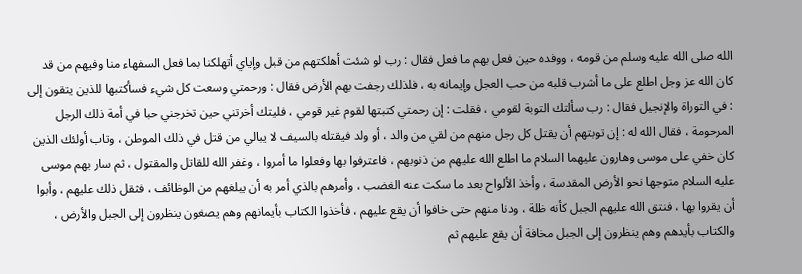الله صلى الله عليه وسلم من قومه ، ووفده حين فعل بهم ما فعل فقال : رب لو شئت أهلكتهم من قبل وإياي أتهلكنا بما فعل السفهاء منا وفيهم من قد كان الله عز وجل اطلع على ما أشرب قلبه من حب العجل وإيمانه به ، فلذلك رجفت بهم الأرض فقال : ورحمتي وسعت كل شيء فسأكتبها للذين يتقون إلى : في التوراة والإنجيل فقال : رب سألتك التوبة لقومي ، فقلت : إن رحمتي كتبتها لقوم غير قومي ، فليتك أخرتني حين تخرجني حبا في أمة ذلك الرجل المرحومة ، فقال الله له : إن توبتهم أن يقتل كل رجل منهم من لقي من والد ، أو ولد فيقتله بالسيف لا يبالي من قتل في ذلك الموطن ، وتاب أولئك الذين كان خفي على موسى وهارون عليهما السلام ما اطلع الله عليهم من ذنوبهم ، فاعترفوا بها وفعلوا ما أمروا ، وغفر الله للقاتل والمقتول ، ثم سار بهم موسى عليه السلام متوجها نحو الأرض المقدسة ، وأخذ الألواح بعد ما سكت عنه الغضب ، وأمرهم بالذي أمر به أن يبلغهم من الوظائف ، فثقل ذلك عليهم ، وأبوا أن يقروا بها ، فنتق الله عليهم الجبل كأنه ظلة ، ودنا منهم حتى خافوا أن يقع عليهم ، فأخذوا الكتاب بأيمانهم وهم يصغون ينظرون إلى الجبل والأرض ، والكتاب بأيدهم وهم ينظرون إلى الجبل مخافة أن يقع عليهم ثم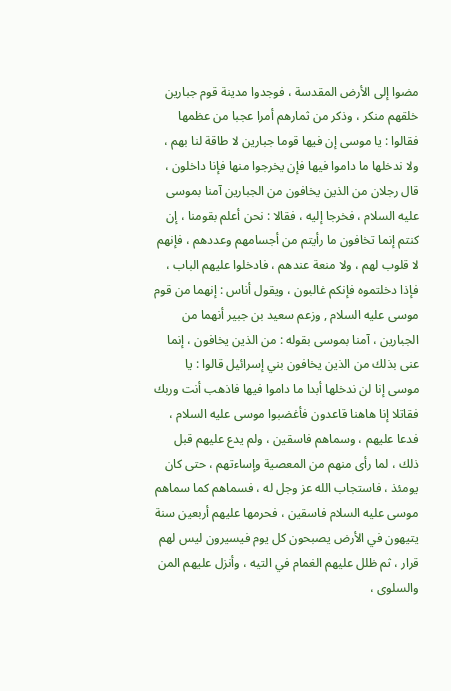مضوا إلى الأرض المقدسة ، فوجدوا مدينة قوم جبارين خلقهم منكر ، وذكر من ثمارهم أمرا عجبا من عظمها فقالوا : يا موسى إن فيها قوما جبارين لا طاقة لنا بهم ، ولا ندخلها ما داموا فيها فإن يخرجوا منها فإنا داخلون ، قال رجلان من الذين يخافون من الجبارين آمنا بموسى عليه السلام ، فخرجا إليه ، فقالا : نحن أعلم بقومنا ، إن كنتم إنما تخافون ما رأيتم من أجسامهم وعددهم ، فإنهم لا قلوب لهم ، ولا منعة عندهم ، فادخلوا عليهم الباب ، فإذا دخلتموه فإنكم غالبون ، ويقول أناس : إنهما من قوم موسى عليه السلام , وزعم سعيد بن جبير أنهما من الجبارين ، آمنا بموسى بقوله : من الذين يخافون ، إنما عنى بذلك من الذين يخافون بني إسرائيل قالوا : يا موسى إنا لن ندخلها أبدا ما داموا فيها فاذهب أنت وربك فقاتلا إنا هاهنا قاعدون فأغضبوا موسى عليه السلام ، فدعا عليهم ، وسماهم فاسقين ، ولم يدع عليهم قبل ذلك ، لما رأى منهم من المعصية وإساءتهم ، حتى كان يومئذ ، فاستجاب الله عز وجل له ، فسماهم كما سماهم موسى عليه السلام فاسقين ، فحرمها عليهم أربعين سنة يتيهون في الأرض يصبحون كل يوم فيسيرون ليس لهم قرار ، ثم ظلل عليهم الغمام في التيه ، وأنزل عليهم المن والسلوى ،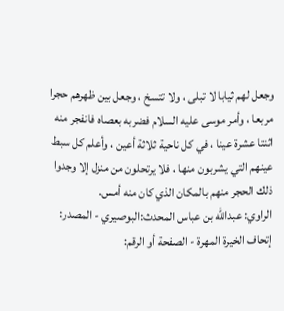وجعل لهم ثيابا لا تبلى ، ولا تتسخ ، وجعل بين ظهرهم حجرا مربعا ، وأمر موسى عليه السلام فضربه بعصاه فانفجر منه اثنتا عشرة عينا ، في كل ناحية ثلاثة أعين ، وأعلم كل سبط عينهم التي يشربون منها ، فلا يرتحلون من منزل إلا وجدوا ذلك الحجر منهم بالمكان الذي كان منه أمس.
الراوي: عبدالله بن عباس المحدث:البوصيري - المصدر: إتحاف الخيرة المهرة - الصفحة أو الرقم: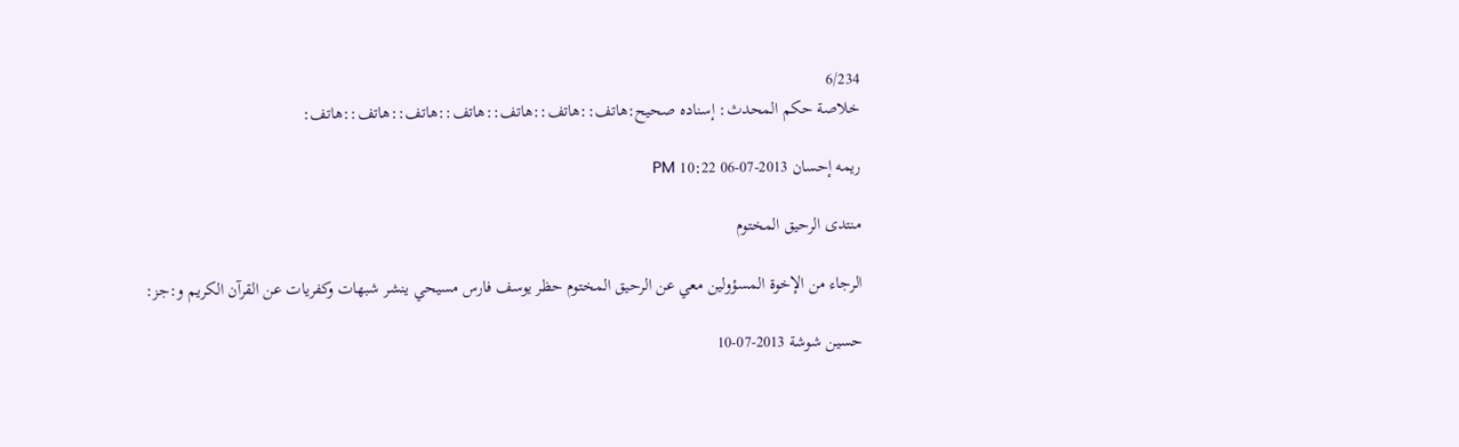6/234
خلاصة حكم المحدث: إسناده صحيح:هاتف::هاتف::هاتف::هاتف::هاتف::هاتف::هاتف:

ريمه إحسان 2013-07-06 10:22 PM

منتدى الرحيق المختوم

الرجاء من الإخوة المسؤولين معي عن الرحيق المختوم حظر يوسف فارس مسيحي ينشر شبهات وكفريات عن القرآن الكريم و:جز:

حسين شوشة 2013-07-10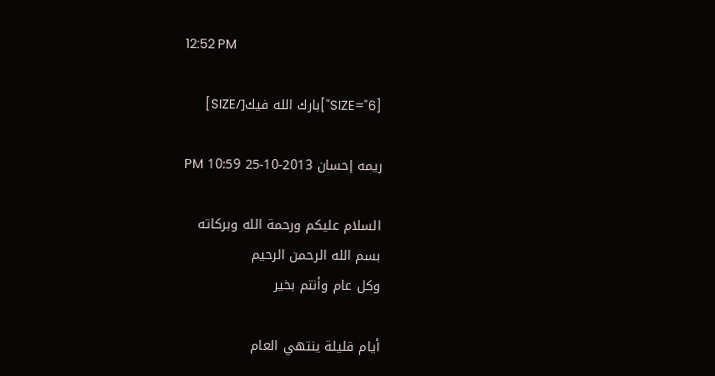12:52 PM

[SIZE="6"]بارك الله فيك[/SIZE]

ريمه إحسان 2013-10-25 10:59 PM

السلام عليكم ورحمة الله وبركاته
بسم الله الرحمن الرحيم
وكل عام وأنتم بخير

أيام قليلة ينتهي العام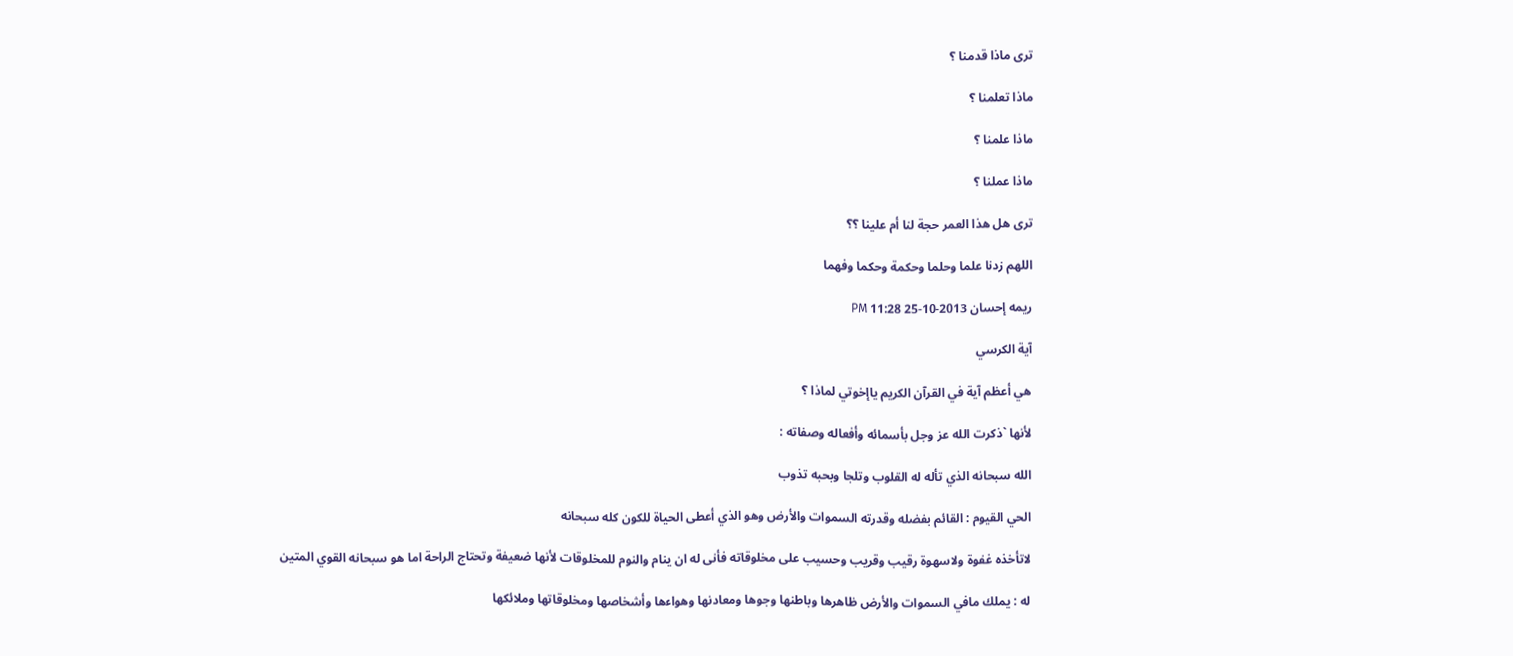ترى ماذا قدمنا ؟

ماذا تعلمنا ؟

ماذا علمنا ؟

ماذا عملنا ؟

ترى هل هذا العمر حجة لنا أم علينا ؟؟

اللهم زدنا علما وحلما وحكمة وحكما وفهما

ريمه إحسان 2013-10-25 11:28 PM

آية الكرسي

هي أعظم آية في القرآن الكريم ياإخوتي لماذا ؟

لأنها `ذكرت الله عز وجل بأسمائه وأفعاله وصفاته :

الله سبحانه الذي تأله له القلوب وتلجا وبحبه تذوب

الحي القيوم : القائم بفضله وقدرته السموات والأرض وهو الذي أعطى الحياة للكون كله سبحانه

لاتأخذه غفوة ولاسهوة رقيب وقريب وحسيب على مخلوقاته فأنى له ان ينام والنوم للمخلوقات لأنها ضعيفة وتحتاج الراحة اما هو سبحانه القوي المتين

له : يملك مافي السموات والأرض ظاهرها وباطنها وجوها ومعادنها وهواءها وأشخاصها ومخلوقاتها وملائكها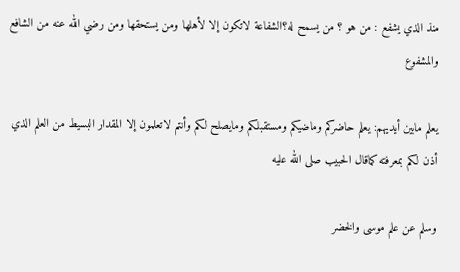منذ الذي يشفع : من هو ؟ من يسمح له؟الشفاعة لاتكون إلا لأهلها ومن يستحقها ومن رضي الله عنه من الشافع والمشفوع

يعلم مابين أيديهم: يعلم حاضركم وماضيكم ومستقبلكم ومايصلح لكم وأنتم لاتعلمون إلا المقدار البسيط من العلم الذي أذن لكم بمعرفته كماقال الحبيب صلى الله عليه

وسلم عن علم موسى والخضر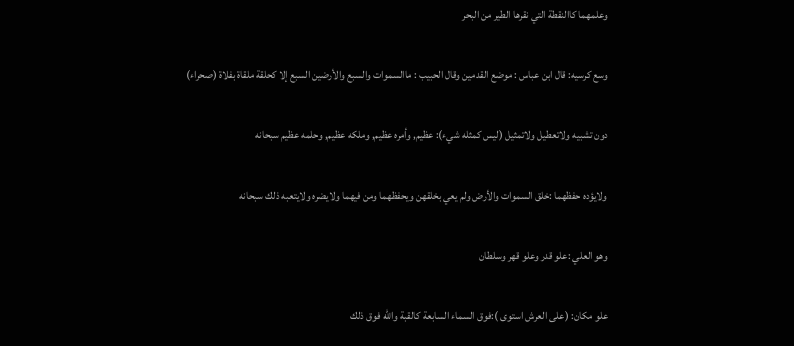وعلمهما كاالنقطة التي نقرها الطير من البحر

وسع كرسيه: قال ابن عباس : موضع القدمين وقال الحبيب : ماالسموات والسبع والأرضين السبع إلا كحلقة ملقاة بفلاة (صحراء)

دون تشبيه ولاتعطيل ولاتمثيل (ليس كمثله شيء): عظيم, وأمره عظيم, وملكه عظيم, وحلمه عظيم سبحانه

ولايؤده حفظهما :خلق السموات والأرض ولم يعي بخلقهن ويحفظهما ومن فيهما ولايضره ولايتعبه ذلك سبحانه

وهو العلي :علو قدر وعلو قهر وسلطان

علو مكان: (على العرش استوى ):فوق السماء السابعة كالقبة والله فوق ذلك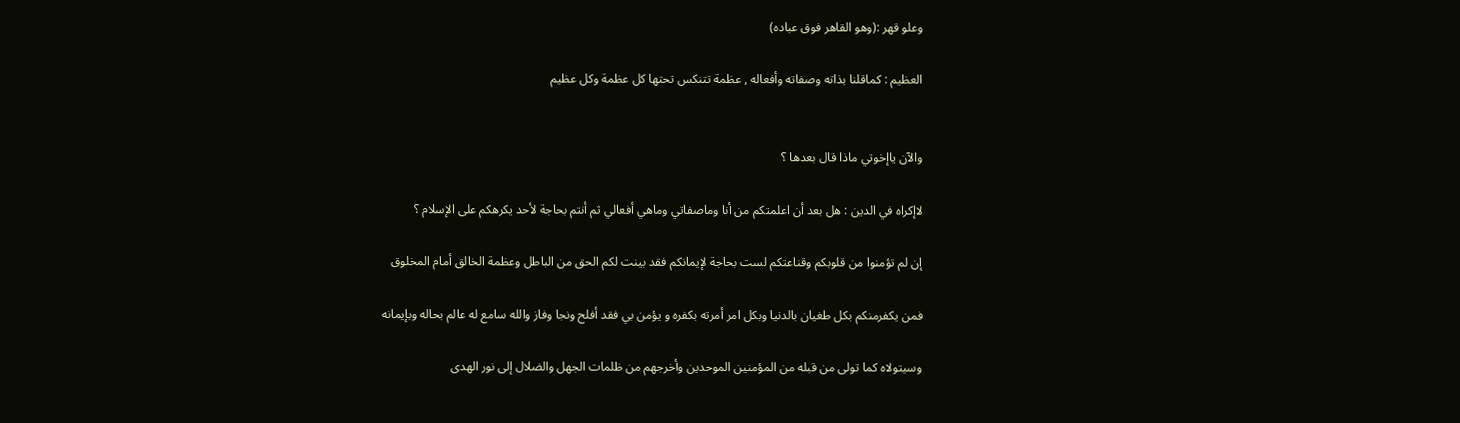وعلو قهر :(وهو القاهر فوق عباده)

العظيم : كماقلنا بذاته وصفاته وأفعاله , عظمة تتنكس تحتها كل عظمة وكل عظيم


والآن ياإخوتي ماذا قال بعدها ؟

لاإكراه في الدين : هل بعد أن اعلمتكم من أنا وماصفاتي وماهي أفعالي ثم أنتم بحاجة لأحد يكرهكم على الإسلام ؟

إن لم تؤمنوا من قلوبكم وقناعتكم لست بحاجة لإيمانكم فقد بينت لكم الحق من الباطل وعظمة الخالق أمام المخلوق

فمن يكفرمنكم بكل طغيان بالدنيا وبكل امر أمرته بكفره و يؤمن بي فقد أفلح ونجا وفاز والله سامع له عالم بحاله وبإيمانه

وسيتولاه كما تولى من قبله من المؤمنين الموحدين وأخرجهم من ظلمات الجهل والضلال إلى نور الهدى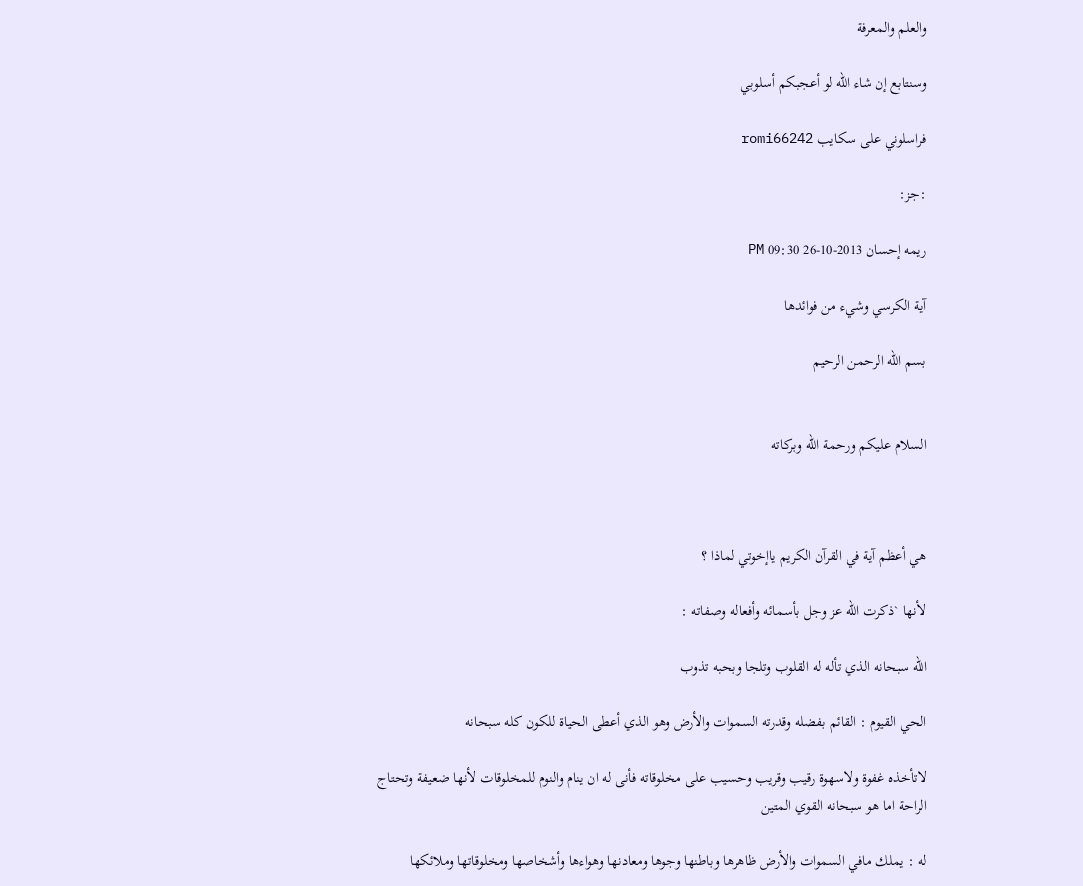والعلم والمعرفة

وسنتابع إن شاء الله لو أعجبكم أسلوبي

فراسلوني على سكايب romi66242

:جز:

ريمه إحسان 2013-10-26 09:30 PM

آية الكرسي وشيء من فوائدها

بسم الله الرحمن الرحيم


السلام عليكم ورحمة الله وبركاته



هي أعظم آية في القرآن الكريم ياإخوتي لماذا ؟

لأنها `ذكرت الله عز وجل بأسمائه وأفعاله وصفاته :

الله سبحانه الذي تأله له القلوب وتلجا وبحبه تذوب

الحي القيوم : القائم بفضله وقدرته السموات والأرض وهو الذي أعطى الحياة للكون كله سبحانه

لاتأخذه غفوة ولاسهوة رقيب وقريب وحسيب على مخلوقاته فأنى له ان ينام والنوم للمخلوقات لأنها ضعيفة وتحتاج الراحة اما هو سبحانه القوي المتين

له : يملك مافي السموات والأرض ظاهرها وباطنها وجوها ومعادنها وهواءها وأشخاصها ومخلوقاتها وملائكها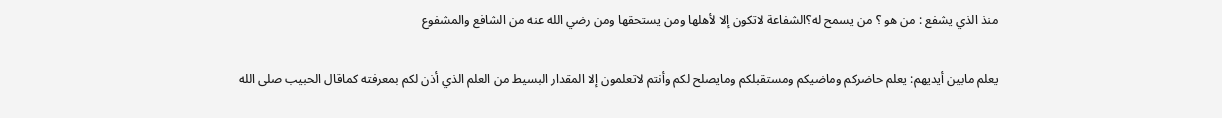منذ الذي يشفع : من هو ؟ من يسمح له؟الشفاعة لاتكون إلا لأهلها ومن يستحقها ومن رضي الله عنه من الشافع والمشفوع

يعلم مابين أيديهم: يعلم حاضركم وماضيكم ومستقبلكم ومايصلح لكم وأنتم لاتعلمون إلا المقدار البسيط من العلم الذي أذن لكم بمعرفته كماقال الحبيب صلى الله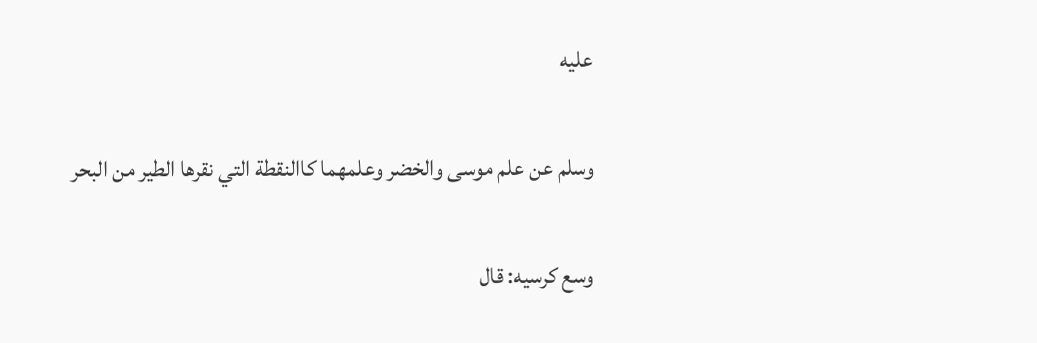عليه

وسلم عن علم موسى والخضر وعلمهما كاالنقطة التي نقرها الطير من البحر

وسع كرسيه: قال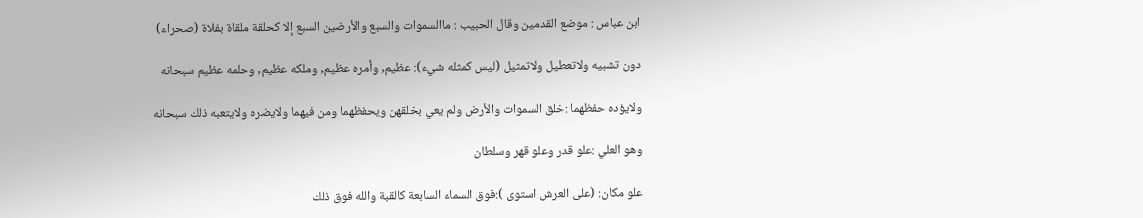ابن عباس : موضع القدمين وقال الحبيب : ماالسموات والسبع والأرضين السبع إلا كحلقة ملقاة بفلاة (صحراء)

دون تشبيه ولاتعطيل ولاتمثيل (ليس كمثله شيء): عظيم, وأمره عظيم, وملكه عظيم, وحلمه عظيم سبحانه

ولايؤده حفظهما :خلق السموات والأرض ولم يعي بخلقهن ويحفظهما ومن فيهما ولايضره ولايتعبه ذلك سبحانه

وهو العلي :علو قدر وعلو قهر وسلطان

علو مكان: (على العرش استوى ):فوق السماء السابعة كالقبة والله فوق ذلك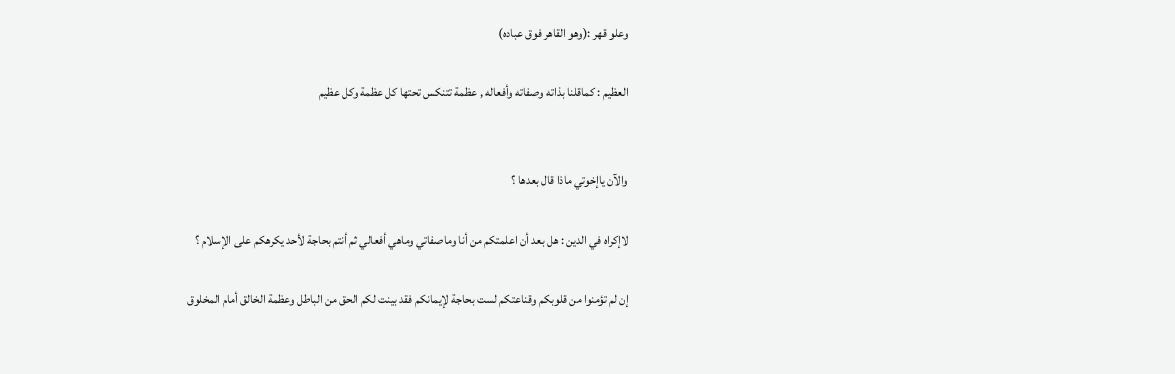وعلو قهر :(وهو القاهر فوق عباده)

العظيم : كماقلنا بذاته وصفاته وأفعاله , عظمة تتنكس تحتها كل عظمة وكل عظيم


والآن ياإخوتي ماذا قال بعدها ؟

لاإكراه في الدين : هل بعد أن اعلمتكم من أنا وماصفاتي وماهي أفعالي ثم أنتم بحاجة لأحد يكرهكم على الإسلام ؟

إن لم تؤمنوا من قلوبكم وقناعتكم لست بحاجة لإيمانكم فقد بينت لكم الحق من الباطل وعظمة الخالق أمام المخلوق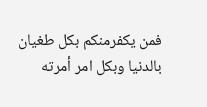فمن يكفرمنكم بكل طغيان بالدنيا وبكل امر أمرته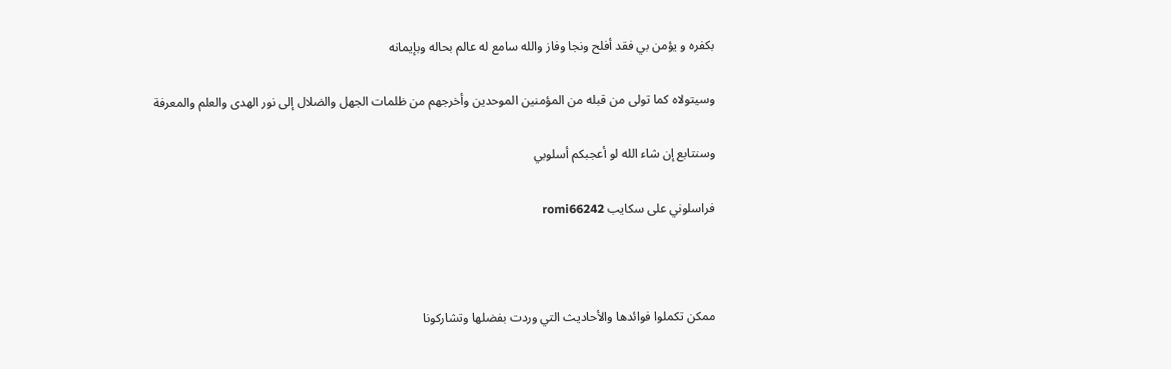بكفره و يؤمن بي فقد أفلح ونجا وفاز والله سامع له عالم بحاله وبإيمانه

وسيتولاه كما تولى من قبله من المؤمنين الموحدين وأخرجهم من ظلمات الجهل والضلال إلى نور الهدى والعلم والمعرفة

وسنتابع إن شاء الله لو أعجبكم أسلوبي

فراسلوني على سكايب romi66242



ممكن تكملوا فوائدها والأحاديث التي وردت بفضلها وتشاركونا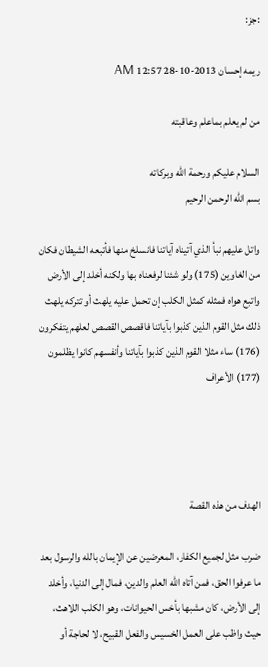:جز:

ريمه إحسان 2013-10-28 12:57 AM

من لم يعلم بماعلم وعاقبته

السلام عليكم ورحمة الله وبركاته
بسم الله الرحمن الرحيم

واتل عليهم نبأ الذي آتيناه آياتنا فانسلخ منها فأتبعه الشيطان فكان من الغاوين (175) ولو شئنا لرفعناه بها ولكنه أخلد إلى الأرض واتبع هواه فمثله كمثل الكلب إن تحمل عليه يلهث أو تتركه يلهث ذلك مثل القوم الذين كذبوا بآياتنا فاقصص القصص لعلهم يتفكرون (176) ساء مثلا القوم الذين كذبوا بآياتنا وأنفسهم كانوا يظلمون (177) الأعراف




الهدف من هذه القصة

ضرب مثل لجميع الكفار، المعرضين عن الإيمان بالله والرسول بعد ما عرفوا الحق، فمن آتاه الله العلم والدين، فمال إلى الدنيا، وأخلد إلى الأرض، كان مشبها بأخس الحيوانات، وهو الكلب اللاهث، حيث واظب على العمل الخسيس والفعل القبيح، لا لحاجة أو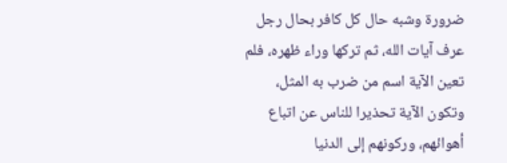ضرورة وشبه حال كل كافر بحال رجل عرف آيات الله، ثم تركها وراء ظهره، فلم تعين الآية اسم من ضرب به المثل،
وتكون الآية تحذيرا للناس عن اتباع أهوائهم، وركونهم إلى الدنيا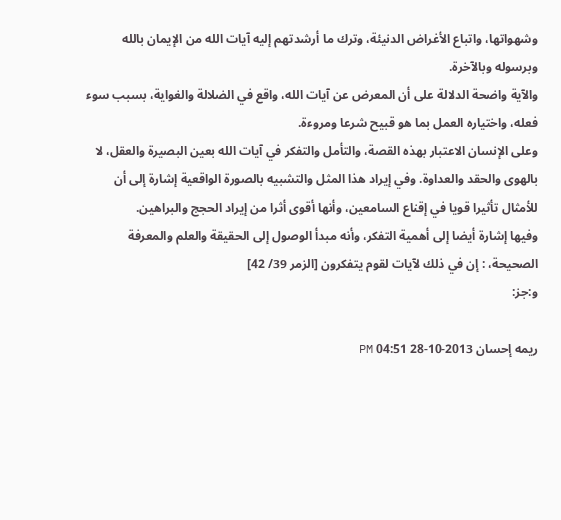وشهواتها، واتباع الأغراض الدنيئة، وترك ما أرشدتهم إليه آيات الله من الإيمان بالله وبرسوله وبالآخرة.
والآية واضحة الدلالة على أن المعرض عن آيات الله، واقع في الضلالة والغواية، بسبب سوء فعله، واختياره العمل بما هو قبيح شرعا ومروءة.
وعلى الإنسان الاعتبار بهذه القصة، والتأمل والتفكر في آيات الله بعين البصيرة والعقل، لا بالهوى والحقد والعداوة. وفي إيراد هذا المثل والتشبيه بالصورة الواقعية إشارة إلى أن للأمثال تأثيرا قويا في إقناع السامعين، وأنها أقوى أثرا من إيراد الحجج والبراهين.
وفيها إشارة أيضا إلى أهمية التفكر، وأنه مبدأ الوصول إلى الحقيقة والعلم والمعرفة الصحيحة، : إن في ذلك لآيات لقوم يتفكرون [الزمر 39/ 42]
و:جز:

ريمه إحسان 2013-10-28 04:51 PM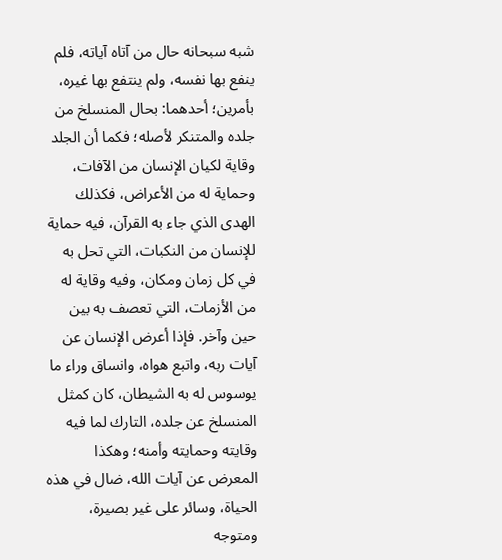شبه سبحانه حال من آتاه آياته، فلم ينفع بها نفسه، ولم ينتفع بها غيره، بأمرين؛ أحدهما: بحال المنسلخ من جلده والمتنكر لأصله؛ فكما أن الجلد وقاية لكيان الإنسان من الآفات، وحماية له من الأعراض، فكذلك الهدى الذي جاء به القرآن، فيه حماية للإنسان من النكبات، التي تحل به في كل زمان ومكان، وفيه وقاية له من الأزمات، التي تعصف به بين حين وآخر. فإذا أعرض الإنسان عن آيات ربه، واتبع هواه، وانساق وراء ما يوسوس له به الشيطان، كان كمثل المنسلخ عن جلده، التارك لما فيه وقايته وحمايته وأمنه؛ وهكذا المعرض عن آيات الله، ضال في هذه الحياة، وسائر على غير بصيرة، ومتوجه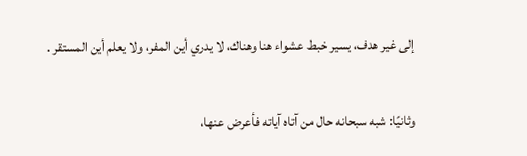إلى غير هدف، يسير خبط عشواء هنا وهناك، لا يدري أين المفر، ولا يعلم أين المستقر .


وثانيًا: شبه سبحانه حال من آتاه آياته فأعرض عنها،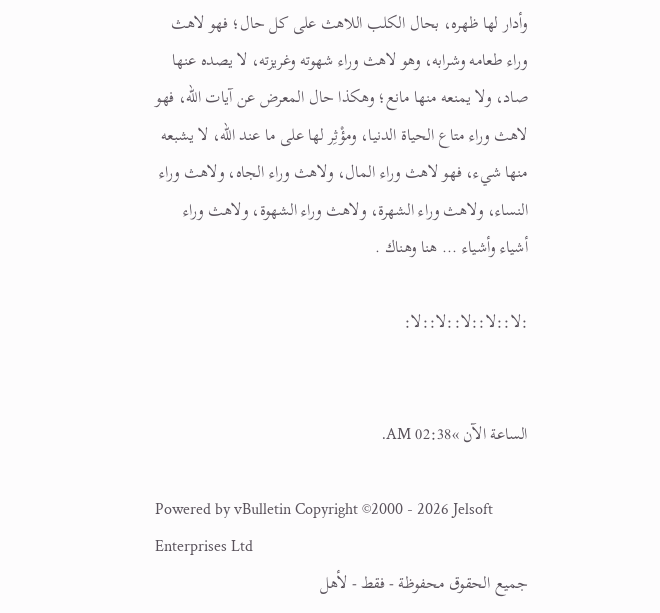وأدار لها ظهره، بحال الكلب اللاهث على كل حال؛ فهو لاهث وراء طعامه وشرابه، وهو لاهث وراء شهوته وغريزته، لا يصده عنها صاد، ولا يمنعه منها مانع؛ وهكذا حال المعرض عن آيات الله، فهو لاهث وراء متاع الحياة الدنيا، ومؤْثِر لها على ما عند الله، لا يشبعه منها شيء، فهو لاهث وراء المال، ولاهث وراء الجاه، ولاهث وراء النساء، ولاهث وراء الشهرة، ولاهث وراء الشهوة، ولاهث وراء أشياء وأشياء ... هنا وهناك .

:لا::لا::لا::لا::لا:


الساعة الآن »02:38 AM.

Powered by vBulletin Copyright ©2000 - 2026 Jelsoft Enterprises Ltd
جميع الحقوق محفوظة - فقط - لأهل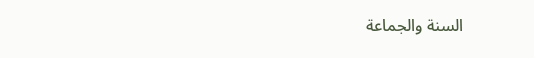السنة والجماعة